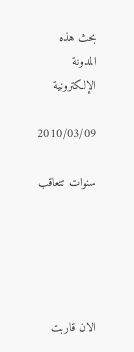بحث هذه المدونة الإلكترونية

2010/03/09

سنوات تتعاقب





الان قاربت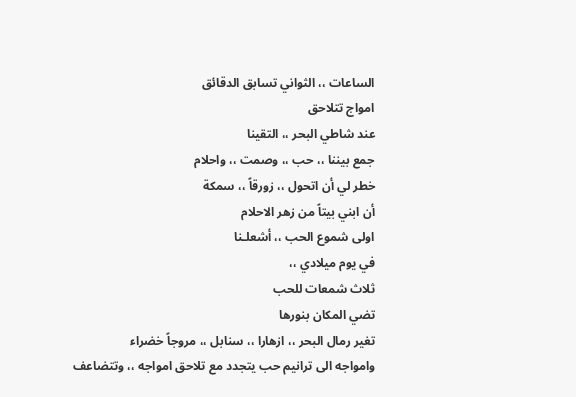الساعات ،، الثواني تسابق الدقائق
امواج تتلاحق
عند شاطي البحر ،، التقينا
جمع بيننا ،، حب ،، وصمت ،، واحلام
خطر لي أن اتحول ،، زورقاً ،، سمكة
أن ابني بيتاً من زهر الاحلام
اولى شموع الحب ،، أشعلـنا
في يوم ميلادي ،،
ثلاث شمعات للحب
تضي المكان بنورها
تغير رمال البحر ،، ازهارا ،، سنابل ،، مروجاً خضراء
وامواجه الى ترانيم حب يتجدد مع تلاحق امواجه ،، وتتضاعف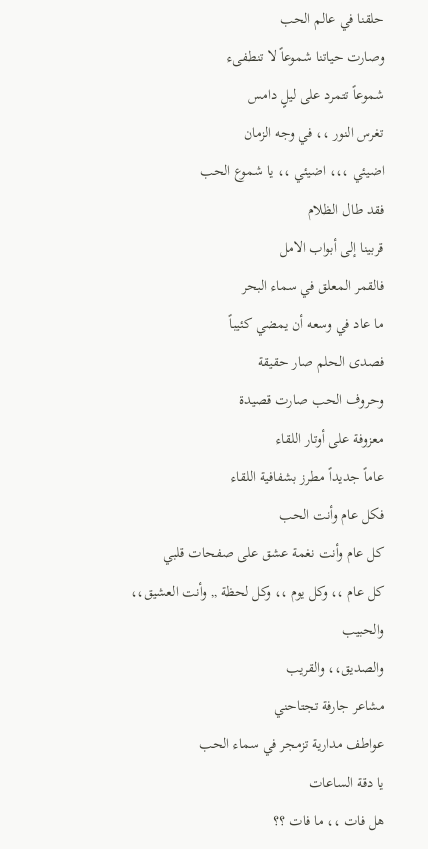حلقنا في عالم الحب
وصارت حياتنا شموعاً لا تنطفىء
شموعاً تتمرد على ليلٍ دامس
تغرس النور ،، في وجه الزمان
اضيئي ،،، اضيئي ،، يا شموع الحب
فقد طال الظلام
قربينا إلى أبواب الامل
فالقمر المعلق في سماء البحر
ما عاد في وسعه أن يمضي كئيباً
فصدى الحلم صار حقيقة
وحروف الحب صارت قصيدة
معزوفة على أوتار اللقاء
عاماً جديداً مطرز بشفافية اللقاء
فكل عام وأنت الحب
كل عام وأنت نغمة عشق على صفحات قلبي
كل عام ،، وكل يوم ،، وكل لحظة ,, وأنت العشيق،، والحبيب
والصديق،، والقريب
مشاعر جارفة تجتاحني
عواطف مدارية تزمجر في سماء الحب
يا دقة الساعات
هل فات ،، ما فات ؟؟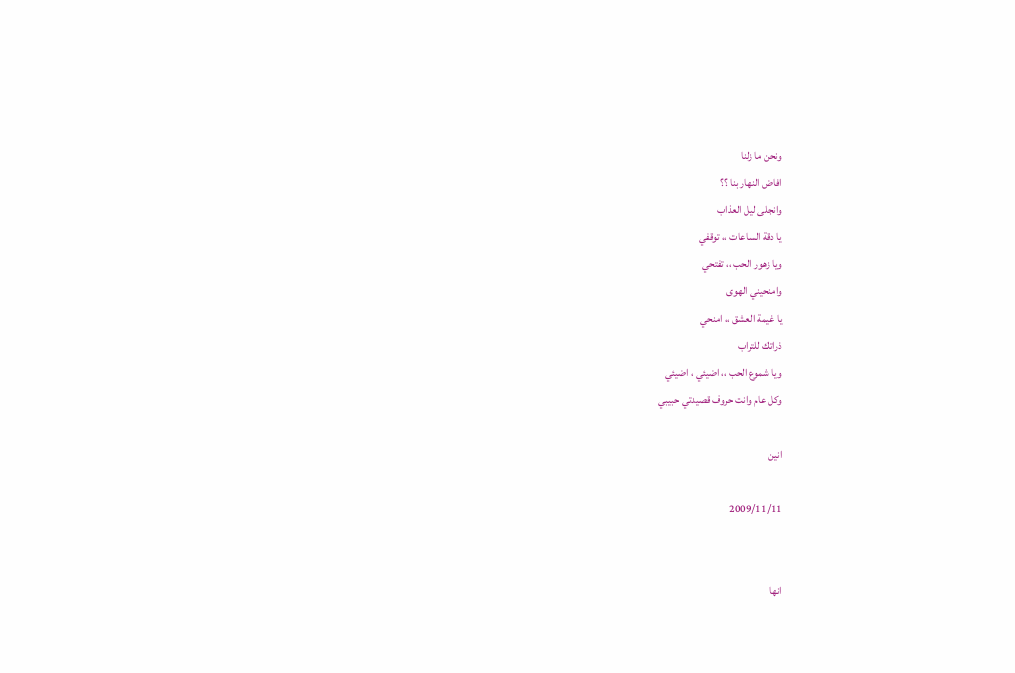ونحن ما زلنا
افاض النهار بنا ؟؟
وانجلى ليل العذاب
يا دقة الساعات ،، توقفي
ويا زهور الحب ،، تفتحي
وامنحيني الهوى
يا غيمة العشق ،، امنحي
ذراتك للتراب
ويا شموع الحب ،، اضيئي ، اضيئي
وكل عام وانت حروف قصيدتي حبيبي

انين

2009/11/11


انها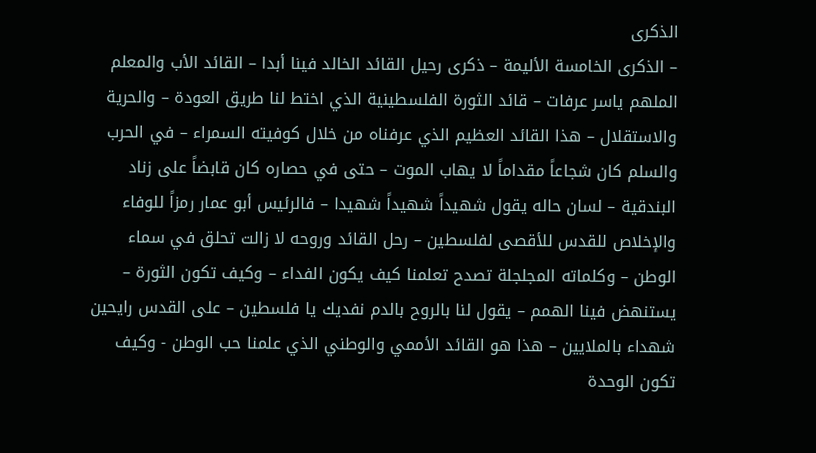الذكرى
– الذكرى الخامسة الأليمة – ذكرى رحيل القائد الخالد فينا أبدا – القائد الأب والمعلم الملهم ياسر عرفات – قائد الثورة الفلسطينية الذي اختط لنا طريق العودة – والحرية والاستقلال – هذا القائد العظيم الذي عرفناه من خلال كوفيته السمراء – في الحرب والسلم كان شجاعاً مقداماً لا يهاب الموت – حتى في حصاره كان قابضاً على زناد البندقية – لسان حاله يقول شهيداً شهيداً شهيدا – فالرئيس أبو عمار رمزاً للوفاء والإخلاص للقدس للأقصى لفلسطين – رحل القائد وروحه لا زالت تحلق في سماء الوطن – وكلماته المجلجلة تصدح تعلمنا كيف يكون الفداء – وكيف تكون الثورة – يستنهض فينا الهمم – يقول لنا بالروح بالدم نفديك يا فلسطين – على القدس رايحين شهداء بالملايين – هذا هو القائد الأممي والوطني الذي علمنا حب الوطن - وكيف تكون الوحدة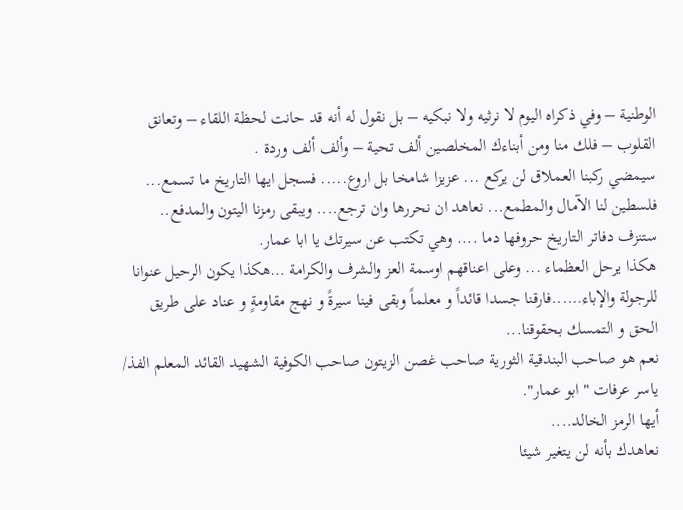الوطنية – وفي ذكراه اليوم لا نرثيه ولا نبكيه – بل نقول له أنه قد حانت لحظة اللقاء – وتعانق القلوب – فلك منا ومن أبناءك المخلصين ألف تحية – وألف ألف وردة .
سيمضي ركبنا العملاق لن يركع ... عزيزا شامخا بل اروع..... فسجل ايها التاريخ ما تسمع... فلسطين لنا الآمال والمطمع... نعاهد ان نحررها وان ترجع.... ويبقى رمزنا اليتون والمدفع..
ستنزف دفاتر التاريخ حروفها دما .... وهي تكتب عن سيرتك يا ابا عمار.
هكذا يرحل العظماء ... وعلى اعناقهم اوسمة العز والشرف والكرامة …هكذا يكون الرحيل عنوانا للرجولة والإباء…...فارقنا جسدا قائداً و معلماً وبقى فينا سيرةً و نهج مقاومةٍ و عناد على طريق الحق و التمسك بحقوقنا...
نعم هو صاحب البندقية الثورية صاحب غصن الزيتون صاحب الكوفية الشهيد القائد المعلم الفذ/ ياسر عرفات "ابو عمار".
أيها الرمز الخالد....
نعاهدك بأنه لن يتغير شيئا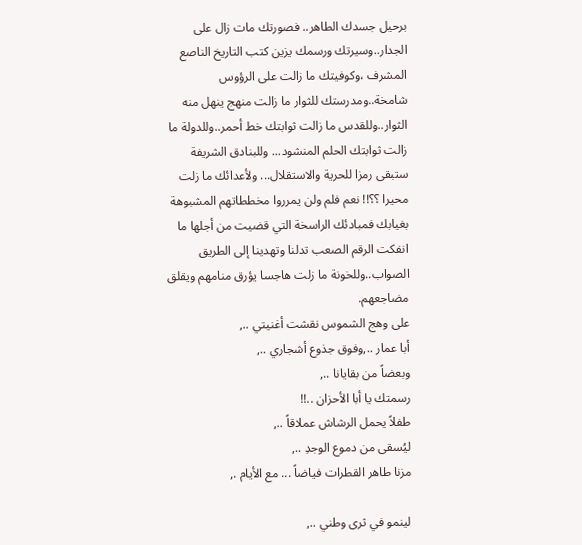برحيل جسدك الطاهر.. فصورتك مات زال على الجدار..وسيرتك ورسمك يزين كتب التاريخ الناصع المشرف ،وكوفيتك ما زالت على الرؤوس شامخة..ومدرستك للثوار ما زالت منهج ينهل منه الثوار..وللقدس ما زالت ثوابتك خط أحمر..وللدولة ما زالت ثوابتك الحلم المنشود... وللبنادق الشريفة ستبقى رمزا للحرية والاستقلال... ولأعدائك ما زلت محيرا ؟؟!! نعم فلم ولن يمرروا مخططاتهم المشبوهة بغيابك فمبادئك الراسخة التي قضيت من أجلها ما انفكت الرقم الصعب تدلنا وتهدينا إلى الطريق الصواب..وللخونة ما زلت هاجسا يؤرق منامهم ويقلق مضاجعهم.
على وهج الشموس نقشت أغنيتي ..,
أبا عمار ..,وفوق جذوع أشجاري ..,
وبعضاً من بقايانا ..,
رسمتك يا أبا الأحزان ..!!
طفلاً يحمل الرشاش عملاقاً ..,
ليُسقى من دموع الوجدِ ..,
مزنا طاهر القطرات فياضاً ... مع الأيام .,

لينمو في ثرى وطني ..,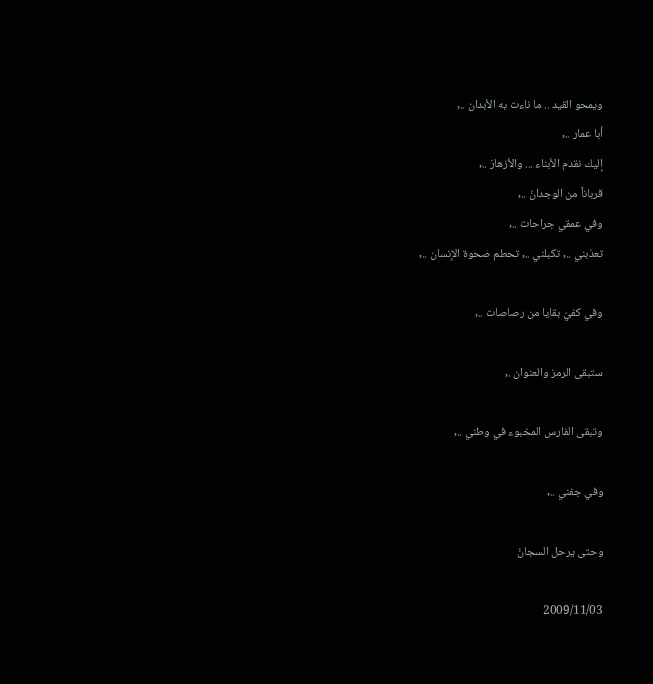ويمحو القيد .. ما ناءت به الأبدان ..,
أبا عمار ..,
إليك نقدم الأبناء ... والأزهارَ ..,
قرباناً من الوجدانْ ..,
وفي عمقي جراحات ..,
تعذبني .., تكبلني .., تحطم صحوة الإنسان ..,

وفي كفيّ بقايا من رصاصات ..,

ستبقى الرمز والعنوان .,

وتبقى الفارس المخبوء في وطني ..,

وفي جفني ..,

وحتى يرحل السجانْ

2009/11/03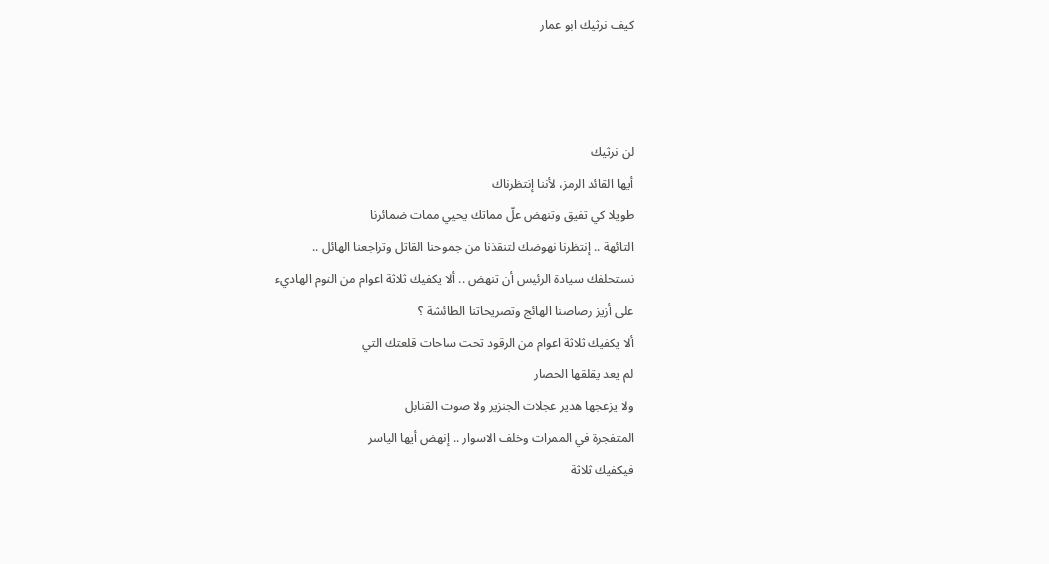كيف نرثيك ابو عمار



لن نرثيك
أيها القائد الرمز، لأننا إنتظرناك
طويلا كي تفيق وتنهض علّ مماتك يحيي ممات ضمائرنا
التائهة .. إنتظرنا نهوضك لتنقذنا من جموحنا القاتل وتراجعنا الهائل ..
نستحلفك سيادة الرئيس أن تنهض .. ألا يكفيك ثلاثة اعوام من النوم الهاديء
على أزيز رصاصنا الهائج وتصريحاتنا الطائشة ؟
ألا يكفيك ثلاثة اعوام من الرقود تحت ساحات قلعتك التي
لم يعد يقلقها الحصار
ولا يزعجها هدير عجلات الجنزير ولا صوت القنابل
المتفجرة في الممرات وخلف الاسوار .. إنهض أيها الياسر
فيكفيك ثلاثة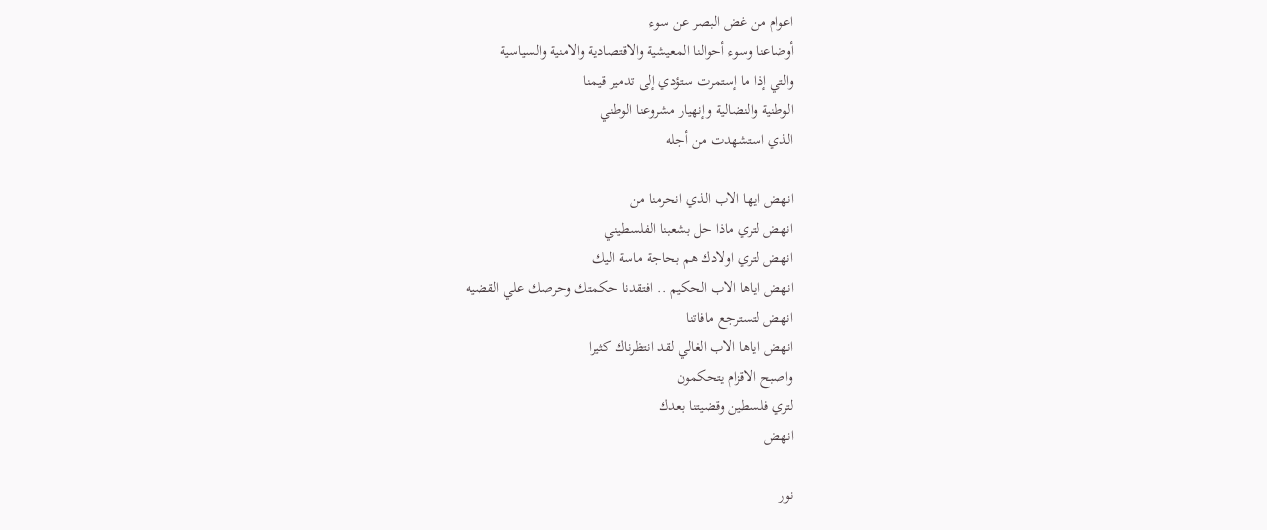اعوام من غض البصر عن سوء
أوضاعنا وسوء أحوالنا المعيشية والاقتصادية والامنية والسياسية
والتي إذا ما إستمرت ستؤدي إلى تدمير قيمنا
الوطنية والنضالية وإنهيار مشروعنا الوطني
الذي استشهدت من أجله

انهض ايها الاب الذي انحرمنا من
انهض لتري ماذا حل بشعبنا الفلسطيني
انهض لتري اولادك هم بحاجة ماسة اليك
انهض اياها الاب الحكيم .. افتقدنا حكمتك وحرصك علي القضيه
انهض لتسترجع مافاتنا
انهض اياها الاب الغالي لقد انتظرناك كثيرا
واصبح الاقزام يتحكمون
لتري فلسطين وقضيتنا بعدك
انهض

نور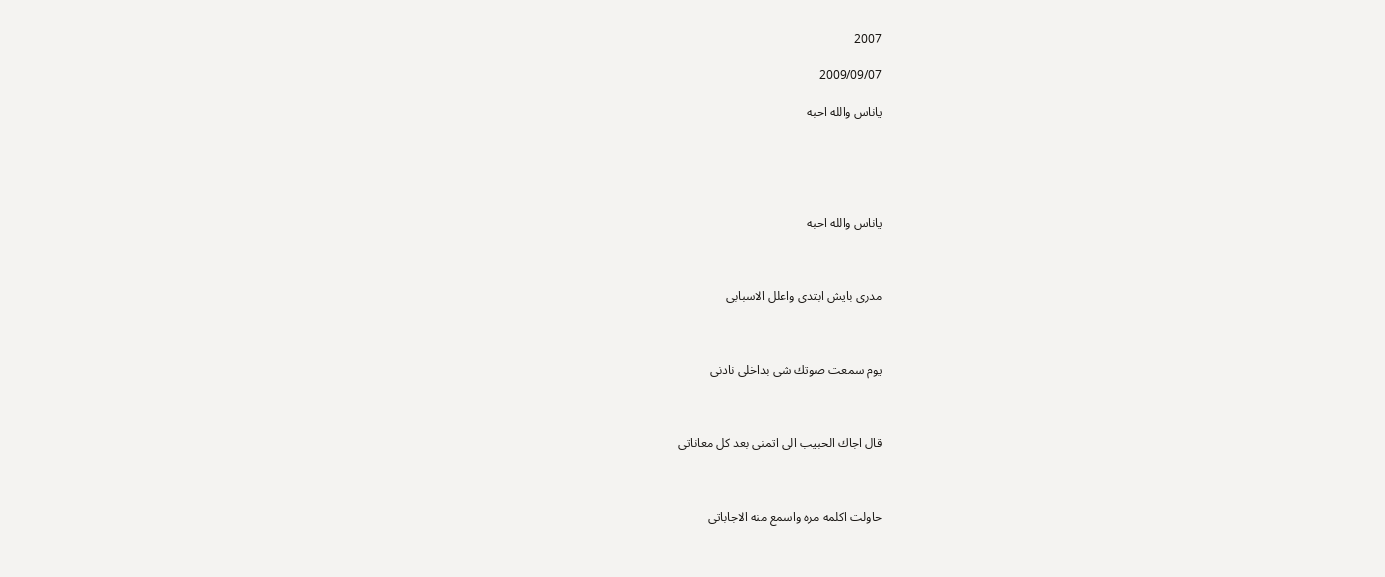2007

2009/09/07

ياناس والله احبه





ياناس والله احبه



مدرى بايش ابتدى واعلل الاسبابى



يوم سمعت صوتك شى بداخلى نادنى



قال اجاك الحبيب الى اتمنى بعد كل معاناتى



حاولت اكلمه مره واسمع منه الاجاباتى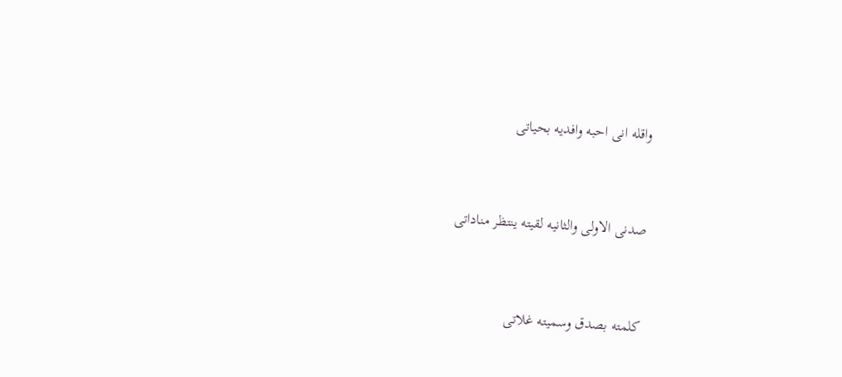واقله انى احبه وافديه بحياتى



صدنى الاولى والثانيه لقيته ينتظر مناداتى



كلمته بصدق وسميته غلاتى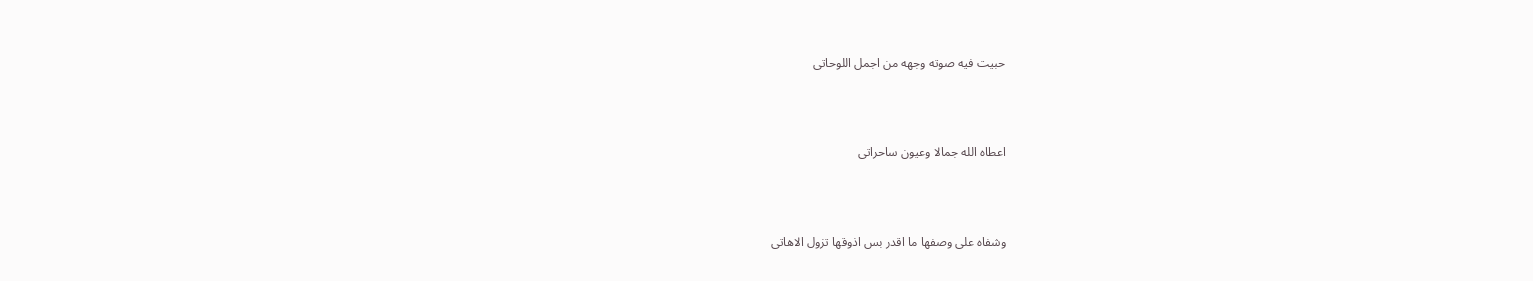حبيت فيه صوته وجهه من اجمل اللوحاتى



اعطاه الله جمالا وعيون ساحراتى



وشفاه على وصفها ما اقدر بس اذوقها تزول الاهاتى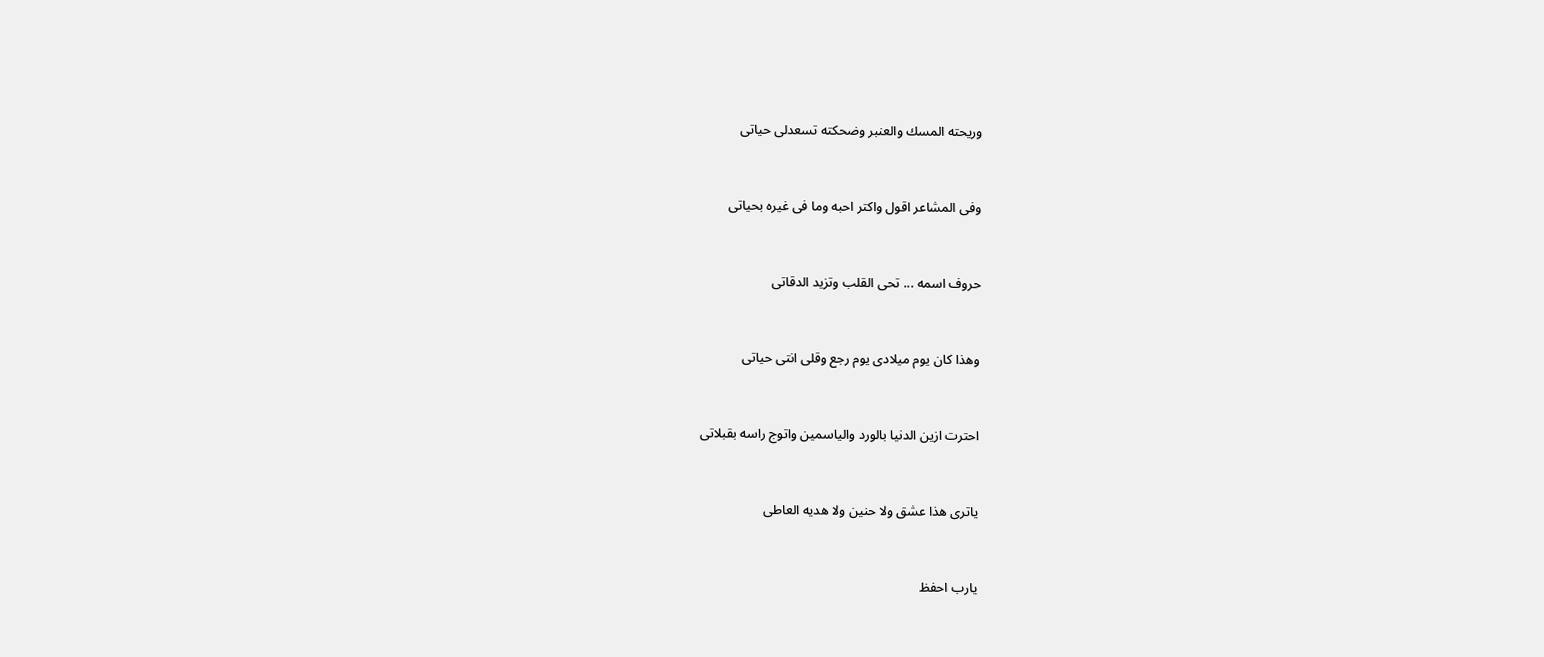وريحته المسك والعنبر وضحكته تسعدلى حياتى



وفى المشاعر اقول واكتر احبه وما فى غيره بحياتى



حروف اسمه ... تحى القلب وتزيد الدقاتى



وهذا كان يوم ميلادى يوم رجع وقلى انتى حياتى



احترت ازين الدنيا بالورد والياسمين واتوج راسه بقبلاتى



ياترى هذا عشق ولا حنين ولا هديه العاطى



يارب احفظ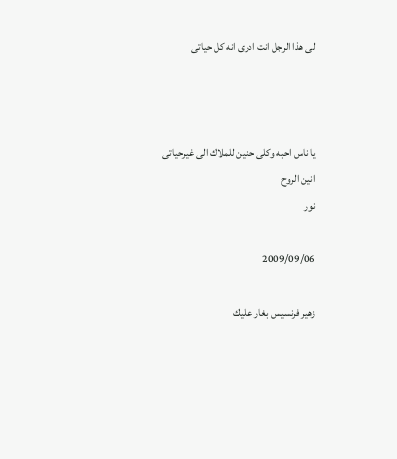لى هذا الرجل انت ادرى انه كل حياتى



يا ناس احبه وكلى حنين للملاك الى غيرحياتى
انين الروح
نور

2009/09/06

زهير فرنسيس بغار عليك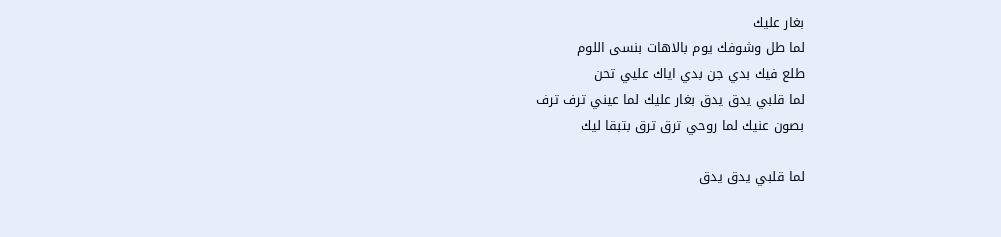بغار عليك
لما طل وشوفك يوم بالاهات بنسى اللوم
طلع فيك بدي جن بدي اياك عليي تحن
لما قلبي يدق يدق بغار عليك لما عيني ترف ترف
بصون عنيك لما روحي ترق ترق بتبقا ليك

لما قلبي يدق يدق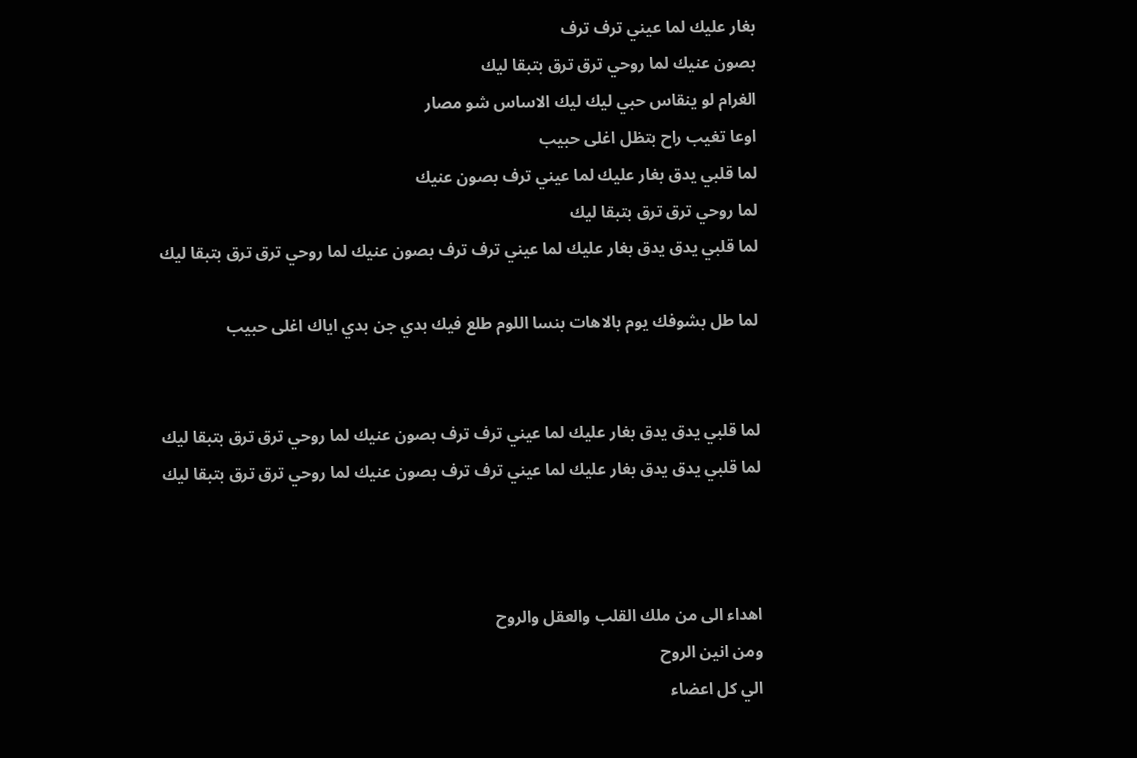بغار عليك لما عيني ترف ترف
بصون عنيك لما روحي ترق ترق بتبقا ليك
الغرام لو ينقاس حبي ليك ليك الاساس شو مصار
اوعا تغيب راح بتظل اغلى حبيب
لما قلبي يدق بغار عليك لما عيني ترف بصون عنيك
لما روحي ترق ترق بتبقا ليك
لما قلبي يدق يدق بغار عليك لما عيني ترف ترف بصون عنيك لما روحي ترق ترق بتبقا ليك

لما طل بشوفك يوم بالاهات بنسا اللوم طلع فيك بدي جن بدي اياك اغلى حبيب


لما قلبي يدق يدق بغار عليك لما عيني ترف ترف بصون عنيك لما روحي ترق ترق بتبقا ليك
لما قلبي يدق يدق بغار عليك لما عيني ترف ترف بصون عنيك لما روحي ترق ترق بتبقا ليك



اهداء الى من ملك القلب والعقل والروح
ومن انين الروح
الي كل اعضاء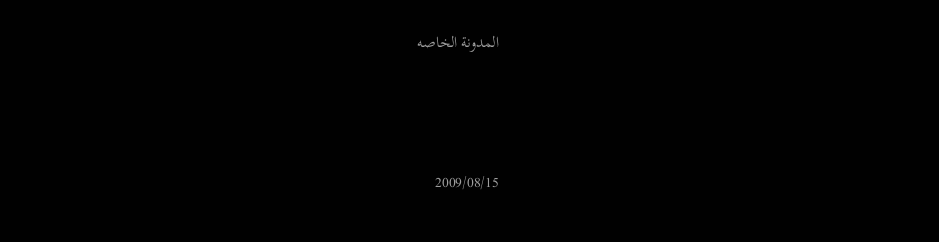المدونة الخاصه




2009/08/15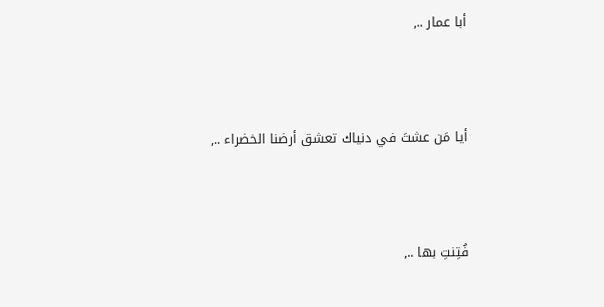أبا عمار ..,



أيا مَن عشتَ في دنياك تعشق أرضنا الخضراء ..,



فُتِنتِ بها ..,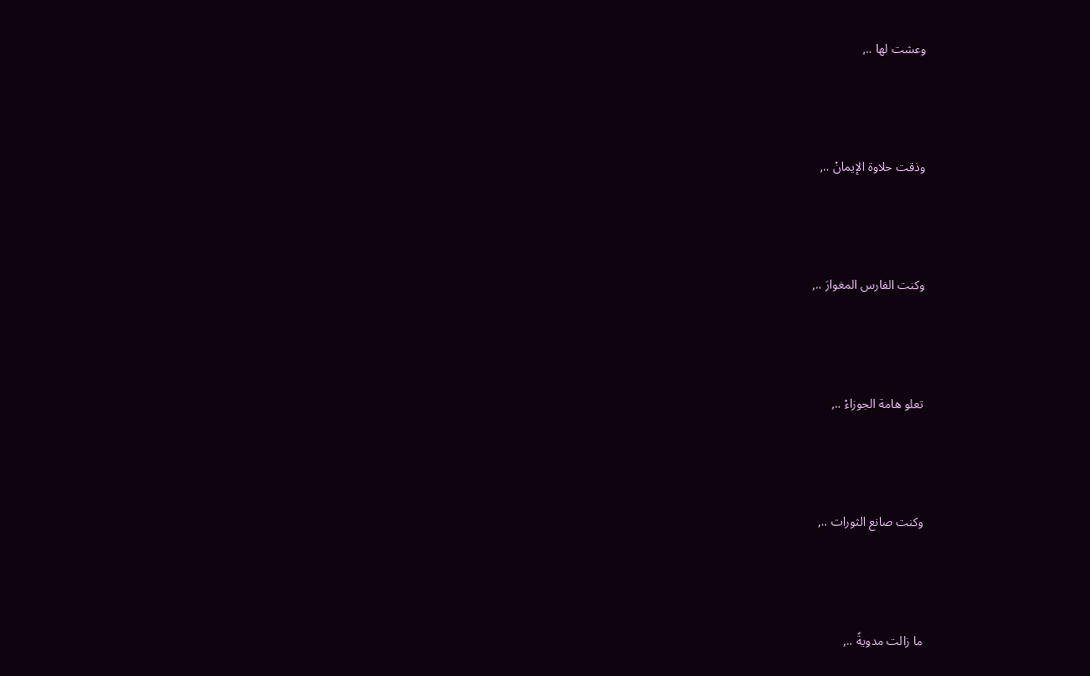وعشت لها ..,



وذقت حلاوة الإيمانْ ..,



وكنت الفارس المغوارَ ..,



تعلو هامة الجوزاءْ ..,



وكنت صانع الثورات ..,



ما زالت مدويةً ..,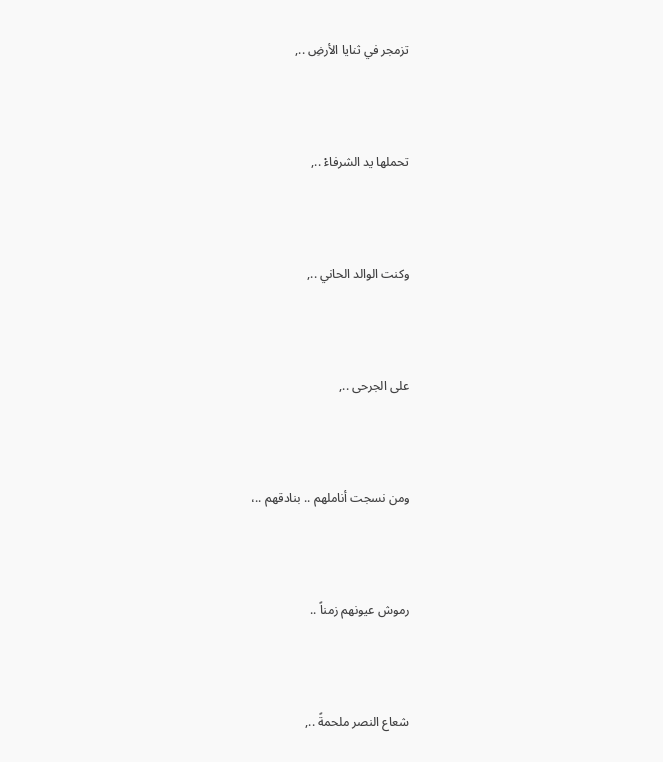تزمجر في ثنايا الأرضِ ..,



تحملها يد الشرفاءْ ..,



وكنت الوالد الحاني ..,



على الجرحى ..,



ومن نسجت أناملهم .. بنادقهم ..،



رموش عيونهم زمناً ..



شعاع النصر ملحمةً ..,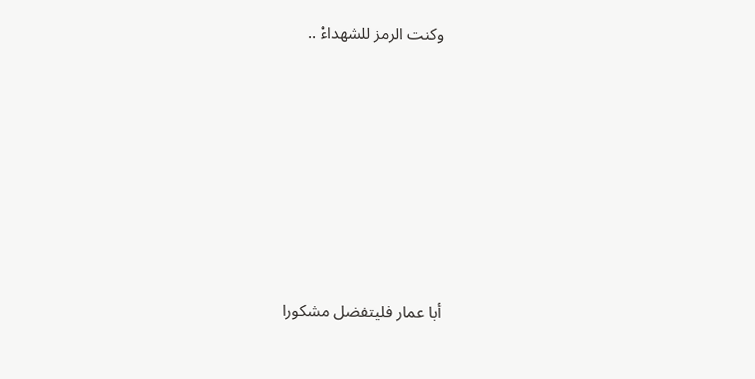وكنت الرمز للشهداءْ ..







أبا عمار فليتفضل مشكورا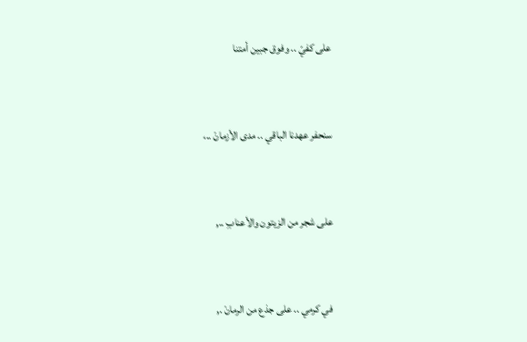على كفيّ .. وفوق جبين أمتنا



سنحفر عهدنا الباقي .. مدى الأزمانْ ..،



على شجر من الزيتون والأعنابِ ..,



في كرمي .. على جذع من الرمانْ .,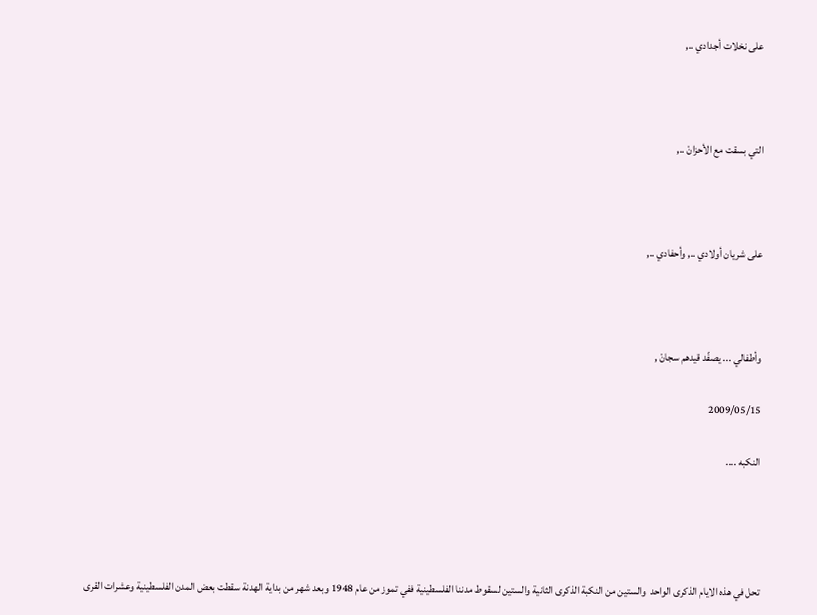على نخلات أجدادي ..,



التي بسقت مع الأحزانْ ..,



على شريان أولادي .., وأحفادي ..,



وأطفالي ... يصفّد قيدهم سجانْ ,

2009/05/15

النكبه ....




تحل في هذه الايام الذكرى الواحد  والستين من النكبة الذكرى الثانية والستين لسقوط مدننا الفلسطينية ففي تموز من عام 1948 وبعد شهر من بداية الهدنة سقطت بعض المدن الفلسطينية وعشرات القرى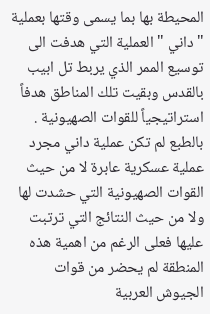المحيطة بها بما يسمى وقتها بعملية " داني " العملية التي هدفت الى توسيع الممر الذي يربط تل ابيب بالقدس وبقيت تلك المناطق هدفاً استراتيجياً للقوات الصهيونية .
بالطبع لم تكن عملية داني مجرد عملية عسكرية عابرة لا من حيث القوات الصهيونية التي حشدت لها ولا من حيث النتائج التي ترتبت عليها فعلى الرغم من اهمية هذه المنطقة لم يحضر من قوات الجيوش العربية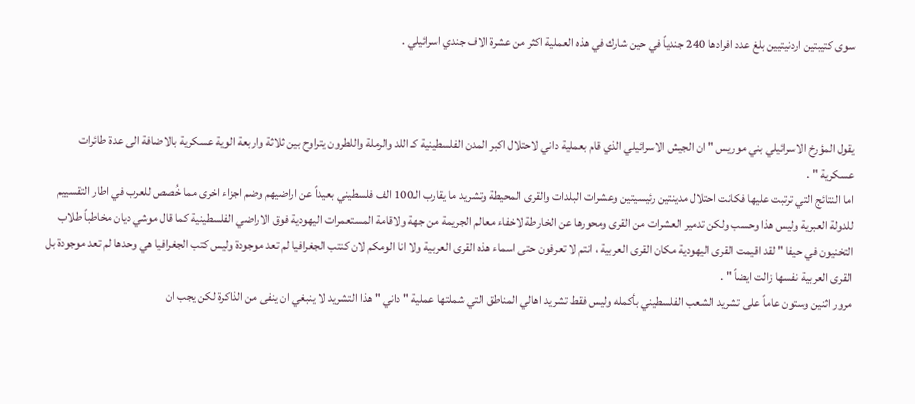سوى كتيبتين اردنيتيين بلغ عدد افرادها 240 جندياً في حين شارك في هذه العملية اكثر من عشرة الاف جندي اسرائيلي .



يقول المؤرخ الاسرائيلي بني موريس " ان الجيش الاسرائيلي الذي قام بعملية داني لاحتلال اكبر المدن الفلسطينية كـ اللد والرملة واللطرون يتراوح بين ثلاثة واربعة الوية عسكرية بالاضافة الى عدة طائرات عسكرية " .
اما النتائج التي ترتبت عليها فكانت احتلال مدينتين رئيسيتين وعشرات البلدات والقرى المحيطة وتشريد ما يقارب الـ100 الف فلسطيني بعيداً عن اراضيهم وضم اجزاء اخرى مما خُصص للعرب في اطار التقسييم للدولة العبرية وليس هذا وحسب ولكن تدمير العشرات من القرى ومحورها عن الخارطة لاخفاء معالم الجريمة من جهة ولاقامة المستعمرات اليهودية فوق الاراضي الفلسطينية كما قال موشي ديان مخاطباً طلاب التخنيون في حيفا " لقد اقيمت القرى اليهودية مكان القرى العربية ، انتم لا تعرفون حتى اسماء هذه القرى العربية ولا انا الومكم لان كنتب الجغرافيا لم تعد موجودة وليس كتب الجغرافيا هي وحدها لم تعد موجودة بل القرى العربية نفسها زالت ايضاً " .
مرور اثنين وستون عاماً على تشريد الشعب الفلسطيني بأكمله وليس فقط تشريد اهالي المناطق التي شملتها عملية " داني " هذا التشريد لا ينبغي ان ينفى من الذاكرة لكن يجب ان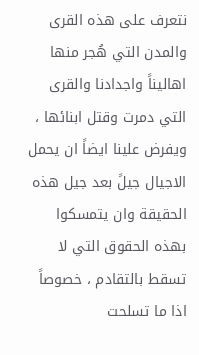نتعرف على هذه القرى والمدن التي هُجر منها اهاليناً واجدادنا والقرى التي دمرت وقتل ابنائها ، ويفرض علينا ايضاً ان يحمل الاجيال جيلً بعد جيل هذه الحقيقة وان يتمسكوا بهذه الحقوق التي لا تسقط بالتقادم ، خصوصاً اذا ما تسلحت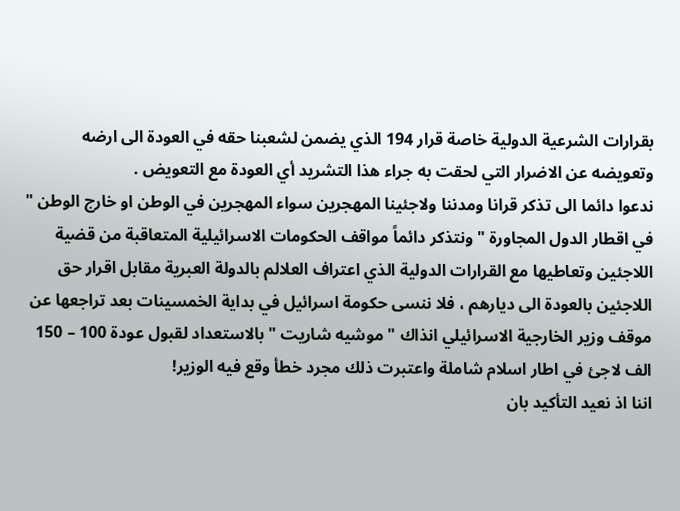بقرارات الشرعية الدولية خاصة قرار 194 الذي يضمن لشعبنا حقه في العودة الى ارضه وتعويضه عن الاضرار التي لحقت به جراء هذا التشريد أي العودة مع التعويض .
ندعوا دائما الى تذكر قرانا ومدننا ولاجئينا المهجرين سواء المهجرين في الوطن او خارج الوطن " في اقطار الدول المجاورة " ونتذكر دائماً مواقف الحكومات الاسرائيلية المتعاقبة من قضية اللاجئين وتعاطيها مع القرارات الدولية الذي اعتراف العلالم بالدولة العبرية مقابل اقرار حق اللاجئين بالعودة الى ديارهم ، فلا ننسى حكومة اسرائيل في بداية الخمسينات بعد تراجعها عن موقف وزير الخارجية الاسرائيلي انذاك " موشيه شاريت " بالاستعداد لقبول عودة 100 – 150 الف لاجئ في اطار اسلام شاملة واعتبرت ذلك مجرد خطأ وقع فيه الوزير!
اننا اذ نعيد التأكيد بان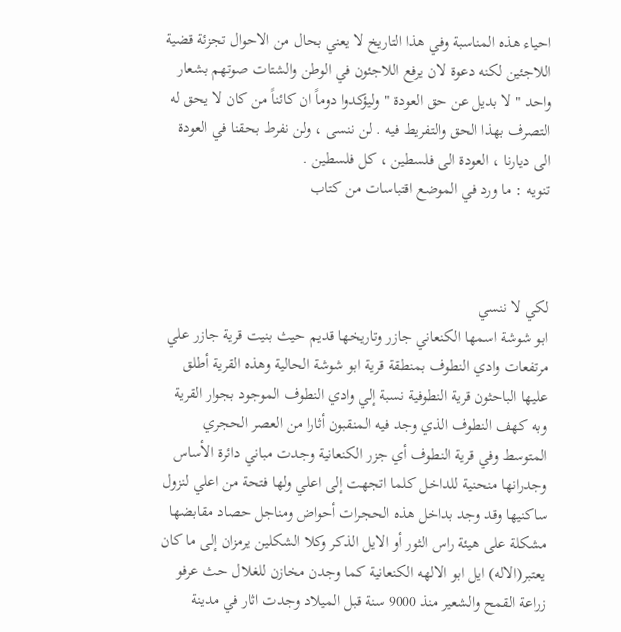احياء هذه المناسبة وفي هذا التاريخ لا يعني بحال من الاحوال تجزئة قضية اللاجئين لكنه دعوة لان يرفع اللاجئون في الوطن والشتات صوتهم بشعار واحد " لا بديل عن حق العودة " وليؤكدوا دوماً ان كائناً من كان لا يحق له التصرف بهذا الحق والتفريط فيه . لن ننسى ، ولن نفرط بحقنا في العودة الى ديارنا ، العودة الى فلسطين ، كل فلسطين .
تنويه : ما ورد في الموضع اقتباسات من كتاب



لكي لا ننسي
ابو شوشة اسمها الكنعاني جازر وتاريخها قديم حيث بنيت قرية جازر علي مرتفعات وادي النطوف بمنطقة قرية ابو شوشة الحالية وهذه القرية أطلق عليها الباحثون قرية النطوفية نسبة إلي وادي النطوف الموجود بجوار القرية وبه كهف النطوف الذي وجد فيه المنقبون أثارا من العصر الحجري المتوسط وفي قرية النطوف أي جزر الكنعانية وجدت مباني دائرة الأساس وجدرانها منحنية للداخل كلما اتجهت إلى اعلي ولها فتحة من اعلي لنزول ساكنيها وقد وجد بداخل هذه الحجرات أحواض ومناجل حصاد مقابضها مشكلة على هيئة راس الثور أو الايل الذكر وكلا الشكلين يرمزان إلى ما كان يعتبر(الاله) ايل ابو الالهه الكنعانية كما وجدن مخازن للغلال حث عرفو زراعة القمح والشعير منذ 9000 سنة قبل الميلاد وجدت اثار في مدينة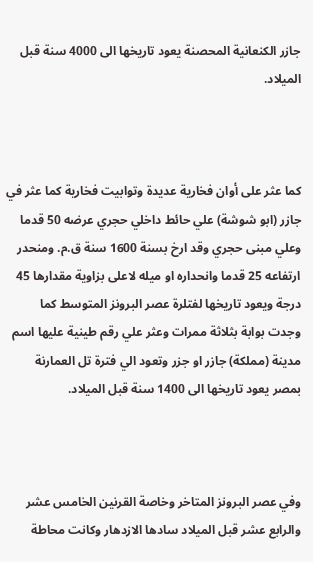جازر الكنعانية المحصنة يعود تاريخها الى 4000 سنة قبل الميلاد.



كما عثر على أوان فخارية عديدة وتوابيت فخارية كما عثر في جازر (ابو شوشة) علي حائط داخلي حجري عرضه 50 قدما وعلي مبنى حجري وقد ارخ بسنة 1600 سنة ق.م. ومنحدر ارتفاعه 25 قدما وانحداره او ميله لاعلى بزاوية مقدارها 45 درجة ويعود تاريخها لفتلرة عصر البرونز المتوسط كما وجدت بوابة بثلاثة ممرات وعثر علي رقم طينية عليها اسم مدينة (مملكة) جازر او جزر وتعود الي فترة تل العمارنة بمصر يعود تاريخها الى 1400 سنة قبل الميلاد.



وفي عصر البرونز المتاخر وخاصة القرنين الخامس عشر والرابع عشر قبل الميلاد سادها الازدهار وكانت محاطة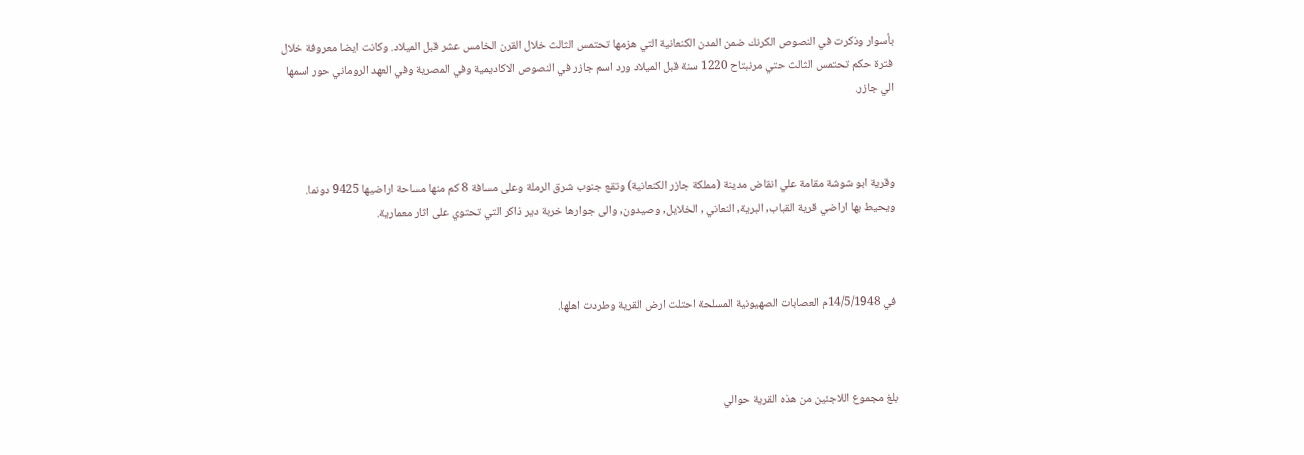بأسوار وذكرت في النصوص الكرنك ضمن المدن الكنعانية التي هزمها تحتمس الثالث خلال القرن الخامس عشر قبل الميلاد. وكانت ايضا معروفة خلال فترة حكم تحتمس الثالث حتي مرنبتاح 1220 سنة قبل الميلاد ورد اسم جازر في النصوص الاكاديمية وفي المصرية وفي العهد الروماني حور اسمها الي جازر.



وقرية ابو شوشة مقامة علي انقاض مدينة (مملكة جازر الكنعانية) وتقع جنوب شرق الرملة وعلى مسافة 8 كم منها مساحة اراضيها 9425 دونما. ويحيط بها اراضي قرية القباب, البرية, النعاني , الخلايل, وصيدون, والى جوارها خربة دير ذاكر التي تحتوي على اثار معمارية.



في 14/5/1948م العصابات الصهيونية المسلحة احتلت ارض القرية وطردت اهلها.



بلغ مجموع اللاجئين من هذه القرية حوالي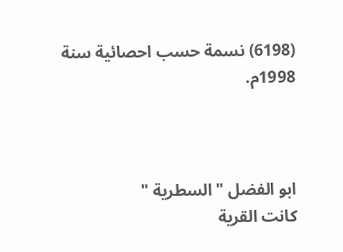(6198) نسمة حسب احصائية سنة 1998م.



ابو الفضل " السطرية "
كانت القرية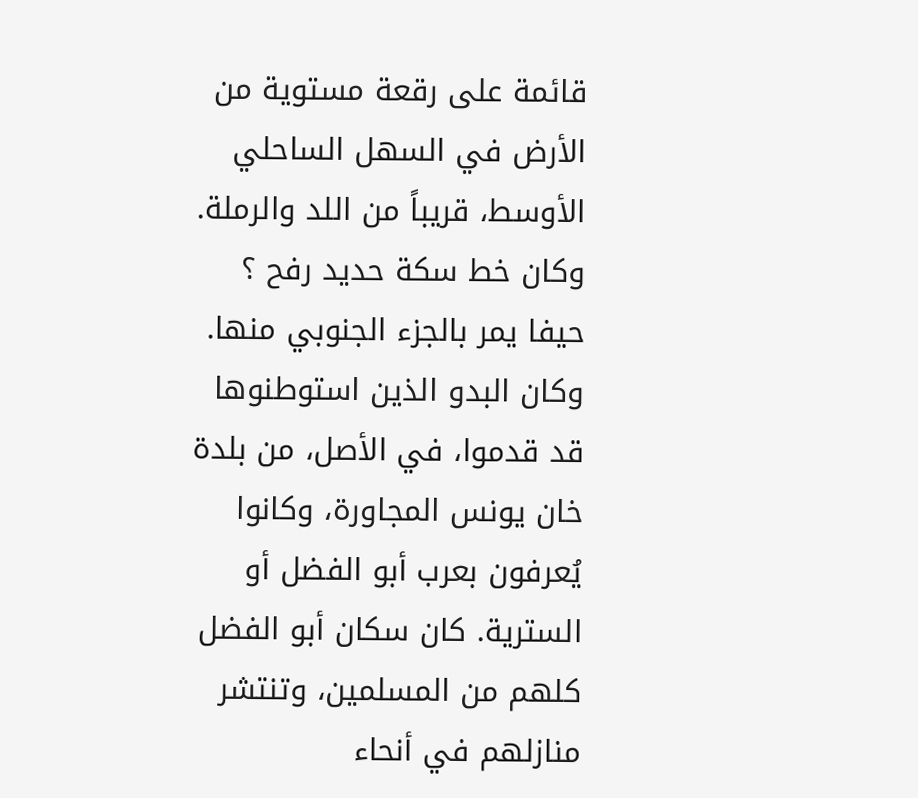قائمة على رقعة مستوية من الأرض في السهل الساحلي الأوسط، قريباً من اللد والرملة. وكان خط سكة حديد رفح ؟ حيفا يمر بالجزء الجنوبي منها. وكان البدو الذين استوطنوها قد قدموا، في الأصل، من بلدة خان يونس المجاورة، وكانوا يُعرفون بعرب أبو الفضل أو السترية. كان سكان أبو الفضل كلهم من المسلمين، وتنتشر منازلهم في أنحاء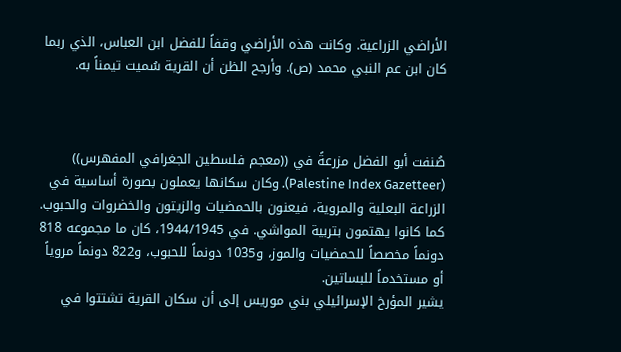الأراضي الزراعية. وكانت هذه الأراضي وقفاً للفضل ابن العباس، الذي ربما كان ابن عم النبي محمد (ص). وأرجح الظن أن القرية سُميت تيمناً به.



صُنفت أبو الفضل مزرعةً في ((معجم فلسطين الجغرافي المفهرس)) (Palestine Index Gazetteer). وكان سكانها يعملون بصورة أساسية في الزراعة البعلية والمروية، فيعنون بالحمضيات والزيتون والخضروات والحبوب. كما كانوا يهتمون بتربية المواشي. في 1944/1945، كان ما مجموعه 818 دونماً مخصصاً للحمضيات والموز، و1035 دونماً للحبوب، و822 دونماً مروياً أو مستخدماً للبساتين.
يشير المؤرخ الإسرائيلي بني موريس إلى أن سكان القرية تشتتوا في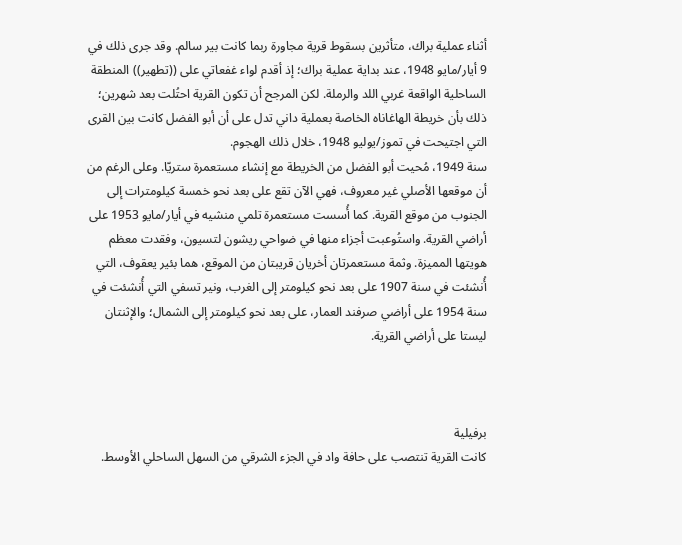أثناء عملية براك، متأثرين بسقوط قرية مجاورة ربما كانت بير سالم. وقد جرى ذلك في 9 أيار/مايو 1948، عند بداية عملية براك؛ إذ أقدم لواء غفعاتي على ((تطهير)) المنطقة الساحلية الواقعة غربي اللد والرملة. لكن المرجح أن تكون القرية احتُلت بعد شهرين؛ ذلك بأن خريطة الهاغاناه الخاصة بعملية داني تدل على أن أبو الفضل كانت بين القرى التي اجتيحت في تموز/يوليو 1948، خلال ذلك الهجوم.
سنة 1949، مُحيت أبو الفضل من الخريطة مع إنشاء مستعمرة ستريّا. وعلى الرغم من أن موقعها الأصلي غير معروف، فهي الآن تقع على بعد نحو خمسة كيلومترات إلى الجنوب من موقع القرية. كما أُسست مستعمرة تلمي منشيه في أيار/مايو 1953 على أراضي القرية. واستُوعبت أجزاء منها في ضواحي ريشون لتسيون، وفقدت معظم هويتها المميزة. وثمة مستعمرتان أخريان قريبتان من الموقع، هما بئير يعقوف، التي أُنشئت في سنة 1907 على بعد نحو كيلومتر إلى الغرب، ونير تسفي التي أُنشئت في سنة 1954 على أراضي صرفند العمار، على بعد نحو كيلومتر إلى الشمال؛ والإثنتان ليستا على أراضي القرية.



برفيلية
كانت القرية تنتصب على حافة واد في الجزء الشرقي من السهل الساحلي الأوسط.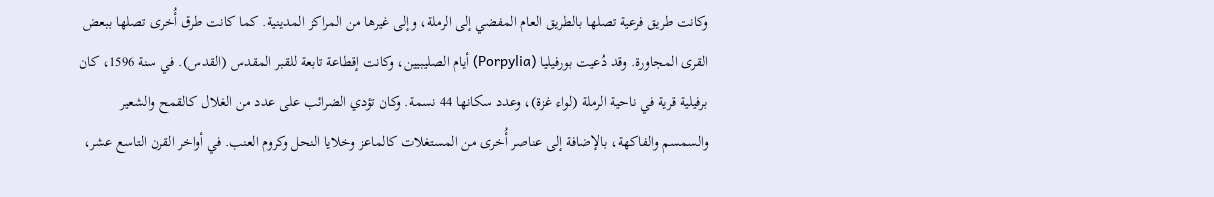وكانت طريق فرعية تصلها بالطريق العام المفضي إلى الرملة، وإلى غيرها من المراكز المدينية. كما كانت طرق أُخرى تصلها ببعض القرى المجاورة. وقد دُعيت بورفيليا (Porpylia) أيام الصليبيين، وكانت إقطاعة تابعة للقبر المقدس (القدس). في سنة 1596، كان برفيلية قرية في ناحية الرملة (لواء غزة)، وعدد سكانها 44 نسمة. وكان تؤدي الضرائب على عدد من الغلال كالقمح والشعير والسمسم والفاكهة، بالإضافة إلى عناصر أُخرى من المستغلات كالماعز وخلايا النحل وكروم العنب. في أواخر القرن التاسع عشر،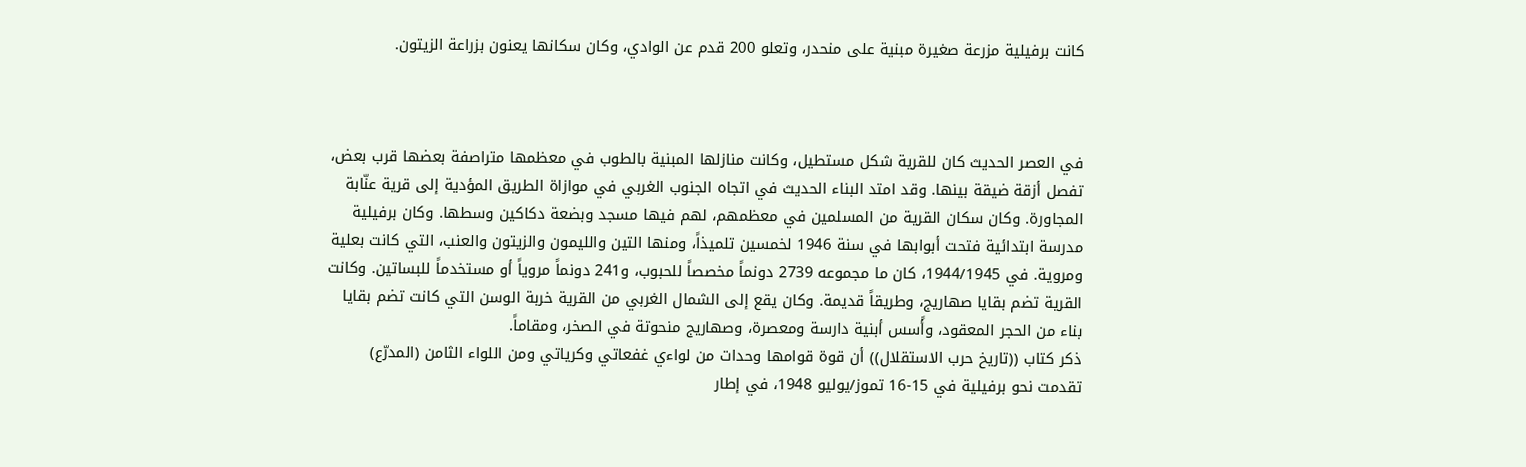كانت برفيلية مزرعة صغيرة مبنية على منحدر، وتعلو 200 قدم عن الوادي، وكان سكانها يعنون بزراعة الزيتون.



في العصر الحديث كان للقرية شكل مستطيل، وكانت منازلها المبنية بالطوب في معظمها متراصفة بعضها قرب بعض، تفصل أزقة ضيقة بينها. وقد امتد البناء الحديث في اتجاه الجنوب الغربي في موازاة الطريق المؤدية إلى قرية عنّابة المجاورة. وكان سكان القرية من المسلمين في معظمهم، لهم فيها مسجد وبضعة دكاكين وسطها. وكان برفيلية مدرسة ابتدائية فتحت أبوابها في سنة 1946 لخمسين تلميذاً، ومنها التين والليمون والزيتون والعنب، التي كانت بعلية ومروية. في 1944/1945، كان ما مجموعه 2739 دونماً مخصصاً للحبوب، و241 دونماً مروياً أو مستخدماً للبساتين. وكانت القرية تضم بقايا صهاريج، وطريقاً قديمة. وكان يقع إلى الشمال الغربي من القرية خربة الوسن التي كانت تضم بقايا بناء من الحجر المعقود، وأًسس أبنية دارسة ومعصرة، وصهاريج منحوتة في الصخر، ومقاماً.
ذكر كتاب ((تاريخ حرب الاستقلال)) أن قوة قوامها وحدات من لواءي غفعاتي وكرياتي ومن اللواء الثامن (المدرّع) تقدمت نحو برفيلية في 15-16 تموز/يوليو 1948، في إطار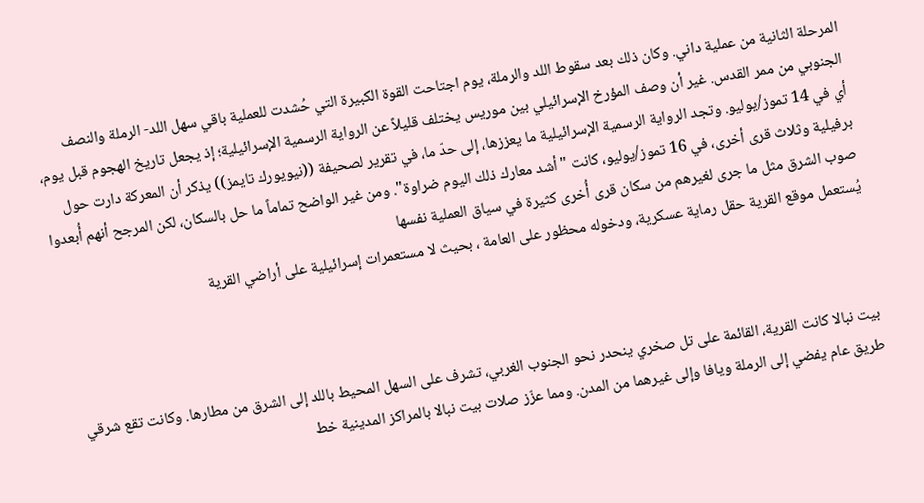المرحلة الثانية من عملية داني. وكان ذلك بعد سقوط اللد والرملة، يوم اجتاحت القوة الكبيرة التي حُشدت للعملية باقي سهل اللد- الرملة والنصف الجنوبي من ممر القدس. غير أن وصف المؤرخ الإسرائيلي بين موريس يختلف قليلاً عن الرواية الرسمية الإسرائيلية؛ إذ يجعل تاريخ الهجوم قبل يوم، أي في 14 تموز/يوليو. وتجد الرواية الرسمية الإسرائيلية ما يعززها، إلى حدّ ما، في تقرير لصحيفة ((نيويورك تايمز)) يذكر أن المعركة دارت حول برفيلية وثلاث قرى أخرى، في 16 تموز/يوليو، كانت "أشد معارك ذلك اليوم ضراوة". ومن غير الواضح تماماً ما حل بالسكان، لكن المرجح أنهم أُبعدوا صوب الشرق مثل ما جرى لغيرهم من سكان قرى أُخرى كثيرة في سياق العملية نفسها
يُستعمل موقع القرية حقل رماية عسكرية، ودخوله محظور على العامة ، بحيث لا مستعمرات إسرائيلية على أراضي القرية



بيت نبالا كانت القرية، القائمة على تل صخري ينحدر نحو الجنوب الغربي، تشرف على السهل المحيط باللد إلى الشرق من مطارها. وكانت تقع شرقي طريق عام يفضي إلى الرملة ويافا وإلى غيرهما من المدن. ومما عزّز صلات بيت نبالا بالمراكز المدينية خط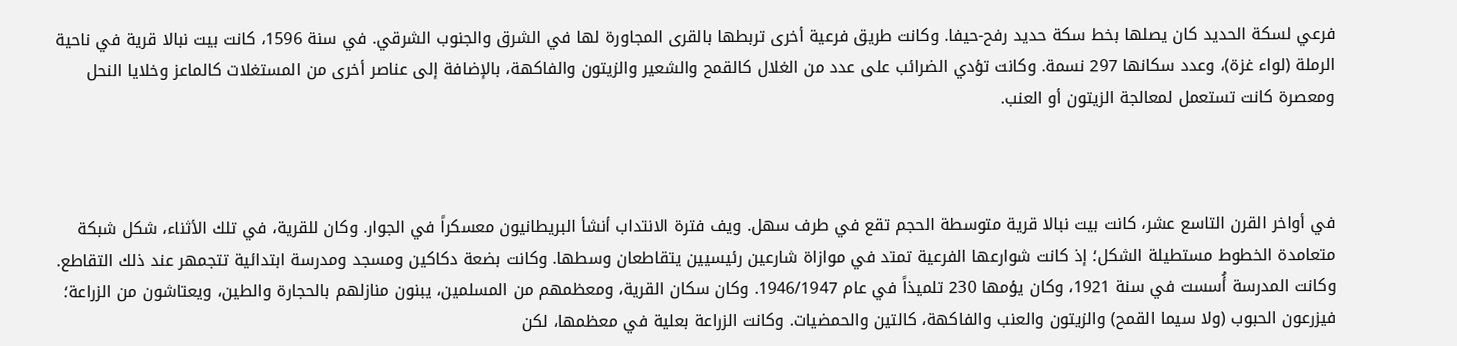فرعي لسكة الحديد كان يصلها بخط سكة حديد رفح-حيفا. وكانت طريق فرعية أخرى تربطها بالقرى المجاورة لها في الشرق والجنوب الشرقي. في سنة 1596، كانت بيت نبالا قرية في ناحية الرملة (لواء غزة)، وعدد سكانها 297 نسمة. وكانت تؤدي الضرائب على عدد من الغلال كالقمح والشعير والزيتون والفاكهة، بالإضافة إلى عناصر أخرى من المستغلات كالماعز وخلايا النحل ومعصرة كانت تستعمل لمعالجة الزيتون أو العنب.



في أواخر القرن التاسع عشر، كانت بيت نبالا قرية متوسطة الحجم تقع في طرف سهل. ويف فترة الانتداب أنشأ البريطانيون معسكراً في الجوار. وكان للقرية، في تلك الأثناء، شكل شبكة متعامدة الخطوط مستطيلة الشكل؛ إذ كانت شوارعها الفرعية تمتد في موازاة شارعين رئيسيين يتقاطعان وسطها. وكانت بضعة دكاكين ومسجد ومدرسة ابتدائية تتجمهر عند ذلك التقاطع. وكانت المدرسة أُسست في سنة 1921، وكان يؤمها 230 تلميذاً في عام 1946/1947. وكان سكان القرية، ومعظمهم من المسلمين، يبنون منازلهم بالحجارة والطين، ويعتاشون من الزراعة؛ فيزرعون الحبوب (ولا سيما القمح) والزيتون والعنب والفاكهة، كالتين والحمضيات. وكانت الزراعة بعلية في معظمها، لكن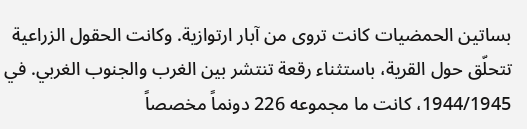بساتين الحمضيات كانت تروى من آبار ارتوازية. وكانت الحقول الزراعية تتحلّق حول القرية، باستثناء رقعة تنتشر بين الغرب والجنوب الغربي. في 1944/1945، كانت ما مجموعه 226 دونماً مخصصاً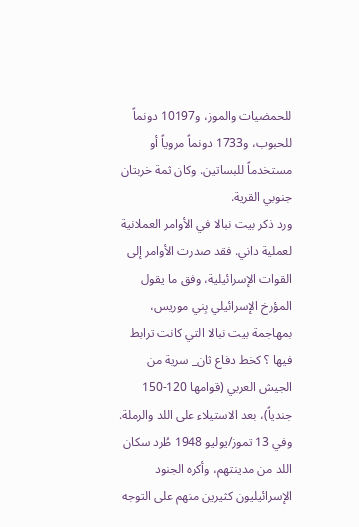للحمضيات والموز، و10197 دونماً للحبوب، و1733 دونماً مروياً أو مستخدماً للبساتين. وكان ثمة خربتان جنوبي القرية.
ورد ذكر بيت نبالا في الأوامر العملانية لعملية داني. فقد صدرت الأوامر إلى القوات الإسرائيلية، وفق ما يقول المؤرخ الإسرائيلي بِني موريس، بمهاجمة بيت نبالا التي كانت ترابط فيها ؟ كخط دفاع ثان_ سرية من الجيش العربي (قوامها 120-150 جندياً)، بعد الاستيلاء على اللد والرملة. وفي 13 تموز/يوليو 1948 طُرد سكان اللد من مدينتهم، وأكره الجنود الإسرائيليون كثيرين منهم على التوجه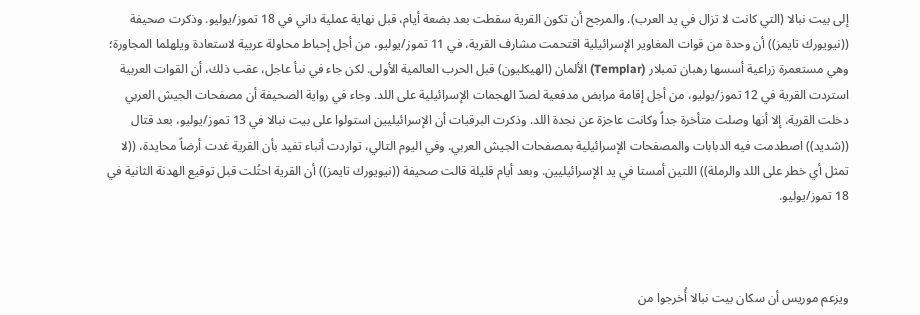إلى بيت نبالا (التي كانت لا تزال في يد العرب). والمرجح أن تكون القرية سقطت بعد بضعة أيام، قبل نهاية عملية داني في 18 تموز/يوليو. وذكرت صحيفة ((نيويورك تايمز)) أن وحدة من قوات المغاوير الإسرائيلية اقتحمت مشارف القرية، في 11 تموز/يوليو، من أجل إحباط محاولة عربية لاستعادة ويلهلما المجاورة؛ وهي مستعمرة زراعية أسسها رهبان تمبلار (Templar) الألمان (الهيكليون) قبل الحرب العالمية الأولى. لكن جاء في نبأ عاجل، عقب ذلك، أن القوات العربية استردت القرية في 12 تموز/يوليو، من أجل إقامة مرابض مدفعية لصدّ الهجمات الإسرائيلية على اللد. وجاء في رواية الصحيفة أن مصفحات الجيش العربي دخلت القرية، إلا أنها وصلت متأخرة جداً وكانت عاجزة عن نجدة اللد. وذكرت البرقيات أن الإسرائيليين استولوا على بيت نبالا في 13 تموز/يوليو، بعد قتال ((شديد)) اصطدمت فيه الدبابات والمصفحات الإسرائيلية بمصفحات الجيش العربي. وفي اليوم التالي، تواردت أنباء تفيد بأن القرية غدت أرضاً محايدة، ((لا تمثل أي خطر على اللد والرملة)) اللتين أمستا في يد الإسرائيليين. وبعد أيام قليلة قالت صحيفة ((نيويورك تايمز)) أن القرية احتُلت قبل توقيع الهدنة الثانية في 18 تموز/يوليو.



ويزعم موريس أن سكان بيت نبالا أُخرجوا من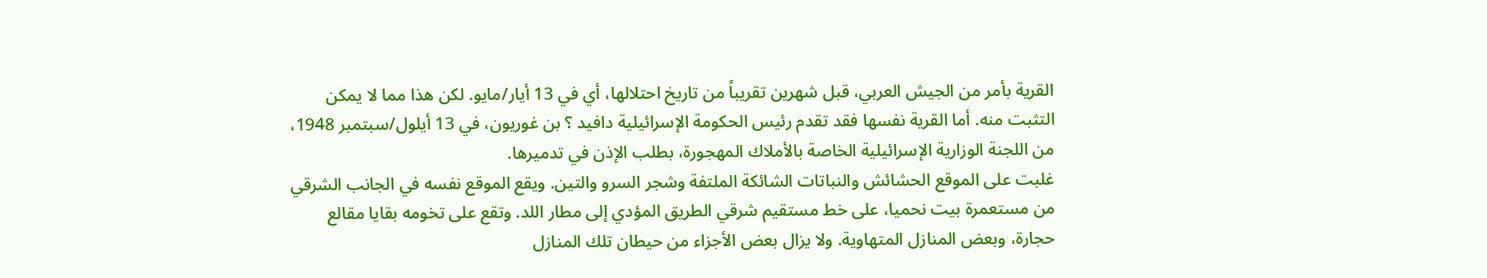القرية بأمر من الجيش العربي، قبل شهرين تقريباً من تاريخ احتلالها، أي في 13 أيار/مايو. لكن هذا مما لا يمكن التثبت منه. أما القرية نفسها فقد تقدم رئيس الحكومة الإسرائيلية دافيد ؟ بن غوريون، في 13 أيلول/سبتمبر 1948، من اللجنة الوزارية الإسرائيلية الخاصة بالأملاك المهجورة، بطلب الإذن في تدميرها.
غلبت على الموقع الحشائش والنباتات الشائكة الملتفة وشجر السرو والتين. ويقع الموقع نفسه في الجانب الشرقي من مستعمرة بيت نحميا، على خط مستقيم شرقي الطريق المؤدي إلى مطار اللد. وتقع على تخومه بقايا مقالع حجارة، وبعض المنازل المتهاوية. ولا يزال بعض الأجزاء من حيطان تلك المنازل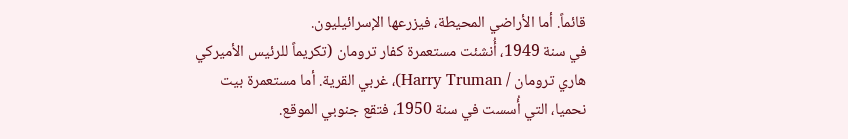قائماً. أما الأراضي المحيطة، فيزرعها الإسرائيليون.
في سنة 1949، أُنشئت مستعمرة كفار ترومان (تكريماً للرئيس الأميركي هاري ترومان / Harry Truman)، غربي القرية. أما مستعمرة بيت نحميا، التي أُسست في سنة 1950، فتقع جنوبي الموقع.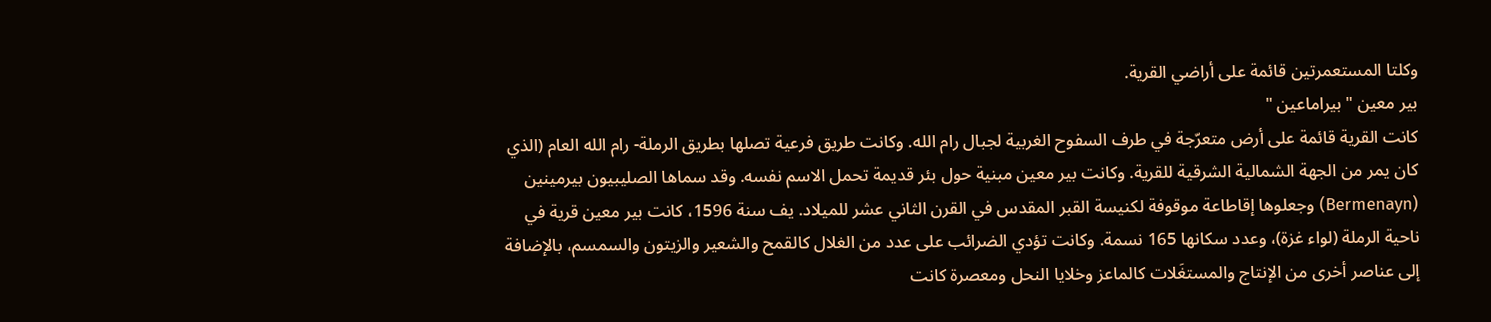وكلتا المستعمرتين قائمة على أراضي القرية.
بير معين " بيراماعين "
كانت القرية قائمة على أرض متعرّجة في طرف السفوح الغربية لجبال رام الله. وكانت طريق فرعية تصلها بطريق الرملة- رام الله العام (الذي كان يمر من الجهة الشمالية الشرقية للقرية. وكانت بير معين مبنية حول بئر قديمة تحمل الاسم نفسه. وقد سماها الصليبيون بيرمينين (Bermenayn) وجعلوها إقاطاعة موقوفة لكنيسة القبر المقدس في القرن الثاني عشر للميلاد. يف سنة 1596، كانت بير معين قرية في ناحية الرملة (لواء غزة)، وعدد سكانها 165 نسمة. وكانت تؤدي الضرائب على عدد من الغلال كالقمح والشعير والزيتون والسمسم، بالإضافة إلى عناصر أخرى من الإنتاج والمستغَلات كالماعز وخلايا النحل ومعصرة كانت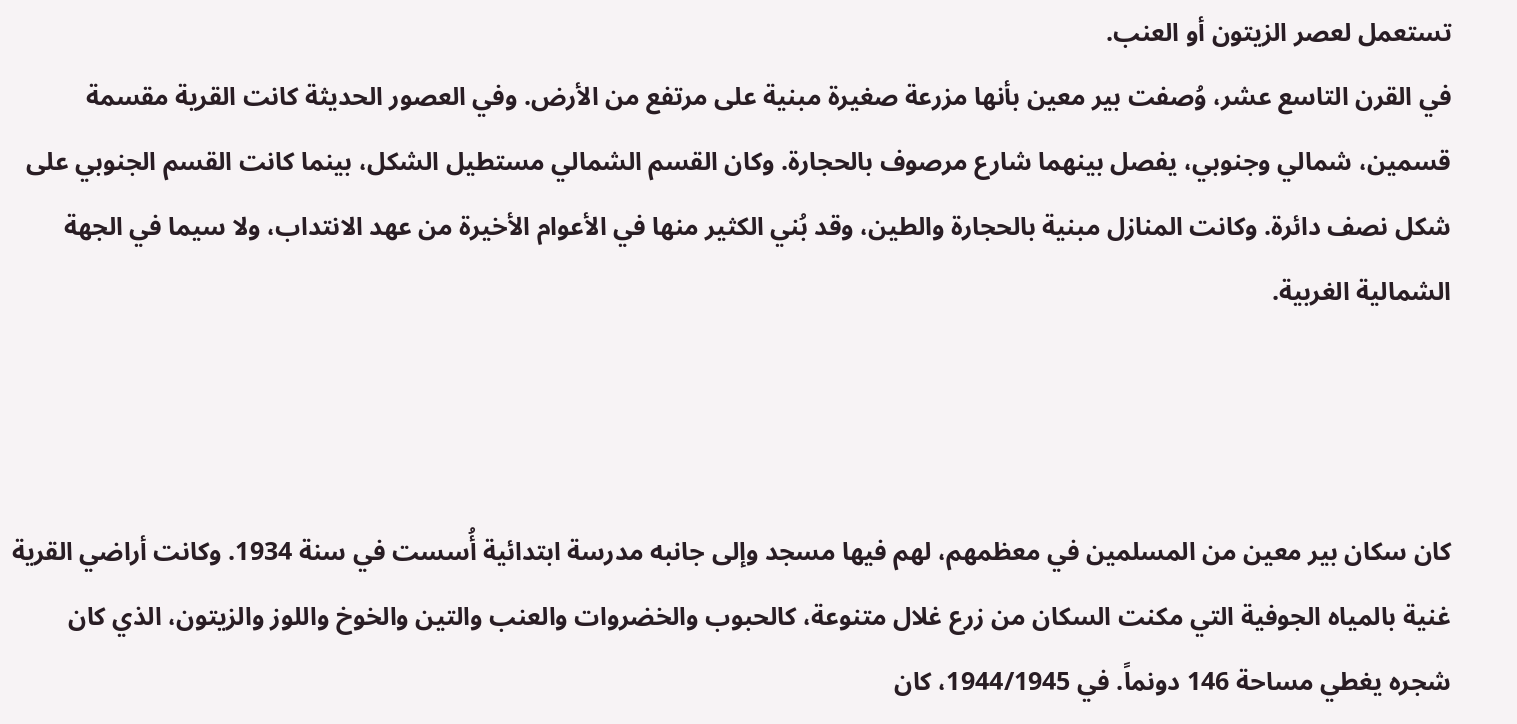تستعمل لعصر الزيتون أو العنب.
في القرن التاسع عشر، وُصفت بير معين بأنها مزرعة صغيرة مبنية على مرتفع من الأرض. وفي العصور الحديثة كانت القرية مقسمة قسمين، شمالي وجنوبي، يفصل بينهما شارع مرصوف بالحجارة. وكان القسم الشمالي مستطيل الشكل، بينما كانت القسم الجنوبي على شكل نصف دائرة. وكانت المنازل مبنية بالحجارة والطين، وقد بُني الكثير منها في الأعوام الأخيرة من عهد الانتداب، ولا سيما في الجهة الشمالية الغربية.



كان سكان بير معين من المسلمين في معظمهم، لهم فيها مسجد وإلى جانبه مدرسة ابتدائية أُسست في سنة 1934. وكانت أراضي القرية غنية بالمياه الجوفية التي مكنت السكان من زرع غلال متنوعة، كالحبوب والخضروات والعنب والتين والخوخ واللوز والزيتون، الذي كان شجره يغطي مساحة 146 دونماً. في 1944/1945، كان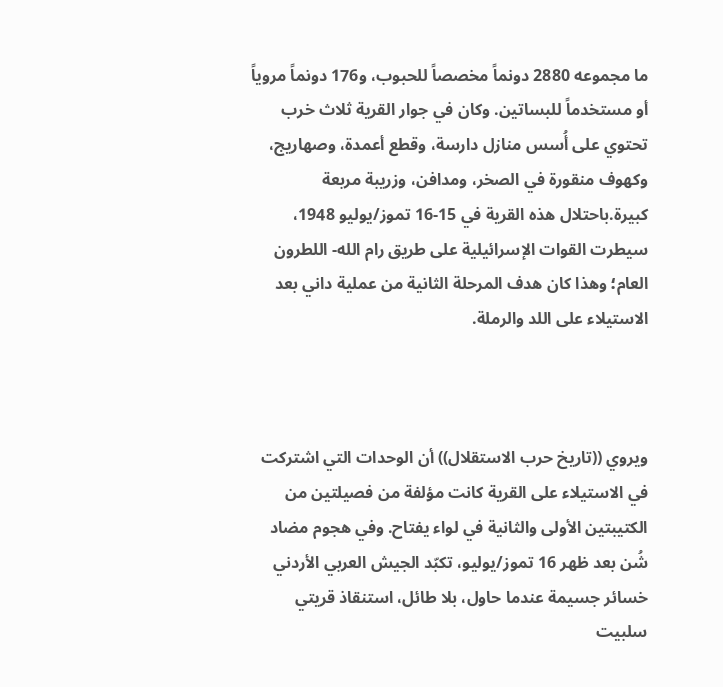ما مجموعه 2880 دونماً مخصصاً للحبوب، و176 دونماً مروياً أو مستخدماً للبساتين. وكان في جوار القرية ثلاث خرب تحتوي على أُسس منازل دارسة، وقطع أعمدة، وصهاريج، وكهوف منقورة في الصخر، ومدافن، وزريبة مربعة كبيرة.باحتلال هذه القرية في 15-16 تموز/يوليو 1948، سيطرت القوات الإسرائيلية على طريق رام الله- اللطرون العام؛ وهذا كان هدف المرحلة الثانية من عملية داني بعد الاستيلاء على اللد والرملة.



ويروي ((تاريخ حرب الاستقلال)) أن الوحدات التي اشتركت في الاستيلاء على القرية كانت مؤلفة من فصيلتين من الكتيبتين الأولى والثانية في لواء يفتاح. وفي هجوم مضاد شُن بعد ظهر 16 تموز/يوليو، تكبّد الجيش العربي الأردني خسائر جسيمة عندما حاول، بلا طائل، استنقاذ قريتي سلبيت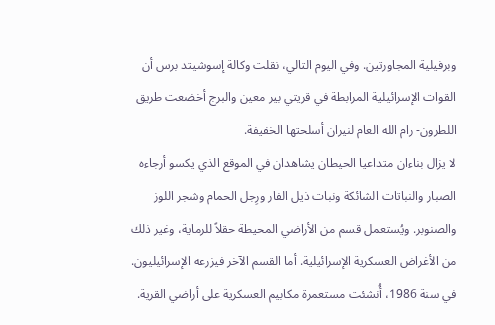وبرفيلية المجاورتين. وفي اليوم التالي، نقلت وكالة إسوشيتد برس أن القوات الإسرائيلية المرابطة في قريتي بير معين والبرج أخضعت طريق اللطرون- رام الله العام لنيران أسلحتها الخفيفة.
لا يزال بناءان متداعيا الحيطان يشاهدان في الموقع الذي يكسو أرجاءه الصبار والنباتات الشائكة ونبات ذيل الفار ورِجل الحمام وشجر اللوز والصنوبر. ويُستعمل قسم من الأراضي المحيطة حقلاً للرماية، وغير ذلك من الأغراض العسكرية الإسرائيلية. أما القسم الآخر فيزرعه الإسرائيليون.
في سنة 1986، أُنشئت مستعمرة مكابيم العسكرية على أراضي القرية.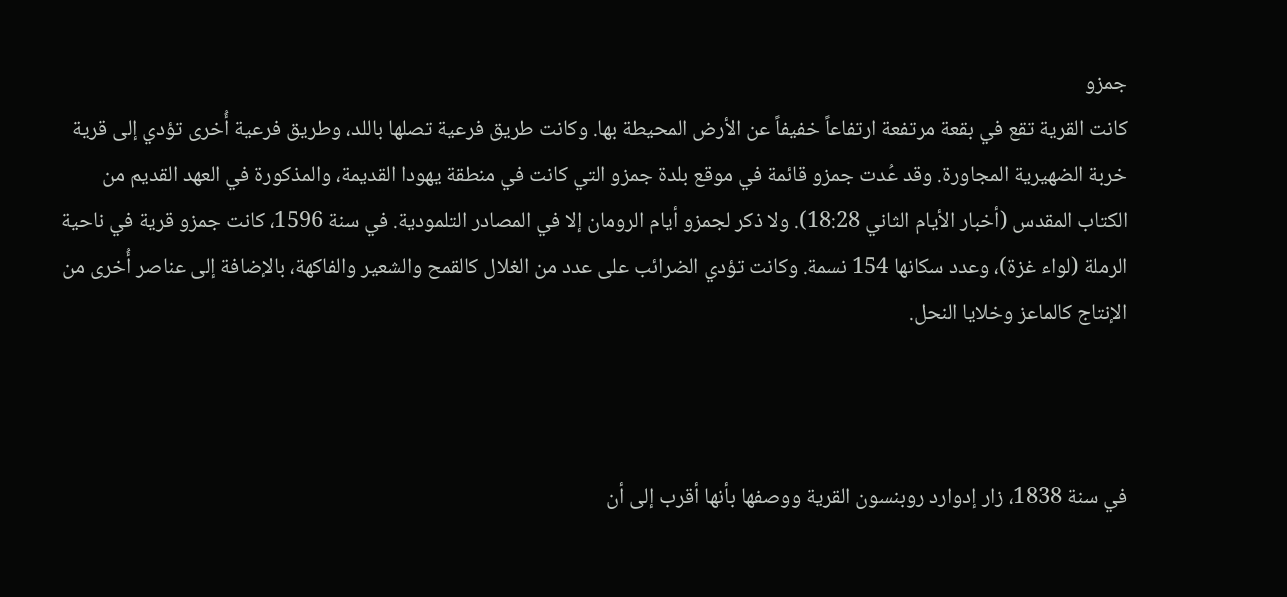جمزو
كانت القرية تقع في بقعة مرتفعة ارتفاعاً خفيفاً عن الأرض المحيطة بها. وكانت طريق فرعية تصلها باللد، وطريق فرعية أُخرى تؤدي إلى قرية خربة الضهيرية المجاورة. وقد عُدت جمزو قائمة في موقع بلدة جمزو التي كانت في منطقة يهودا القديمة، والمذكورة في العهد القديم من الكتاب المقدس (أخبار الأيام الثاني 18:28). ولا ذكر لجمزو أيام الرومان إلا في المصادر التلمودية. في سنة 1596، كانت جمزو قرية في ناحية الرملة (لواء غزة)، وعدد سكانها 154 نسمة. وكانت تؤدي الضرائب على عدد من الغلال كالقمح والشعير والفاكهة، بالإضافة إلى عناصر أُخرى من الإنتاج كالماعز وخلايا النحل.



في سنة 1838، زار إدوارد روبنسون القرية ووصفها بأنها أقرب إلى أن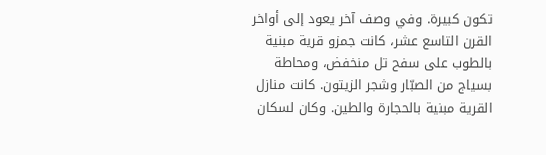تكون كبيرة. وفي وصف آخر يعود إلى أواخر القرن التاسع عشر، كانت جمزو قرية مبنية بالطوب على سفح تل منخفض، ومحاطة بسياج من الصبّار وشجر الزيتون. كانت منازل القرية مبنية بالحجارة والطين. وكان لسكان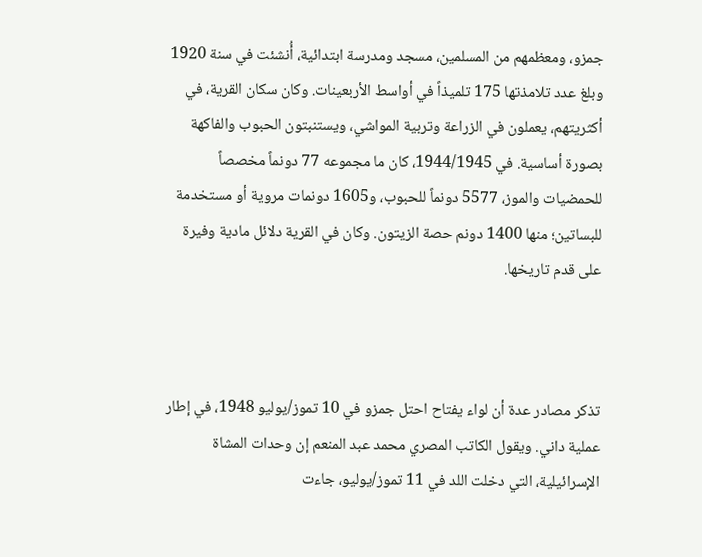جمزو، ومعظمهم من المسلمين، مسجد ومدرسة ابتدائية، أُنشئت في سنة 1920 وبلغ عدد تلامذتها 175 تلميذاً في أواسط الأربعينات. وكان سكان القرية، في أكثريتهم، يعملون في الزراعة وتربية المواشي، ويستنبتون الحبوب والفاكهة بصورة أساسية. في 1944/1945، كان ما مجموعه 77 دونماً مخصصاً للحمضيات والموز، 5577 دونماً للحبوب، و1605 دونمات مروية أو مستخدمة للبساتين؛ منها 1400 دونم حصة الزيتون. وكان في القرية دلائل مادية وفيرة على قدم تاريخها.



تذكر مصادر عدة أن لواء يفتاح احتل جمزو في 10 تموز/يوليو 1948، في إطار عملية داني. ويقول الكاتب المصري محمد عبد المنعم إن وحدات المشاة الإسرائيلية، التي دخلت اللد في 11 تموز/يوليو، جاءت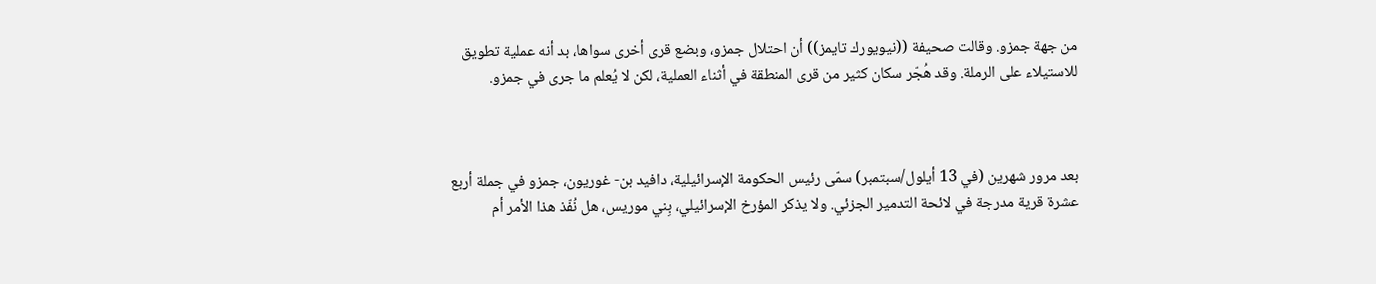من جهة جمزو. وقالت صحيفة ((نيويورك تايمز)) أن احتلال جمزو، وبضع قرى أخرى سواها، بد أنه عملية تطويق للاستيلاء على الرملة. وقد هُجّر سكان كثير من قرى المنطقة في أثناء العملية، لكن لا يُعلم ما جرى في جمزو.



بعد مرور شهرين (في 13 أيلول/سبتمبر) سمّى رئيس الحكومة الإسرائيلية، دافيد بن- غوريون، جمزو في جملة أربع عشرة قرية مدرجة في لائحة التدمير الجزئي. ولا يذكر المؤرخ الإسرائيلي، بِني موريس، هل نُفّذ هذا الأمر أم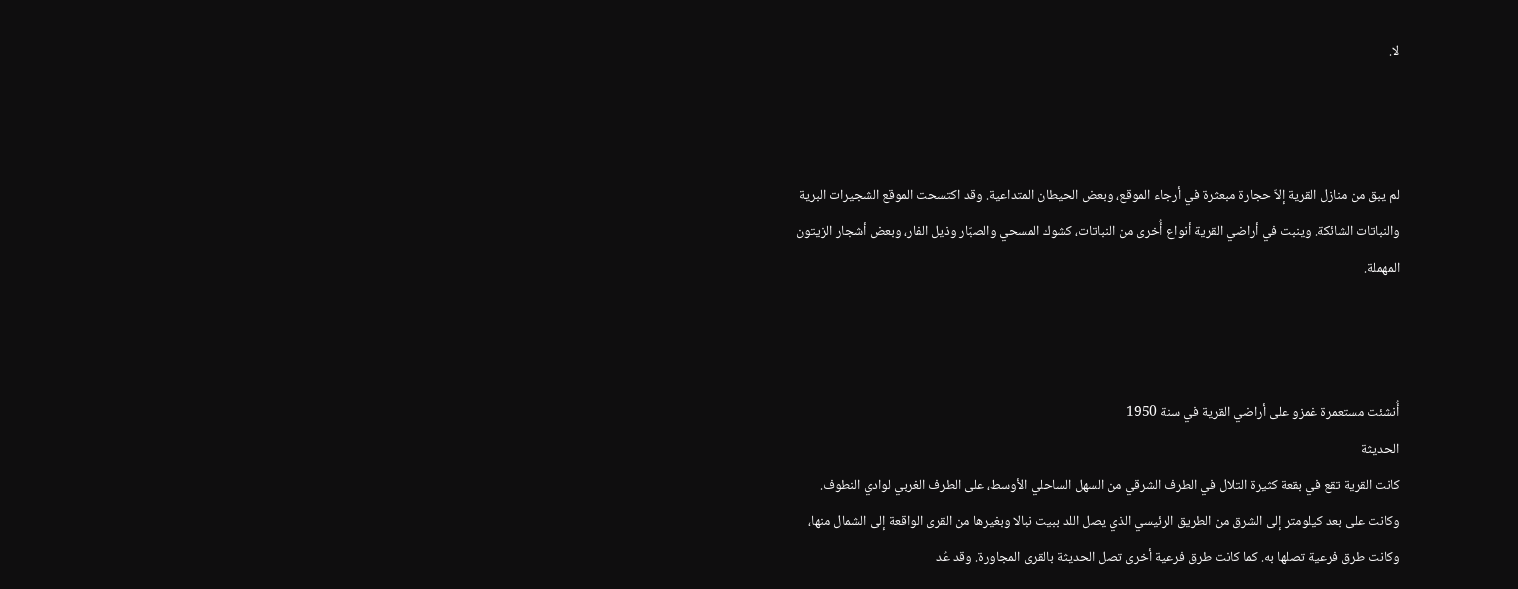لا.



لم يبق من منازل القرية إلاّ حجارة مبعثرة في أرجاء الموقع، وبعض الحيطان المتداعية. وقد اكتسحت الموقع الشجيرات البرية والنباتات الشائكة. وينبت في أراضي القرية أنواع أُخرى من النباتات، كشوك المسحي والصبّار وذيل الفار، وبعض أشجار الزيتون المهملة.



أُنشئت مستعمرة غمزو على أراضي القرية في سنة 1950
الحديثة
كانت القرية تقع في بقعة كثيرة التلال في الطرف الشرقي من السهل الساحلي الأوسط، على الطرف الغربي لوادي النطوف. وكانت على بعد كيلومتر إلى الشرق من الطريق الرئيسي الذي يصل اللد ببيت نبالا وبغيرها من القرى الواقعة إلى الشمال منها، وكانت طرق فرعية تصلها به. كما كانت طرق فرعية أخرى تصل الحديثة بالقرى المجاورة. وقد عُد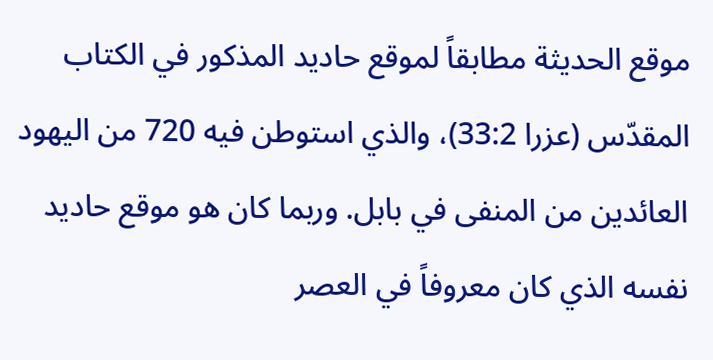موقع الحديثة مطابقاً لموقع حاديد المذكور في الكتاب المقدّس (عزرا 33:2)، والذي استوطن فيه 720 من اليهود العائدين من المنفى في بابل. وربما كان هو موقع حاديد نفسه الذي كان معروفاً في العصر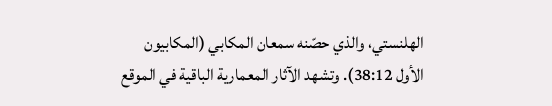الهلنستي، والذي حصّنه سمعان المكابي (المكابيون الأول 38:12). وتشهد الآثار المعمارية الباقية في الموقع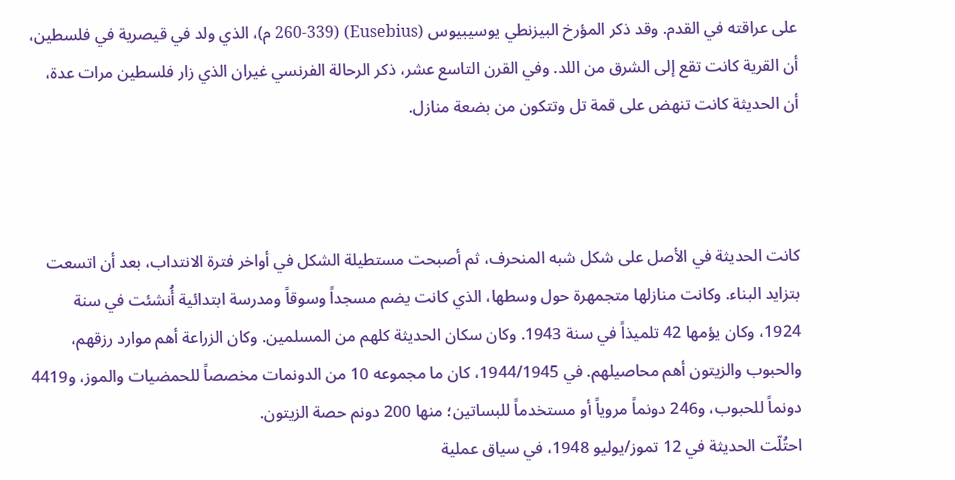على عراقته في القدم. وقد ذكر المؤرخ البيزنطي يوسيبيوس (Eusebius) (260-339 م)، الذي ولد في قيصرية في فلسطين، أن القرية كانت تقع إلى الشرق من اللد. وفي القرن التاسع عشر، ذكر الرحالة الفرنسي غيران الذي زار فلسطين مرات عدة، أن الحديثة كانت تنهض على قمة تل وتتكون من بضعة منازل.



كانت الحديثة في الأصل على شكل شبه المنحرف، ثم أصبحت مستطيلة الشكل في أواخر فترة الانتداب، بعد أن اتسعت بتزايد البناء. وكانت منازلها متجمهرة حول وسطها، الذي كانت يضم مسجداً وسوقاً ومدرسة ابتدائية أُنشئت في سنة 1924، وكان يؤمها 42 تلميذاً في سنة 1943. وكان سكان الحديثة كلهم من المسلمين. وكان الزراعة أهم موارد رزقهم، والحبوب والزيتون أهم محاصيلهم. في 1944/1945، كان ما مجموعه 10 من الدونمات مخصصاً للحمضيات والموز، و4419 دونماً للحبوب، و246 دونماً مروياً أو مستخدماً للبساتين؛ منها 200 دونم حصة الزيتون.
احتُلّت الحديثة في 12 تموز/يوليو 1948، في سياق عملية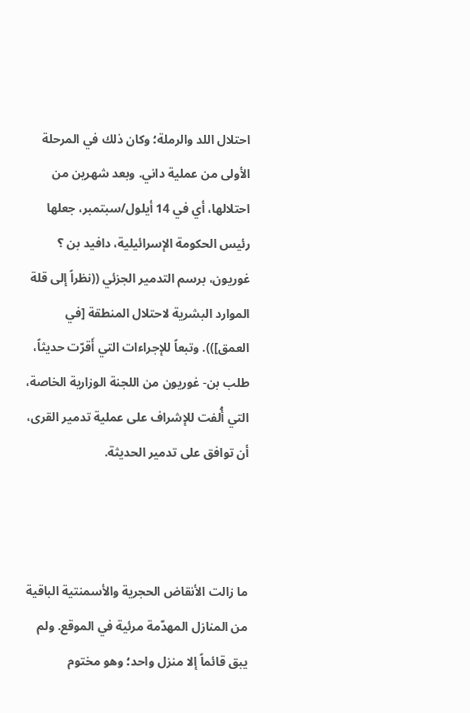احتلال اللد والرملة؛ وكان ذلك في المرحلة الأولى من عملية داني. وبعد شهرين من احتلالها، أي في 14 أيلول/سبتمبر، جعلها رئيس الحكومة الإسرائيلية، دافيد بن ؟ غوريون، برسم التدمير الجزئي ((نظراً إلى قلة الموارد البشرية لاحتلال المنطقة [في العمق])). وتبعاً للإجراءات التي أَقرّت حديثاً، طلب بن- غوريون من اللجنة الوزارية الخاصة، التي أُلفت للإشراف على عملية تدمير القرى، أن توافق على تدمير الحديثة.



ما زالت الأنقاض الحجرية والأسمنتية الباقية من المنازل المهدّمة مرئية في الموقع. ولم يبق قائماً إلا منزل واحد؛ وهو مختوم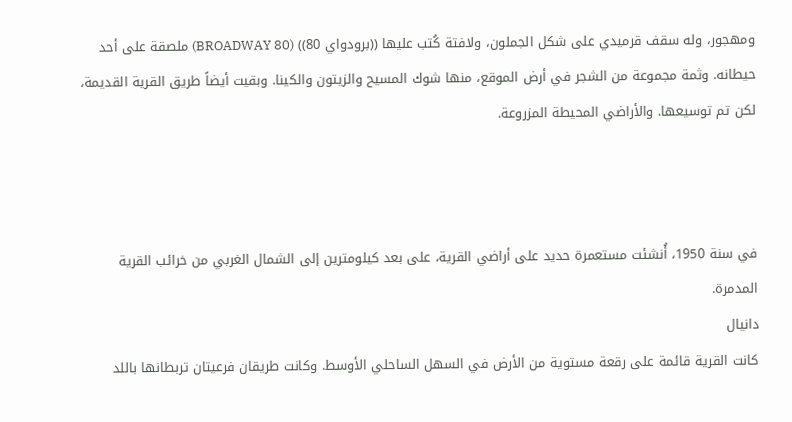ومهجور، وله سقف قرميدي على شكل الجملون، ولافتة كُتب عليها ((برودواي 80)) (BROADWAY 80) ملصقة على أحد حيطانه. وثمة مجموعة من الشجر في أرض الموقع، منها شوك المسيح والزيتون والكينا. وبقيت أيضاً طريق القرية القديمة، لكن تم توسيعها. والأراضي المحيطة المزروعة.



في سنة 1950، أُنشئت مستعمرة حديد على أراضي القرية، على بعد كيلومترين إلى الشمال الغربي من خرائب القرية المدمرة.
دانيال
كانت القرية قائمة على رقعة مستوية من الأرض في السهل الساحلي الأوسط. وكانت طريقان فرعيتان تربطانها باللد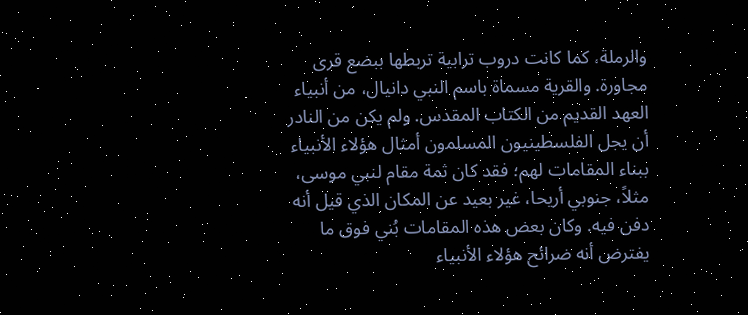والرملة، كما كانت دروب ترابية تربطها ببضع قرى مجاورة. والقرية مسماة باسم النبي دانيال، من أنبياء العهد القديم من الكتاب المقدس. ولم يكن من النادر أن يجل الفلسطينيون المسلمون أمثال هؤلاء الأنبياء ببناء المقامات لهم؛ فقد كان ثمة مقام لنبي موسى، مثلاً، جنوبي أريحا، غير بعيد عن المكان الذي قيل أنه دفن فيه. وكان بعض هذه المقامات بُني فوق ما يفترض أنه ضرائح هؤلاء الأنبياء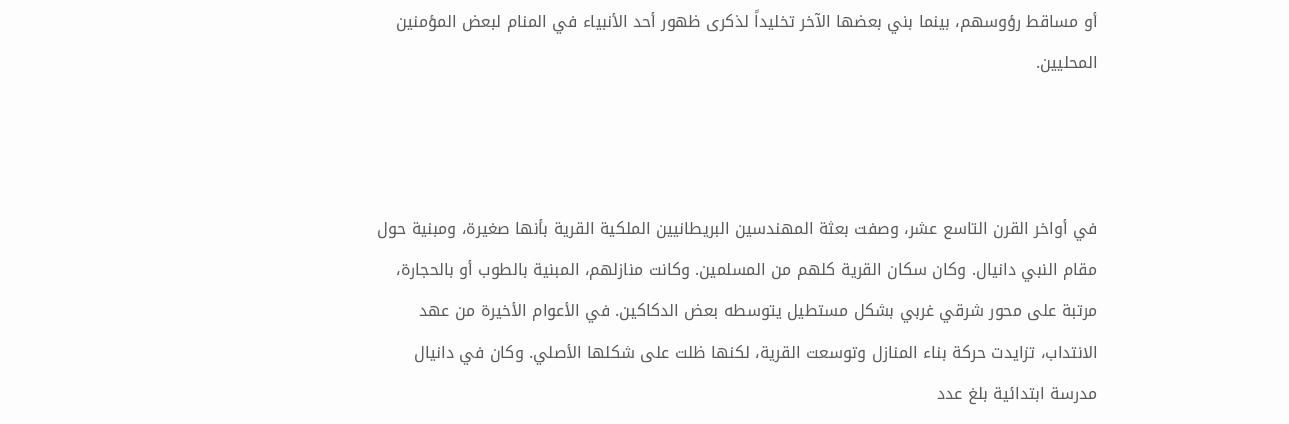أو مساقط رؤوسهم، بينما بني بعضها الآخر تخليداً لذكرى ظهور أحد الأنبياء في المنام لبعض المؤمنين المحليين.



في أواخر القرن التاسع عشر، وصفت بعثة المهندسين البريطانيين الملكية القرية بأنها صغيرة، ومبنية حول مقام النبي دانيال. وكان سكان القرية كلهم من المسلمين. وكانت منازلهم، المبنية بالطوب أو بالحجارة، مرتبة على محور شرقي غربي بشكل مستطيل يتوسطه بعض الدكاكين. في الأعوام الأخيرة من عهد الانتداب، تزايدت حركة بناء المنازل وتوسعت القرية، لكنها ظلت على شكلها الأصلي. وكان في دانيال مدرسة ابتدائية بلغ عدد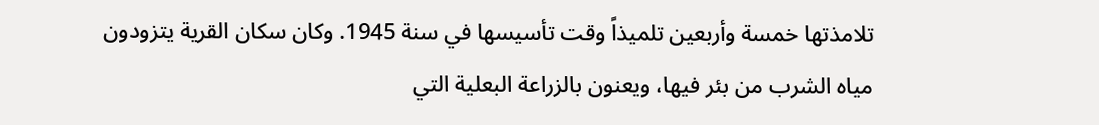تلامذتها خمسة وأربعين تلميذاً وقت تأسيسها في سنة 1945. وكان سكان القرية يتزودون مياه الشرب من بئر فيها، ويعنون بالزراعة البعلية التي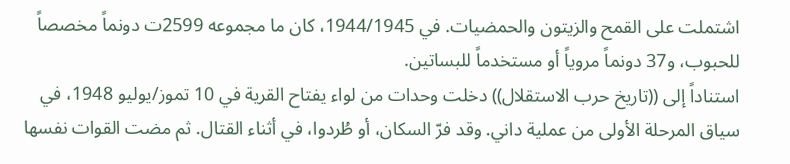اشتملت على القمح والزيتون والحمضيات. في 1944/1945، كان ما مجموعه 2599ت دونماً مخصصاً للحبوب، و37 دونماً مروياً أو مستخدماً للبساتين.
استناداً إلى ((تاريخ حرب الاستقلال)) دخلت وحدات من لواء يفتاح القرية في 10 تموز/يوليو 1948، في سياق المرحلة الأولى من عملية داني. وقد فرّ السكان، أو طُردوا، في أثناء القتال. ثم مضت القوات نفسها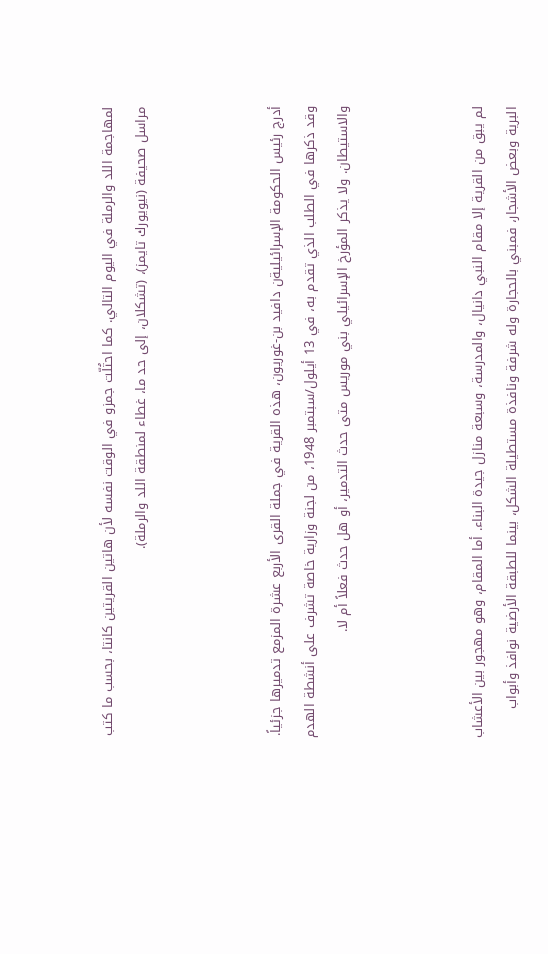لمهاجمة اللد والرملة في اليوم التالي. كما احتُلّت جمزو في الوقت نفسه لأن هاتين القريتين كانتا، بحسب ما كتب مراسل صحيفة (نيويورك تايمز)، (تشكلان، إلى حد ما، غطاء لمنطقة اللد والرملة).



أدرج رئيس الحكومة الإسرائيليةن دافيد بن-غوريون، هذه القرية في جملة القرى الأربع عشرة المزمع تدميرها جزئياً. وقد ذكرها في الطلب الذي تقدم به، في 13 أيلول/سبتمبر 1948، من لجنة وزارية خاصة تشرف على أنشطة الهدم والاستيطان. ولا يذكر المؤرخ الإسرائيلي بني موريس متى حدث التدمير، أو هل حدث فعلاً أم لا.



لم يبق من القرية إلا مقام النبي دانيال، والمدرسة، وسبعة منازل جيدة البناء. أما المقام، وهو مهجور بين الأعشاب البرية وبعض الأشجار، فمبني بالحجارة وله شرفة ونافذة مستطيلة الشكل، بينما للطبقة الأرضية نوافذ وأبواب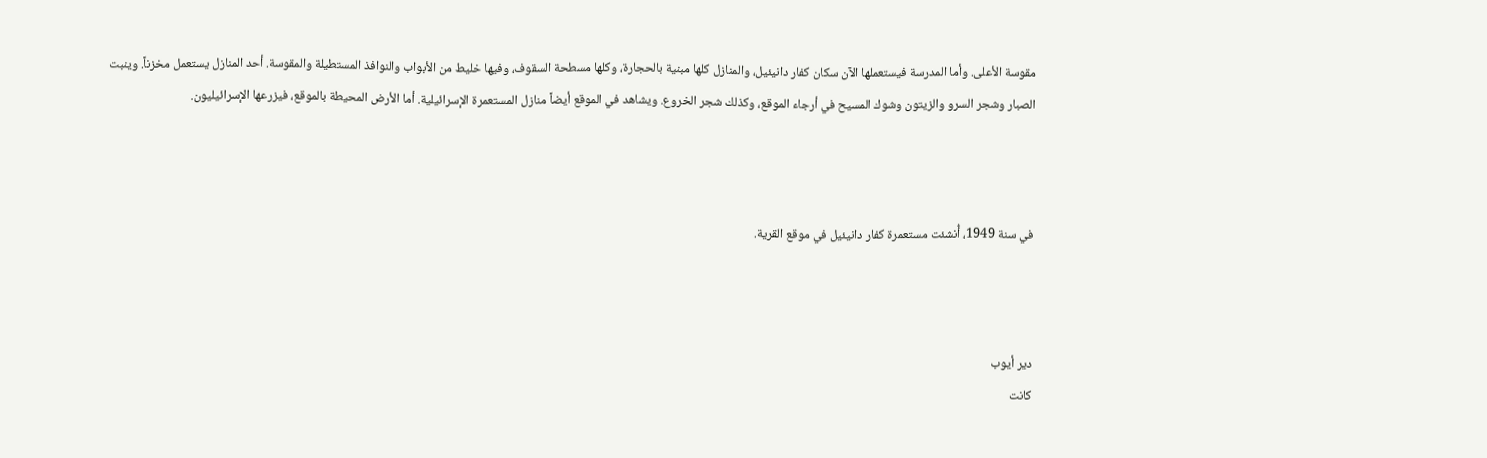مقوسة الأعلى. وأما المدرسة فيستعملها الآن سكان كفار دانيئيل، والمنازل كلها مبنية بالحجارة، وكلها مسطحة السقوف، وفيها خليط من الأبواب والنوافذ المستطيلة والمقوسة. أحد المنازل يستعمل مخزناً. وينبت الصبار وشجر السرو والزيتون وشوك المسيح في أرجاء الموقع، وكذلك شجر الخروع. ويشاهد في الموقع أيضاً منازل المستعمرة الإسرائيلية. أما الأرض المحيطة بالموقع، فيزرعها الإسرائيليون.



في سنة 1949، أُنشئت مستعمرة كفار دانيئيل في موقع القرية.



دير أيوب
كانت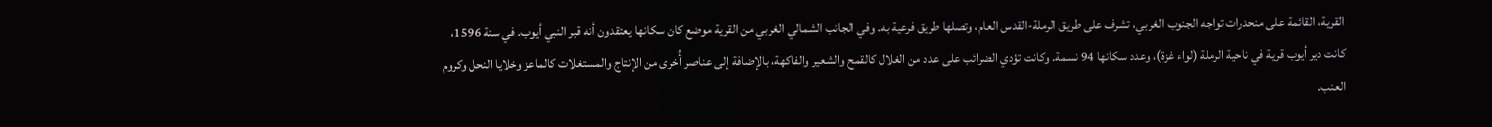القرية، القائمة على منحدرات تواجه الجنوب الغربي، تشرف على طريق الرملة-القدس العام، وتصلها طريق فرعية به. وفي الجانب الشمالي الغربي من القرية موضع كان سكانها يعتقدون أنه قبر النبي أيوب. في سنة 1596، كانت دير أيوب قرية في ناحية الرملة (لواء غزة)، وعدد سكانها 94 نسمة. وكانت تؤدي الضرائب على عدد من الغلال كالقمح والشعير والفاكهة، بالإضافة إلى عناصر أُخرى من الإنتاج والمستغلات كالماعز وخلايا النحل وكروم العنب.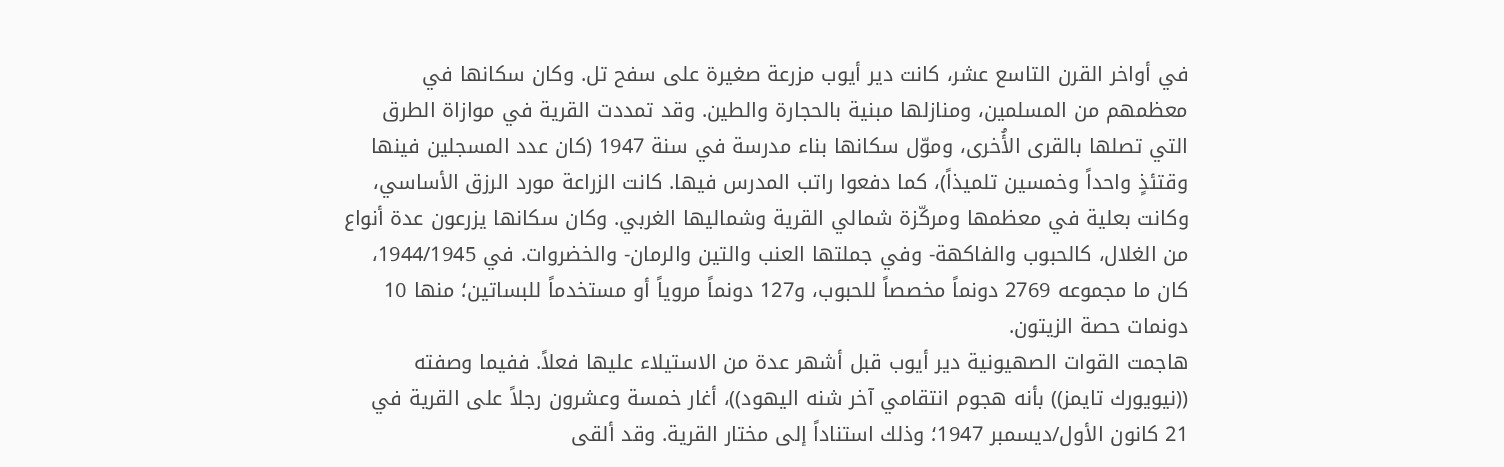في أواخر القرن التاسع عشر، كانت دير أيوب مزرعة صغيرة على سفح تل. وكان سكانها في معظمهم من المسلمين، ومنازلها مبنية بالحجارة والطين. وقد تمددت القرية في موازاة الطرق التي تصلها بالقرى الأُخرى، وموّل سكانها بناء مدرسة في سنة 1947 (كان عدد المسجلين فينها وقتئذٍ واحداً وخمسين تلميذاً)، كما دفعوا راتب المدرس فيها. كانت الزراعة مورد الرزق الأساسي، وكانت بعلية في معظمها ومركّزة شمالي القرية وشماليها الغربي. وكان سكانها يزرعون عدة أنواع من الغلال، كالحبوب والفاكهة- وفي جملتها العنب والتين والرمان- والخضروات. في 1944/1945، كان ما مجموعه 2769 دونماً مخصصاً للحبوب، و127 دونماً مروياً أو مستخدماً للبساتين؛ منها 10 دونمات حصة الزيتون.
هاجمت القوات الصهيونية دير أيوب قبل أشهر عدة من الاستيلاء عليها فعلاً. ففيما وصفته ((نيويورك تايمز)) بأنه هجوم انتقامي آخر شنه اليهود))، أغار خمسة وعشرون رجلاً على القرية في 21 كانون الأول/ديسمبر 1947؛ وذلك استناداً إلى مختار القرية. وقد ألقى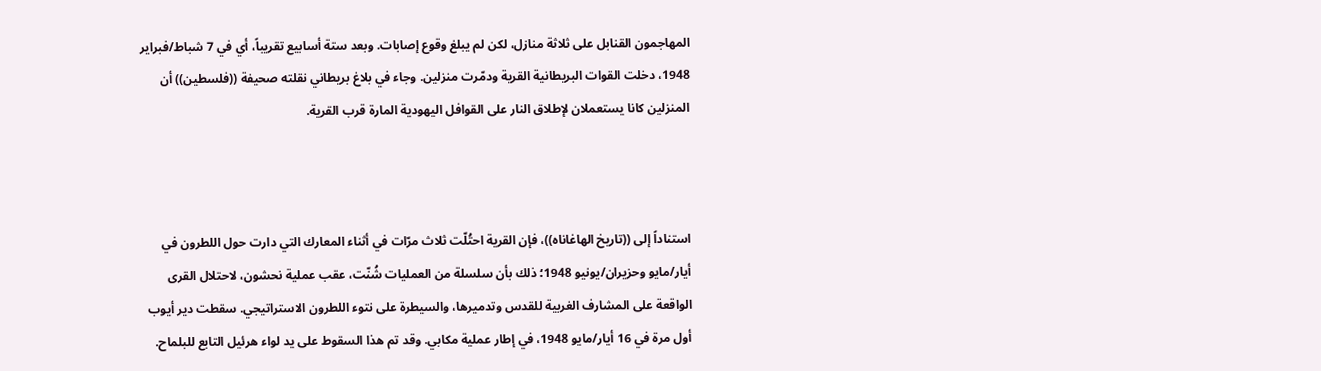المهاجمون القنابل على ثلاثة منازل، لكن لم يبلغ وقوع إصابات. وبعد ستة أسابيع تقريباً، أي في 7 شباط/فبراير 1948، دخلت القوات البريطانية القرية ودمّرت منزلين. وجاء في بلاغ بريطاني نقلته صحيفة ((فلسطين)) أن المنزلين كانا يستعملان لإطلاق النار على القوافل اليهودية المارة قرب القرية.



استناداً إلى ((تاريخ الهاغاناه))، فإن القرية احتُلّت ثلاث مرّات في أثناء المعارك التي دارت حول اللطرون في أيار/مايو وحزيران/يونيو 1948؛ ذلك بأن سلسلة من العمليات شُنّت، عقب عملية نحشون، لاحتلال القرى الواقعة على المشارف الغربية للقدس وتدميرها، والسيطرة على نتوء اللطرون الاستراتيجي. سقطت دير أيوب أول مرة في 16 أيار/مايو 1948، في إطار عملية مكابي. وقد تم هذا السقوط على يد لواء هرئيل التابع للبلماح.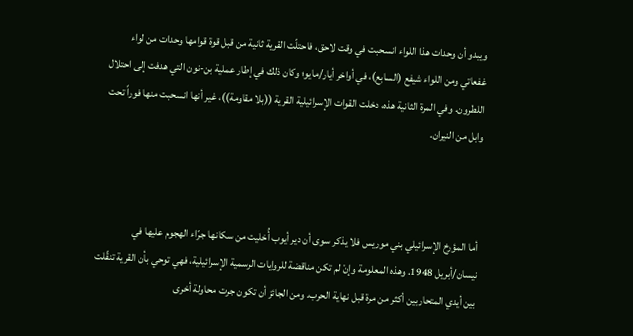ويبدو أن وحدات هذا اللواء انسحبت في وقت لاحق، فاحتلّت القرية ثانية من قبل قوة قوامها وحدات من لواء غفعاتي ومن اللواء شيفع (السابع)، في أواخر أيار/مايو؛ وكان ذلك في إطار عملية بن-نون التي هدفت إلى احتلال اللطرون. وفي المرة الثانية هذه، دخلت القوات الإسرائيلية القرية ((بلا مقاومة))، غير أنها انسحبت منها فوراً تحت وابل من النيران.



أما المؤرخ الإسرائيلي بني موريس فلا يذكر سوى أن دير أيوب أُخليت من سكانها جرّاء الهجوم عليها في نيسان/أبريل 1948. وهذه المعلومة وإنْ لم تكن مناقضة للروايات الرسمية الإسرائيلية، فهي توحي بأن القرية تنقّلت بين أيدي المتحاربين أكثر من مرة قبل نهاية الحرب. ومن الجائز أن تكون جرت محاولة أخرى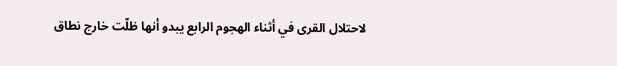لاحتلال القرى في أثناء الهجوم الرابع يبدو أنها ظلّت خارج نطاق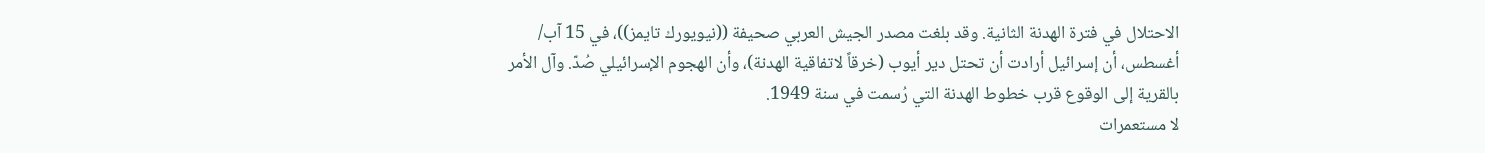الاحتلال في فترة الهدنة الثانية. وقد بلغت مصدر الجيش العربي صحيفة ((نيويورك تايمز))، في 15 آب/ أغسطس، أن إسرائيل أرادت أن تحتل دير أيوب (خرقاً لاتفاقية الهدنة)، وأن الهجوم الإسرائيلي صُدّ. وآل الأمر بالقرية إلى الوقوع قرب خطوط الهدنة التي رُسمت في سنة 1949.
لا مستعمرات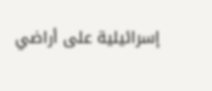إسرائيلية على أراضي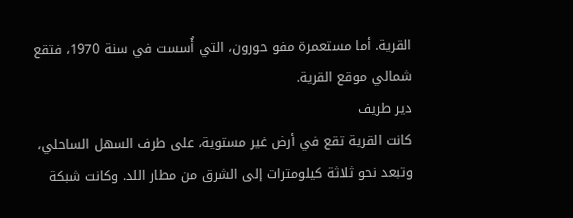القرية. أما مستعمرة مفو حورون، التي أُسست في سنة 1970، فتقع شمالي موقع القرية.
دير طريف
كانت القرية تقع في أرض غير مستوية، على طرف السهل الساحلي، وتبعد نحو ثلاثة كيلومترات إلى الشرق من مطار اللد. وكانت شبكة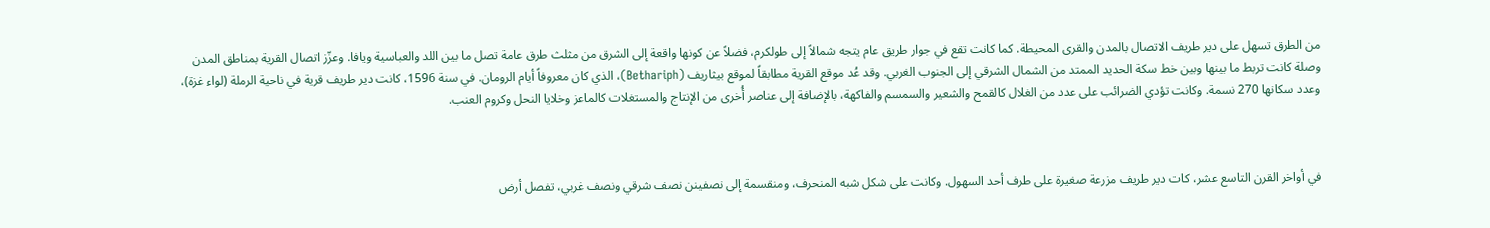من الطرق تسهل على دير طريف الاتصال بالمدن والقرى المحيطة. كما كانت تقع في جوار طريق عام يتجه شمالاً إلى طولكرم، فضلاً عن كونها واقعة إلى الشرق من مثلث طرق عامة تصل ما بين اللد والعباسية ويافا. وعزّز اتصال القرية بمناطق المدن وصلة كانت تربط ما بينها وبين خط سكة الحديد الممتد من الشمال الشرقي إلى الجنوب الغربي. وقد عُد موقع القرية مطابقاً لموقع بيثاريف (Bethariph)، الذي كان معروفاً أيام الرومان. في سنة 1596، كانت دير طريف قرية في ناحية الرملة (لواء غزة)، وعدد سكانها 270 نسمة. وكانت تؤدي الضرائب على عدد من الغلال كالقمح والشعير والسمسم والفاكهة، بالإضافة إلى عناصر أُخرى من الإنتاج والمستغلات كالماعز وخلايا النحل وكروم العنب.



في أواخر القرن التاسع عشر، كات دير طريف مزرعة صغيرة على طرف أحد السهول. وكانت على شكل شبه المنحرف، ومنقسمة إلى نصفينن نصف شرقي ونصف غربي، تفصل أرض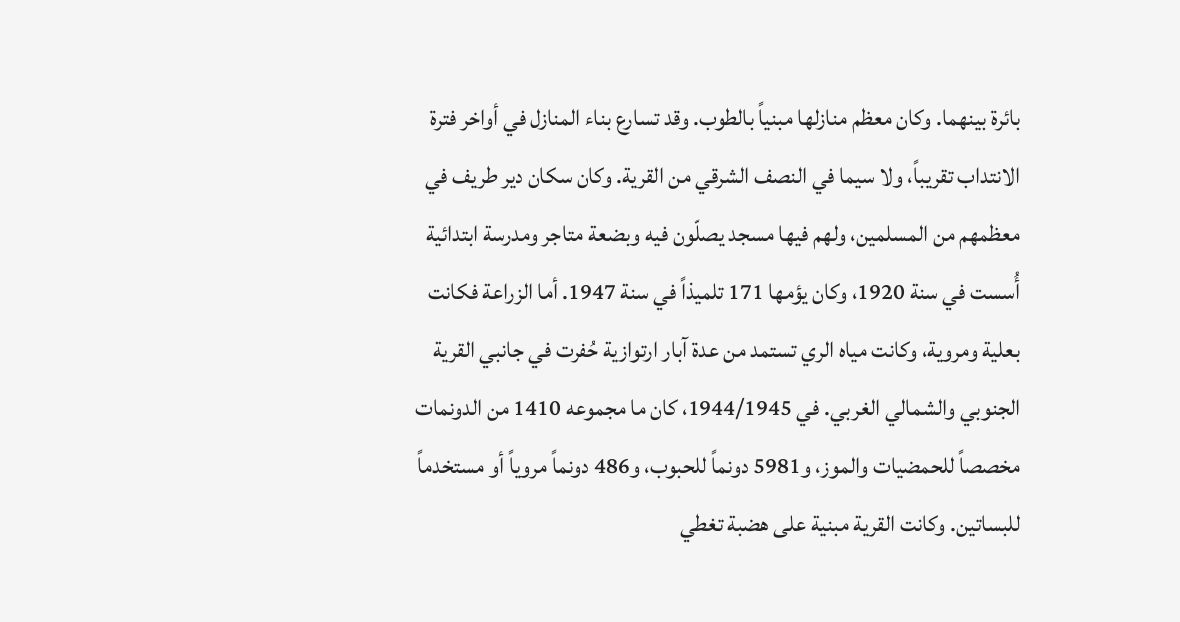بائرة بينهما. وكان معظم منازلها مبنياً بالطوب. وقد تسارع بناء المنازل في أواخر فترة الانتداب تقريباً، ولا سيما في النصف الشرقي من القرية. وكان سكان دير طريف في معظمهم من المسلمين، ولهم فيها مسجد يصلّون فيه وبضعة متاجر ومدرسة ابتدائية أُسست في سنة 1920، وكان يؤمها 171 تلميذاً في سنة 1947. أما الزراعة فكانت بعلية ومروية، وكانت مياه الري تستمد من عدة آبار ارتوازية حُفرت في جانبي القرية الجنوبي والشمالي الغربي. في 1944/1945، كان ما مجموعه 1410 من الدونمات مخصصاً للحمضيات والموز، و5981 دونماً للحبوب، و486 دونماً مروياً أو مستخدماً للبساتين. وكانت القرية مبنية على هضبة تغطي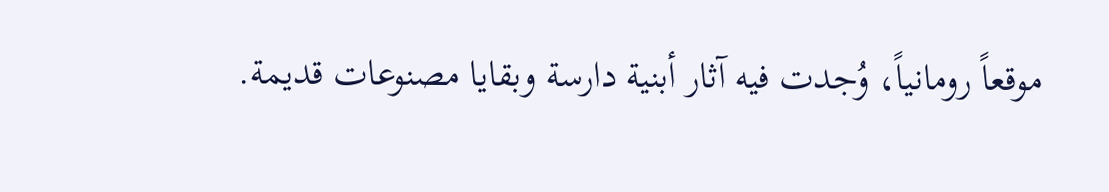موقعاً رومانياً، وُجدت فيه آثار أبنية دارسة وبقايا مصنوعات قديمة.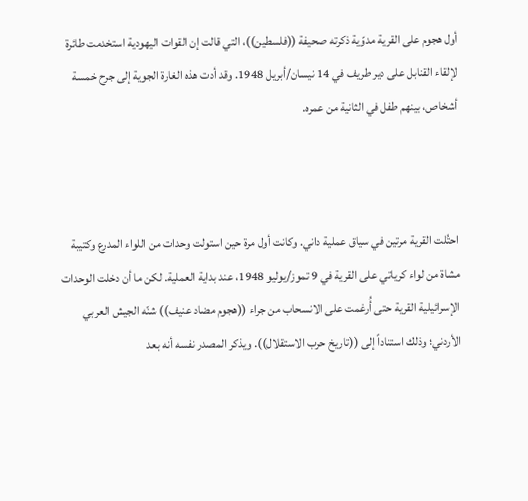أول هجوم على القرية مدوّية ذكرته صحيفة ((فلسطين))، التي قالت إن القوات اليهودية استخدمت طائرة لإلقاء القنابل على دير طريف في 14 نيسان/أبريل 1948. وقد أدت هذه الغارة الجوية إلى جرح خمسة أشخاص، بينهم طفل في الثانية من عمره.



احتُلت القرية مرتين في سياق عملية داني. وكانت أول مرة حين استولت وحدات من اللواء المدرع وكتيبة مشاة من لواء كرياتي على القرية في 9 تموز/يوليو 1948، عند بداية العملية. لكن ما أن دخلت الوحدات الإسرائيلية القرية حتى أُرغمت على الانسحاب من جراء ((هجوم مضاد عنيف)) شنّه الجيش العربي الأردني؛ وذلك استناداً إلى ((تاريخ حرب الاستقلال)). ويذكر المصدر نفسه أنه بعد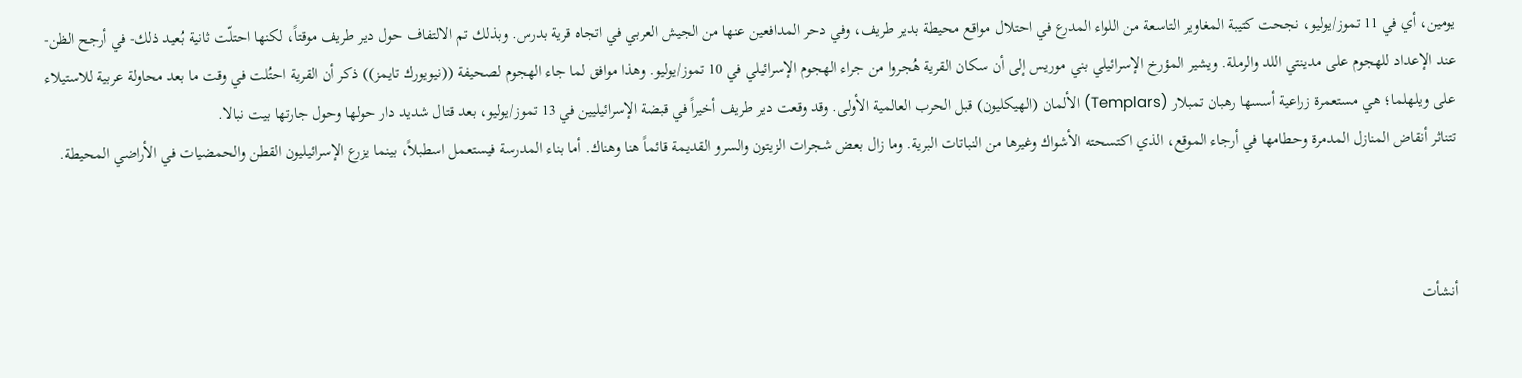يومين، أي في 11 تموز/يوليو، نجحت كتيبة المغاوير التاسعة من اللواء المدرع في احتلال مواقع محيطة بدير طريف، وفي دحر المدافعين عنها من الجيش العربي في اتجاه قرية بدرس. وبذلك تم الالتفاف حول دير طريف موقتاً، لكنها احتلّت ثانية بُعيد ذلك- في أرجح الظن- عند الإعداد للهجوم على مدينتي اللد والرملة. ويشير المؤرخ الإسرائيلي بني موريس إلى أن سكان القرية هُجروا من جراء الهجوم الإسرائيلي في 10 تموز/يوليو. وهذا موافق لما جاء الهجوم لصحيفة ((نيويورك تايمز)) ذكر أن القرية احتُلت في وقت ما بعد محاولة عربية للاستيلاء على ويلهلما؛ هي مستعمرة زراعية أسسها رهبان تمبلار (Templars) الألمان (الهيكليون) قبل الحرب العالمية الأولى. وقد وقعت دير طريف أخيراً في قبضة الإسرائيليين في 13 تموز/يوليو، بعد قتال شديد دار حولها وحول جارتها بيت نبالا.
تتناثر أنقاض المنازل المدمرة وحطامها في أرجاء الموقع، الذي اكتسحته الأشواك وغيرها من النباتات البرية. وما زال بعض شجرات الزيتون والسرو القديمة قائماً هنا وهناك. أما بناء المدرسة فيستعمل اسطبلاً، بينما يزرع الإسرائيليون القطن والحمضيات في الأراضي المحيطة.



أنشأت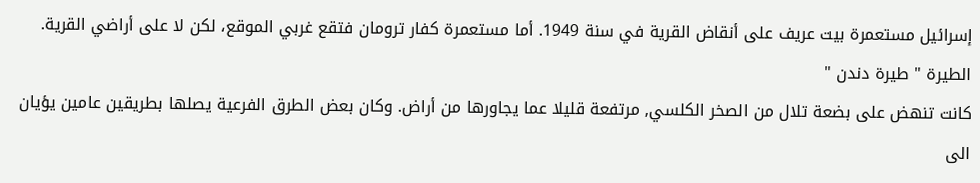إسرائيل مستعمرة بيت عريف على أنقاض القرية في سنة 1949. أما مستعمرة كفار ترومان فتقع غربي الموقع، لكن لا على أراضي القرية.
الطيرة " طيرة دندن "
كانت تنهض على بضعة تلال من الصخر الكلسي, مرتفعة قليلا عما يجاورها من أراض. وكان بعض الطرق الفرعية يصلها بطريقين عامين يؤيان الى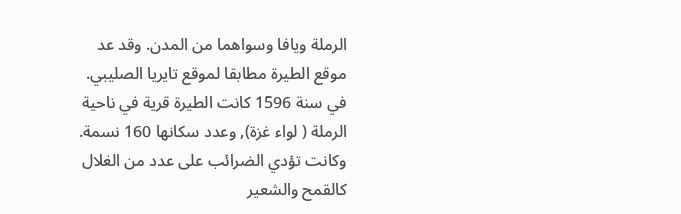الرملة ويافا وسواهما من المدن. وقد عد موقع الطيرة مطابقا لموقع تايريا الصليبي. في سنة 1596 كانت الطيرة قرية في ناحية الرملة ( لواء غزة), وعدد سكانها 160 نسمة. وكانت تؤدي الضرائب على عدد من الغلال كالقمح والشعير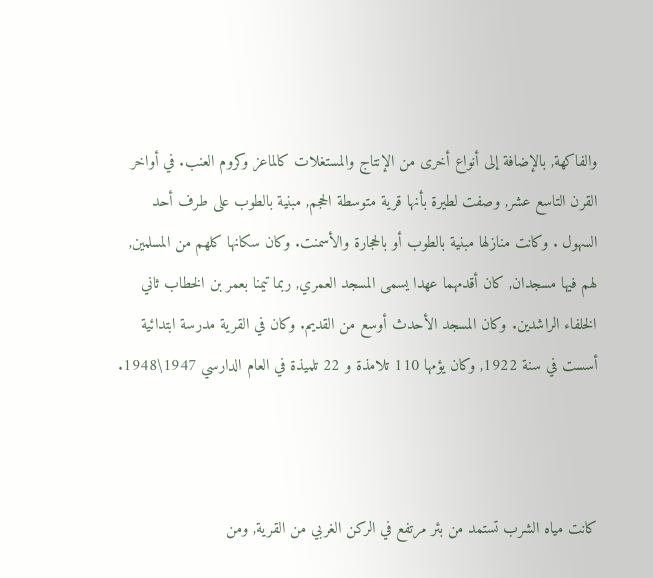والفاكهة, بالإضافة إلى أنواع أخرى من الإنتاج والمستغلات كالماعز وكروم العنب. في أواخر القرن التاسع عشر, وصفت لطيرة بأنها قرية متوسطة الحجم, مبنية بالطوب على طرف أحد السهول . وكانت منازلها مبنية بالطوب أو بالحجارة والأسمنت. وكان سكانها كلهم من المسلمين, لهم فيها مسجدان, كان أقدمهما عهدا يسمى المسجد العمري, ربما تيمنا بعمر بن الخطاب ثاني الخلفاء الراشدين. وكان المسجد الأحدث أوسع من القديم. وكان في القرية مدرسة ابتدائية أسست في سنة 1922, وكان يؤمها 110 تلامذة و 22 تلميذة في العام الدارسي 1947\1948.



كانت مياه الشرب تستمد من بئر مرتفع في الركن الغربي من القرية, ومن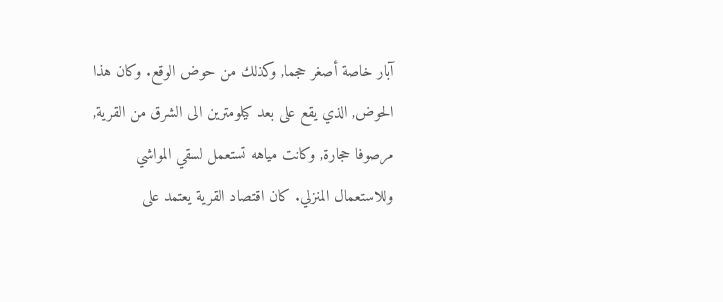آبار خاصة أصغر حجما, وكذلك من حوض الوقع. وكان هذا الحوض, الذي يقع على بعد كيلومترين الى الشرق من القرية, مرصوفا حجارة, وكانت مياهه تستعمل لسقي المواشي وللاستعمال المنزلي. كان اقتصاد القرية يعتمد على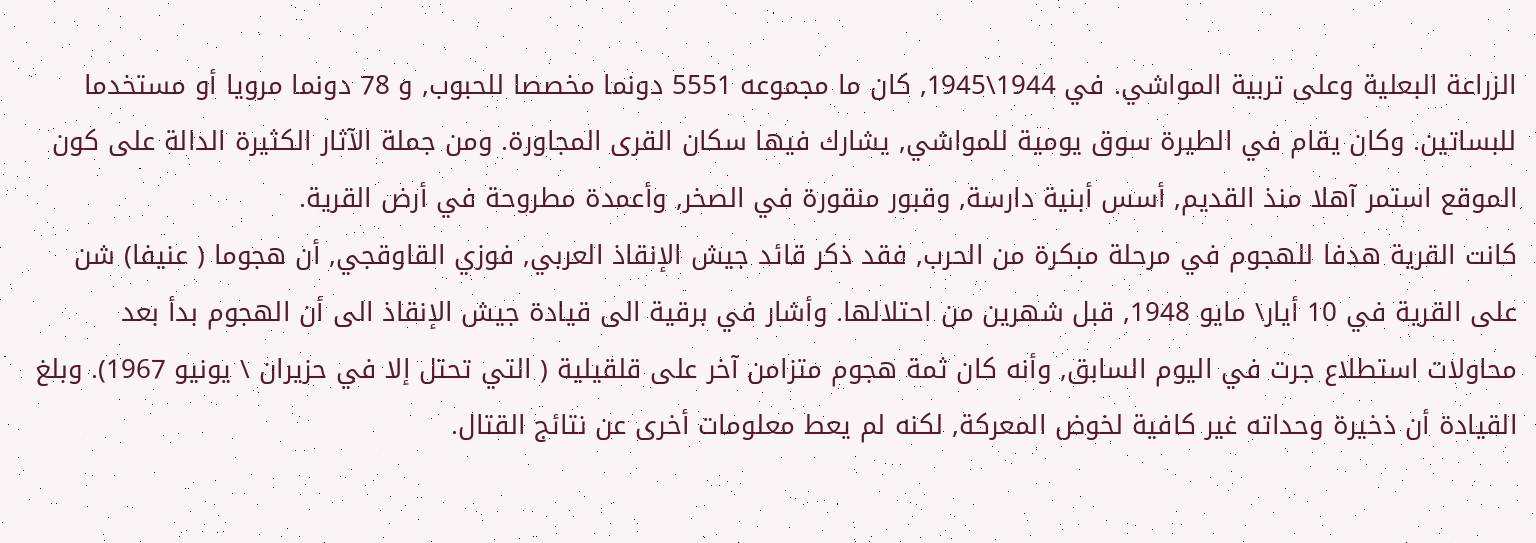الزراعة البعلية وعلى تربية المواشي. في 1944\1945, كان ما مجموعه 5551 دونما مخصصا للحبوب, و 78 دونما مرويا أو مستخدما للبساتين. وكان يقام في الطيرة سوق يومية للمواشي, يشارك فيها سكان القرى المجاورة. ومن جملة الآثار الكثيرة الدالة على كون الموقع استمر آهلا منذ القديم, أسس أبنية دارسة, وقبور منقورة في الصخر, وأعمدة مطروحة في أرض القرية.
كانت القرية هدفا للهجوم في مرحلة مبكرة من الحرب, فقد ذكر قائد جيش الإنقاذ العربي, فوزي القاوقجي, أن هجوما ( عنيفا) شن على القرية في 10 أيار\ مايو 1948, قبل شهرين من احتلالها. وأشار في برقية الى قيادة جيش الإنقاذ الى أن الهجوم بدأ بعد محاولات استطلاع جرت في اليوم السابق, وأنه كان ثمة هجوم متزامن آخر على قلقيلية ( التي تحتل إلا في حزيران \ يونيو 1967). وبلغ القيادة أن ذخيرة وحداته غير كافية لخوض المعركة, لكنه لم يعط معلومات أخرى عن نتائج القتال.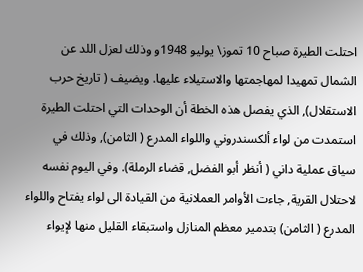احتلت الطيرة صباح 10 تموز\ يوليو 1948و وذلك لعزل اللد عن الشمال تمهيدا لمهاجمتها والاستيلاء عليها. ويضيف ( تاريخ حرب الاستقلال), الذي يفصل هذه الخطة أن الوحدات التي احتلت الطيرة استمدت من لواء ألكسندروني واللواء المدرع ( الثامن), وذلك في سياق عملية داني ( أنظر أبو الفضل, قضاء الرملة). وفي اليوم نفسه لاحتلال القرية, جاءت الأوامر العملانية من القيادة الى لواء يفتاح واللواء المدرع ( الثامن) بتدمير معظم المنازل واستبقاء القليل منها لإيواء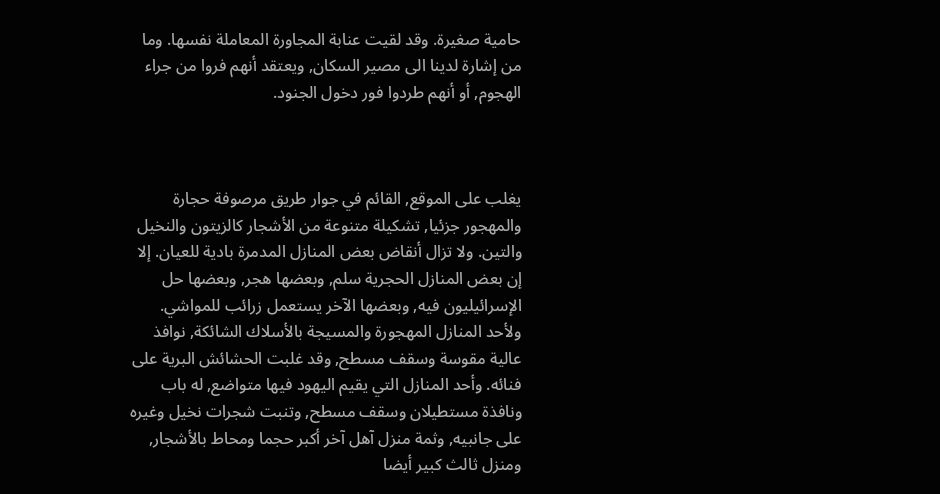حامية صغيرة. وقد لقيت عنابة المجاورة المعاملة نفسها. وما من إشارة لدينا الى مصير السكان, ويعتقد أنهم فروا من جراء الهجوم, أو أنهم طردوا فور دخول الجنود.



يغلب على الموقع, القائم في جوار طريق مرصوفة حجارة والمهجور جزئيا, تشكيلة متنوعة من الأشجار كالزيتون والنخيل والتين. ولا تزال أنقاض بعض المنازل المدمرة بادية للعيان. إلا إن بعض المنازل الحجرية سلم, وبعضها هجر, وبعضها حل الإسرائيليون فيه, وبعضها الآخر يستعمل زرائب للمواشي. ولأحد المنازل المهجورة والمسيجة بالأسلاك الشائكة, نوافذ عالية مقوسة وسقف مسطح, وقد غلبت الحشائش البرية على فنائه. وأحد المنازل التي يقيم اليهود فيها متواضع, له باب ونافذة مستطيلان وسقف مسطح, وتنبت شجرات نخيل وغيره على جانبيه, وثمة منزل آهل آخر أكبر حجما ومحاط بالأشجار, ومنزل ثالث كبير أيضا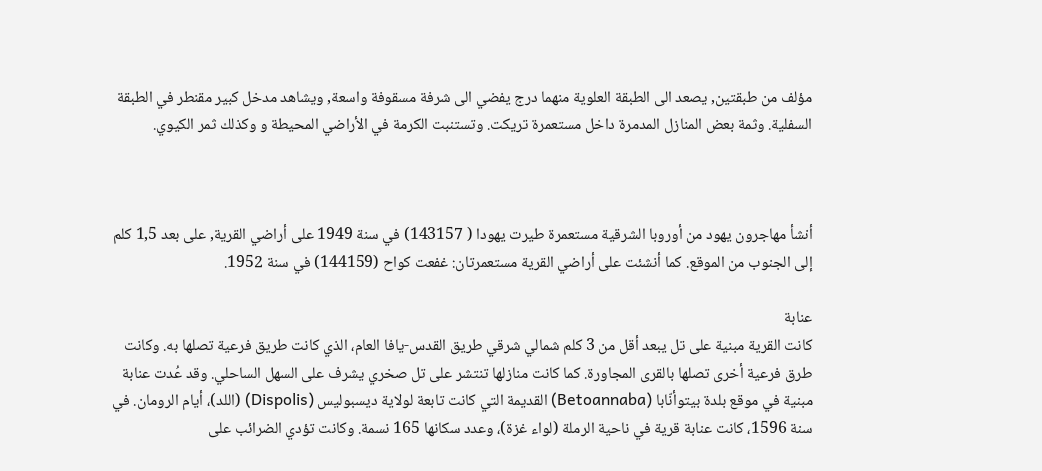مؤلف من طبقتين, يصعد الى الطبقة العلوية منهما درج يفضي الى شرفة مسقوفة واسعة, ويشاهد مدخل كبير مقنطر في الطبقة السفلية. وثمة بعض المنازل المدمرة داخل مستعمرة تريكت. وتستنبت الكرمة في الأراضي المحيطة و وكذلك ثمر الكيوي.



أنشأ مهاجرون يهود من أوروبا الشرقية مستعمرة طيرت يهودا ( 143157) في سنة 1949 على أراضي القرية, على بعد 1,5 كلم إلى الجنوب من الموقع. كما أنشئت على أراضي القرية مستعمرتان: غفعت كواح (144159) في سنة 1952.

عنابة
كانت القرية مبنية على تل يبعد أقل من 3 كلم شمالي شرقي طريق القدس-يافا العام، الذي كانت طريق فرعية تصلها به. وكانت طرق فرعية أخرى تصلها بالقرى المجاورة. كما كانت منازلها تنتشر على تل صخري يشرف على السهل الساحلي. وقد عُدت عنابة مبنية في موقع بلدة بيتوأنّابا (Betoannaba) القديمة التي كانت تابعة لولاية ديسبوليس (Dispolis) (اللد)، أيام الرومان. في سنة 1596، كانت عنابة قرية في ناحية الرملة (لواء غزة)، وعدد سكانها 165 نسمة. وكانت تؤدي الضرائب على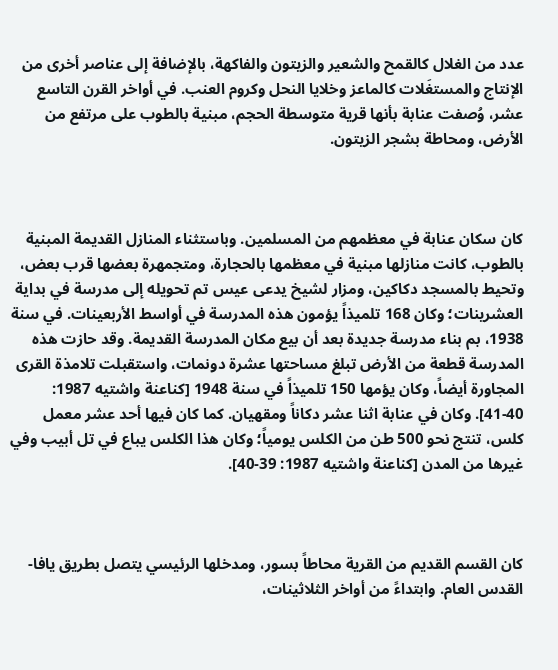عدد من الغلال كالقمح والشعير والزيتون والفاكهة، بالإضافة إلى عناصر أخرى من الإنتاج والمستغَلات كالماعز وخلايا النحل وكروم العنب. في أواخر القرن التاسع عشر، وُصفت عنابة بأنها قرية متوسطة الحجم، مبنية بالطوب على مرتفع من الأرض، ومحاطة بشجر الزيتون.



كان سكان عنابة في معظمهم من المسلمين. وباستثناء المنازل القديمة المبنية بالطوب، كانت منازلها مبنية في معظمها بالحجارة، ومتجمهرة بعضها قرب بعض، وتحيط بالمسجد دكاكين، ومزار لشيخ يدعى عيس تم تحويله إلى مدرسة في بداية العشرينات؛ وكان 168 تلميذاً يؤمون هذه المدرسة في أواسط الأربعينات. في سنة 1938، بم بناء مدرسة جديدة بعد أن بيع مكان المدرسة القديمة. وقد حازت هذه المدرسة قطعة من الأرض تبلغ مساحتها عشرة دونمات، واستقبلت تلامذة القرى المجاورة أيضاً، وكان يؤمها 150 تلميذاً في سنة 1948 [كناعنة واشتيه 1987: 40-41]. وكان في عنابة اثنا عشر دكاناً ومقهيان. كما كان فيها أحد عشر معمل كلس، تنتج نحو 500 طن من الكلس يومياً؛ وكان هذا الكلس يباع في تل أبيب وفي غيرها من المدن [كناعنة واشتيه 1987: 39-40].



كان القسم القديم من القرية محاطاً بسور، ومدخلها الرئيسي يتصل بطريق يافا-القدس العام. وابتداءً من أواخر الثلاثينات،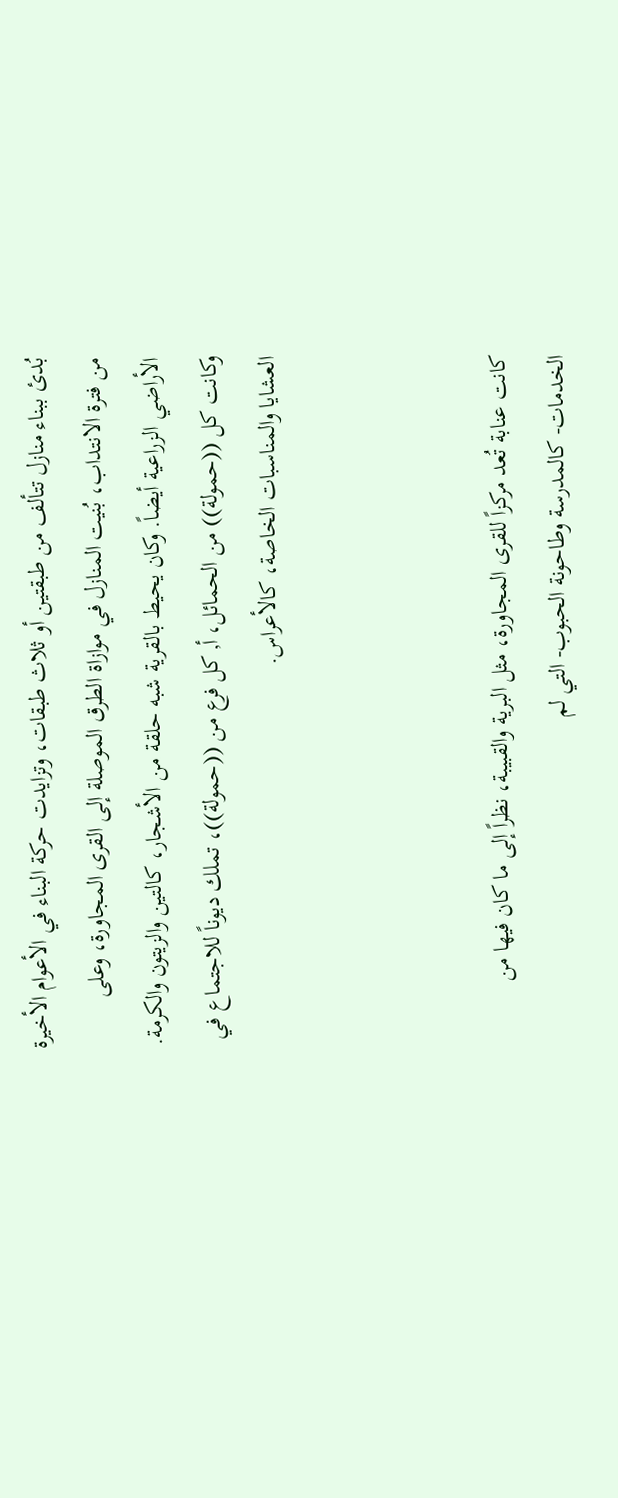بُدئ ببناء منازل تتألف من طبقتين أو ثلاث طبقات، وتزايدت حركة البناء في الأعوام الأخيرة من فترة الانتداب، بُنيت المنازل في موازاة الطرق الموصلة إلى القرى المجاورة، وعلى الأراضي الزراعية أيضاً. وكان يحيط بالقرية شبه حلقة من الأشجار، كالتين والزيتون والكرمة. وكانت كل ((حمولة)) من الحمائل، أ, كل فرع من ((حمولة))، تملك ديوناً للاجتماع في العشايا والمناسبات الخاصة، كالأعراس.



كانت عنابة تُعد مركزاً للقرى المجاورة، مثل البرية والقبيبة، نظراً إلى ما كان فيها من الخدمات- كالمدرسة وطاحونة الحبوب- التي لم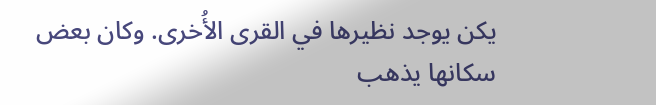يكن يوجد نظيرها في القرى الأُخرى. وكان بعض سكانها يذهب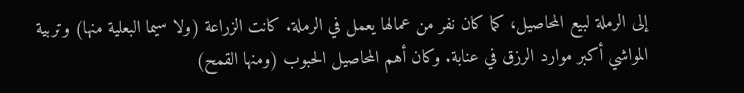إلى الرملة لبيع المحاصيل، كما كان نفر من عمالها يعمل في الرملة. كانت الزراعة (ولا سيما البعلية منها) وتربية المواشي أكبر موارد الرزق في عنابة. وكان أهم المحاصيل الحبوب (ومنها القمح)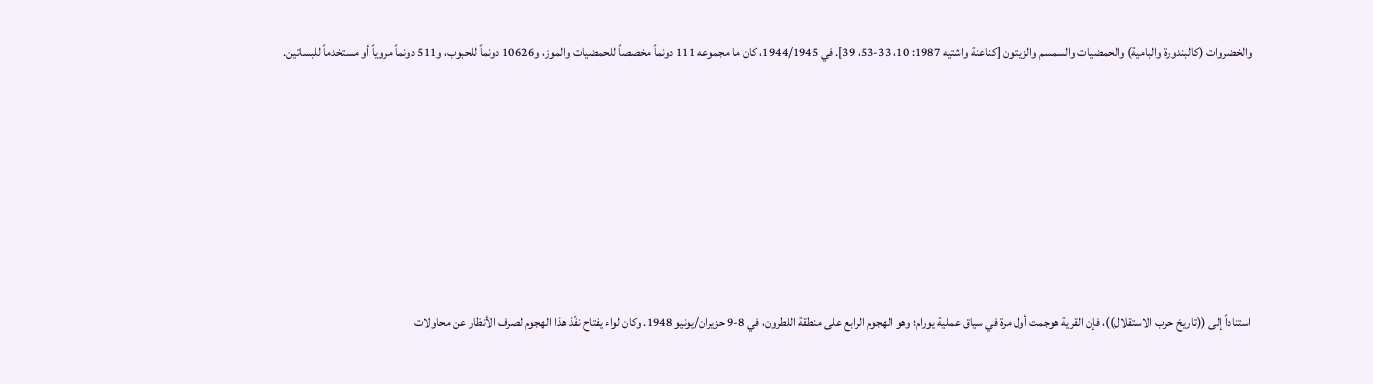والخضروات (كالبندورة والبامية) والحمضيات والسمسم والزيتون [كناعنة واشتيه 1987: 10، 33-53، 39]. في 1944/1945، كان ما مجموعه 111 دونماً مخصصاً للحمضيات والموز، و10626 دونماً للحبوب، و511 دونماً مروياً أو مستخدماً للبساتين.







استناداً إلى ((تاريخ حرب الاستقلال))، فإن القرية هوجمت أول مرة في سياق عملية يورام؛ وهو الهجوم الرابع على منطقة اللطرون، في 8-9 حزيران/يونيو 1948. وكان لواء يفتاح نفّذ هذا الهجوم لصرف الأنظار عن محاولات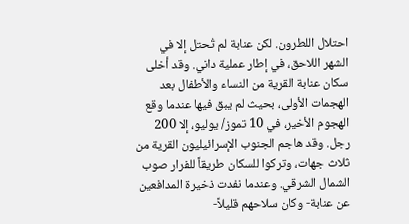احتلال اللطرون. لكن عنابة لم تُحتل إلا في الشهر اللاحق، في إطار عملية داني. وقد أخلى سكان عنابة القرية من النساء والأطفال بعد الهجمات الأولى، بحيث لم يبق فيها عندما وقع الهجوم الأخير، في 10 تموز/ يوليو، إلا 200 رجل. وقد هاجم الجنوب الإسرائيليون القرية من ثلاث جهات، وتركوا للسكان طريقاً للفرار صوب الشمال الشرقي. وعندما نفدت ذخيرة المدافعين عن عنابة- وكان سلاحهم قليلاً-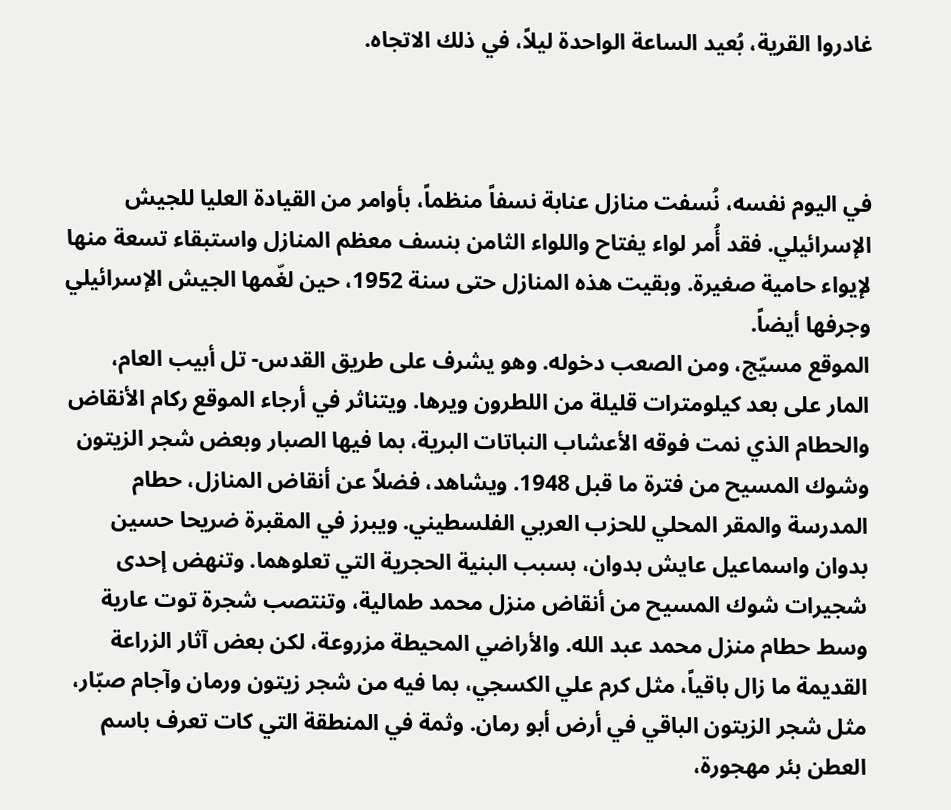غادروا القرية، بُعيد الساعة الواحدة ليلاً، في ذلك الاتجاه.



في اليوم نفسه، نُسفت منازل عنابة نسفاً منظماً، بأوامر من القيادة العليا للجيش الإسرائيلي. فقد أُمر لواء يفتاح واللواء الثامن بنسف معظم المنازل واستبقاء تسعة منها لإيواء حامية صغيرة. وبقيت هذه المنازل حتى سنة 1952، حين لغّمها الجيش الإسرائيلي وجرفها أيضاً.
الموقع مسيّج، ومن الصعب دخوله. وهو يشرف على طريق القدس- تل أبيب العام، المار على بعد كيلومترات قليلة من اللطرون ويرها. ويتناثر في أرجاء الموقع ركام الأنقاض والحطام الذي نمت فوقه الأعشاب النباتات البرية، بما فيها الصبار وبعض شجر الزيتون وشوك المسيح من فترة ما قبل 1948. ويشاهد، فضلاً عن أنقاض المنازل، حطام المدرسة والمقر المحلي للحزب العربي الفلسطيني. ويبرز في المقبرة ضريحا حسين بدوان واسماعيل عايش بدوان، بسبب البنية الحجرية التي تعلوهما. وتنهض إحدى شجيرات شوك المسيح من أنقاض منزل محمد طمالية، وتنتصب شجرة توت عارية وسط حطام منزل محمد عبد الله. والأراضي المحيطة مزروعة، لكن بعض آثار الزراعة القديمة ما زال باقياً، مثل كرم علي الكسجي، بما فيه من شجر زيتون ورمان وآجام صبّار، مثل شجر الزيتون الباقي في أرض أبو رمان. وثمة في المنطقة التي كات تعرف باسم العطن بئر مهجورة،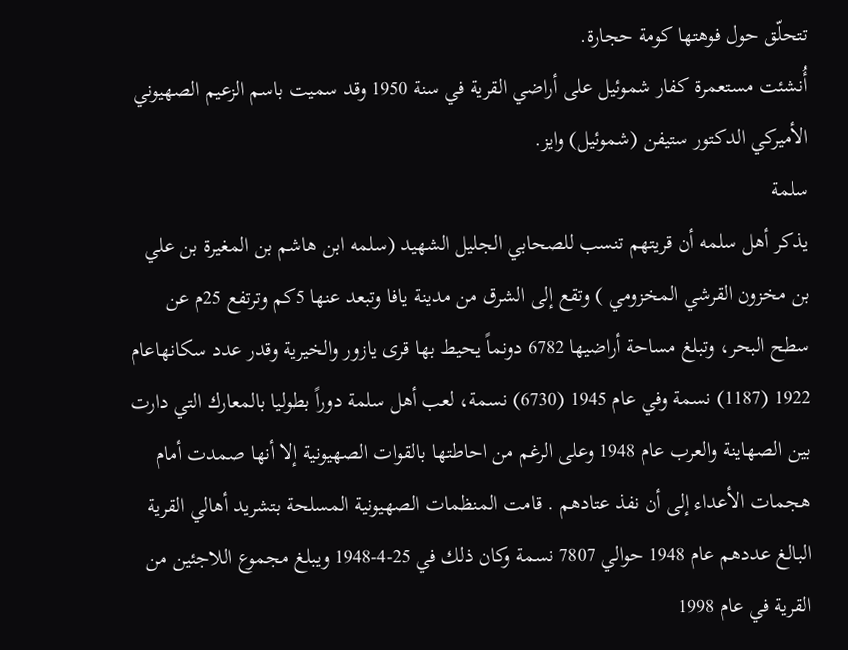تتحلّق حول فوهتها كومة حجارة.
أُنشئت مستعمرة كفار شموئيل على أراضي القرية في سنة 1950 وقد سميت باسم الزعيم الصهيوني الأميركي الدكتور ستيفن (شموئيل) وايز.
سلمة
يذكر أهل سلمه أن قريتهم تنسب للصحابي الجليل الشهيد (سلمه ابن هاشم بن المغيرة بن علي بن مخزون القرشي المخزومي ) وتقع إلى الشرق من مدينة يافا وتبعد عنها 5كم وترتفع 25م عن سطح البحر، وتبلغ مساحة أراضيها 6782 دونماً يحيط بها قرى يازور والخيرية وقدر عدد سكانهاعام 1922 (1187) نسمة وفي عام 1945 (6730) نسمة، لعب أهل سلمة دوراً بطوليا بالمعارك التي دارت بين الصهاينة والعرب عام 1948 وعلى الرغم من احاطتها بالقوات الصهيونية إلا أنها صمدت أمام هجمات الأعداء إلى أن نفذ عتادهم . قامت المنظمات الصهيونية المسلحة بتشريد أهالي القرية البالغ عددهم عام 1948 حوالي 7807 نسمة وكان ذلك في 25-4-1948 ويبلغ مجموع اللاجئين من القرية في عام 1998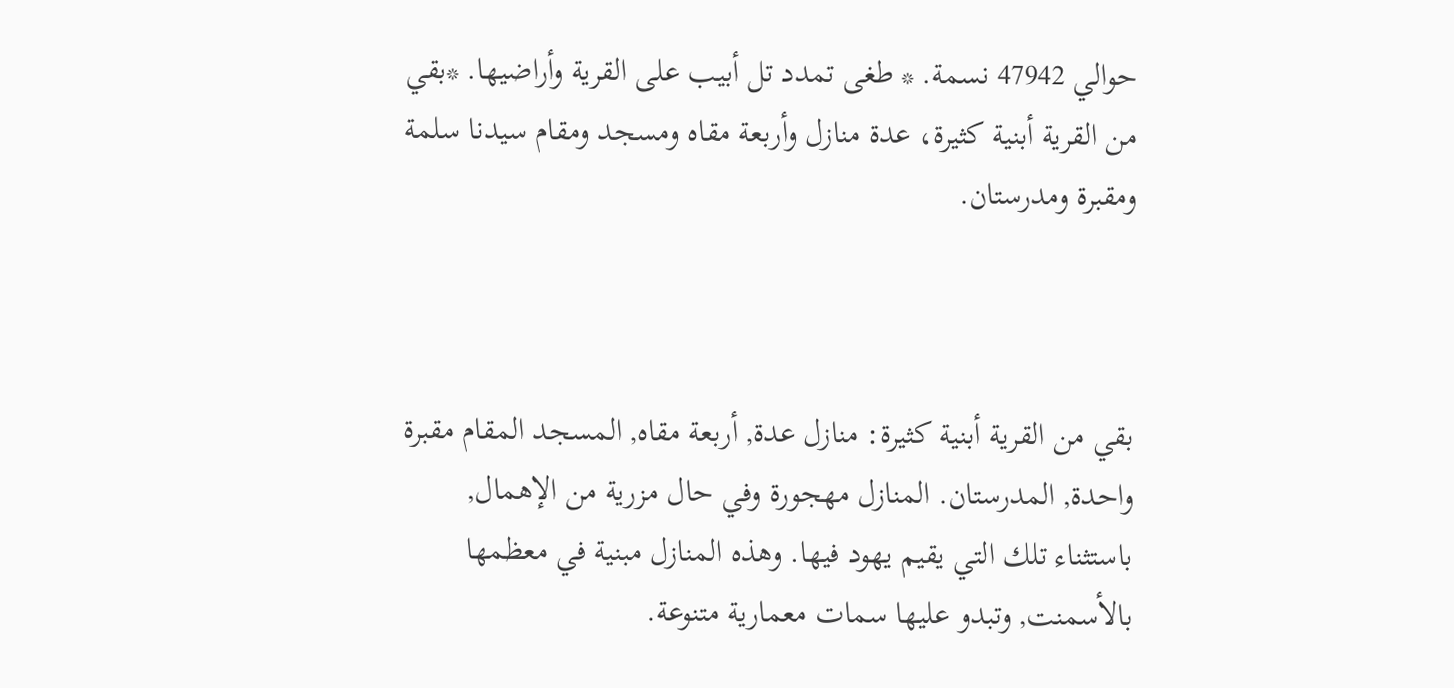حوالي 47942 نسمة. * طغى تمدد تل أبيب على القرية وأراضيها. *بقي من القرية أبنية كثيرة، عدة منازل وأربعة مقاه ومسجد ومقام سيدنا سلمة ومقبرة ومدرستان.



بقي من القرية أبنية كثيرة: منازل عدة, أربعة مقاه, المسجد المقام مقبرة واحدة, المدرستان. المنازل مهجورة وفي حال مزرية من الإهمال, باستثناء تلك التي يقيم يهود فيها. وهذه المنازل مبنية في معظمها بالأسمنت, وتبدو عليها سمات معمارية متنوعة.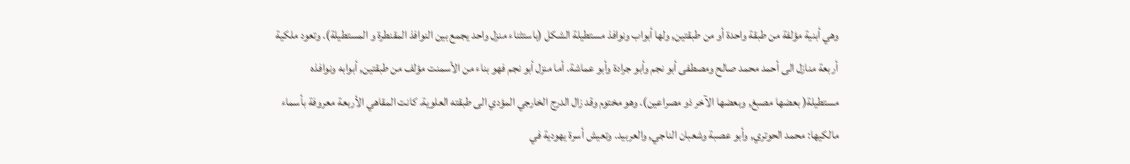وهي أبنية مؤلفة من طبقة واحدة أو من طبقتين, ولها أبواب ونوافذ مستطيلة الشكل (باستثناء منزل واحد يجمع بين النوافذ المقنطرة و المستطيلة). وتعود ملكية أربعة منازل الى أحمد محمد صالح ومصطفى أبو نجم وأبو جرادة وأبو عماشة. أما منزل أبو نجم فهو بناء من الأسمنت مؤلف من طبقتين, أبوابه ونوافذه مستطيلة( بعضها مصبغ, وبعضها الآخر ذو مصراعين). وهو مختوم وقد زال الدرج الخارجي المؤدي الى طبقته العلوية. كانت المقاهي الأربعة معروفة بأسماء مالكيها: محمد الحوتري, وأبو عصبة وشعبان الناجي, والعربيد. وتعيش أسرة يهودية في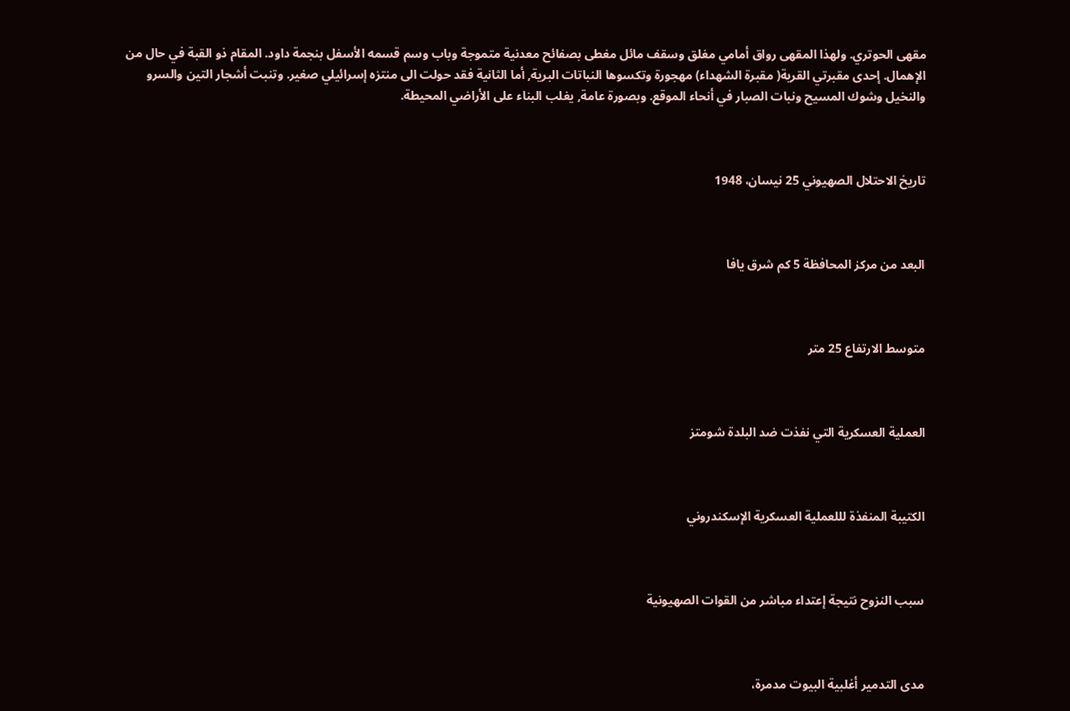مقهى الحوتري. ولهذا المقهى رواق أمامي مغلق وسقف مائل مغطى بصفائح معدنية متموجة وباب وسم قسمه الأسفل بنجمة داود. المقام ذو القبة في حال من الإهمال. إحدى مقبرتي القرية( مقبرة الشهداء) مهجورة وتكسوها النباتات البرية, أما الثانية فقد حولت الى منتزه إسرائيلي صغير. وتنبت أشجار التين والسرو والنخيل وشوك المسيح ونبات الصبار في أنحاء الموقع. وبصورة عامة, يغلب البناء على الأراضي المحيطة.



تاريخ الاحتلال الصهيوني 25 نيسان، 1948



البعد من مركز المحافظة 5 كم شرق يافا



متوسط الارتفاع 25 متر



العملية العسكرية التي نفذت ضد البلدة شومتز



الكتيبة المنفذة لللعملية العسكرية الإسكندروني



سبب النزوح نتيجة إعتداء مباشر من القوات الصهيونية



مدى التدمير أغلبية البيوت مدمرة،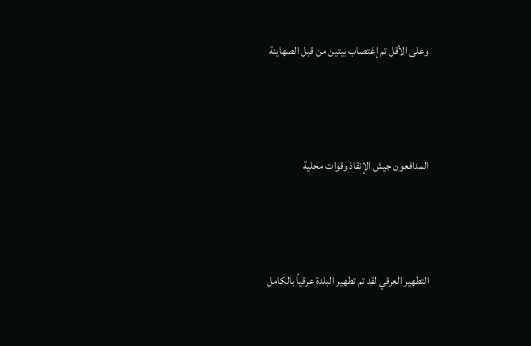وعلى الأقل تم إغتصاب بيتين من قبل الصهاينة



المدافعون جيش الإنقاذ وقوات محلية



التطهير العرقي لقد تم تطهير البلدة عرقياً بالكامل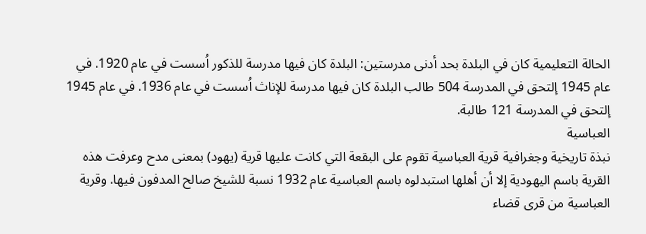الحالة التعليمية كان في البلدة بحد أدنى مدرستين: البلدة كان فيها مدرسة للذكور اُسست في عام 1920. في عام 1945 إلتحق في المدرسة 504 طالب البلدة كان فيها مدرسة للإناث اُسست في عام 1936. في عام 1945 إلتحق في المدرسة 121 طالبة.
العباسية
نبذة تاريخية وجغرافية قرية العباسية تقوم على البقعة التي كانت عليها قرية (يهود) بمعنى مدح وعرفت هذه القرية باسم اليهودية إلا أن أهلها استبدلوه باسم العباسية عام 1932 نسبة للشيخ صالح المدفون فيها. وقرية العباسية من قرى قضاء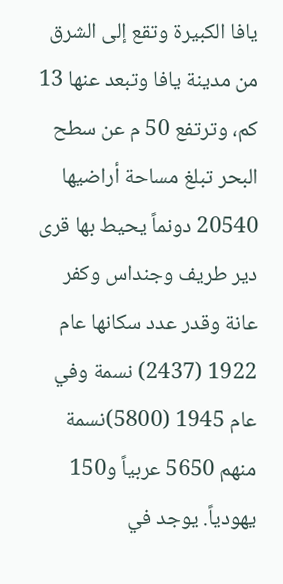يافا الكبيرة وتقع إلى الشرق من مدينة يافا وتبعد عنها 13 كم، وترتفع 50 م عن سطح البحر تبلغ مساحة أراضيها 20540 دونماً يحيط بها قرى دير طريف وجنداس وكفر عانة وقدر عدد سكانها عام 1922 (2437) نسمة وفي عام 1945 (5800)نسمة منهم 5650 عربياً و150 يهودياً. يوجد في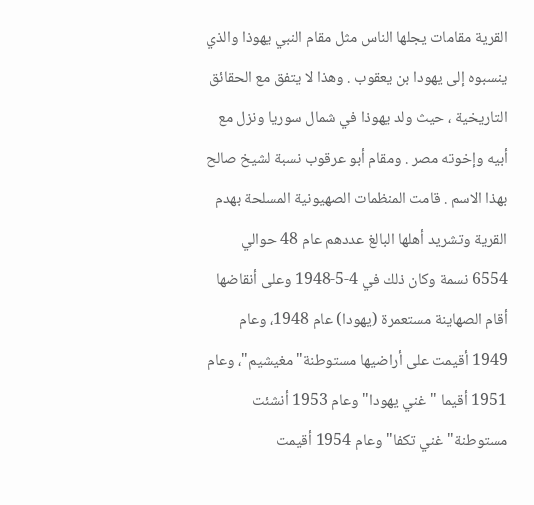القرية مقامات يجلها الناس مثل مقام النبي يهوذا والذي ينسبوه إلى يهودا بن يعقوب . وهذا لا يتفق مع الحقائق التاريخية ، حيث ولد يهوذا في شمال سوريا ونزل مع أبيه وإخوته مصر . ومقام أبو عرقوب نسبة لشيخ صالح بهذا الاسم . قامت المنظمات الصهيونية المسلحة بهدم القرية وتشريد أهلها البالغ عددهم عام 48 حوالي 6554 نسمة وكان ذلك في 4-5-1948 وعلى أنقاضها أقام الصهاينة مستعمرة (يهودا) عام 1948، وعام 1949 أقيمت على أراضيها مستوطنة"مغيشيم"، وعام 1951 أقيما "غني يهودا" وعام 1953 أنشئت مستوطنة"غني تكفا" وعام 1954 أقيمت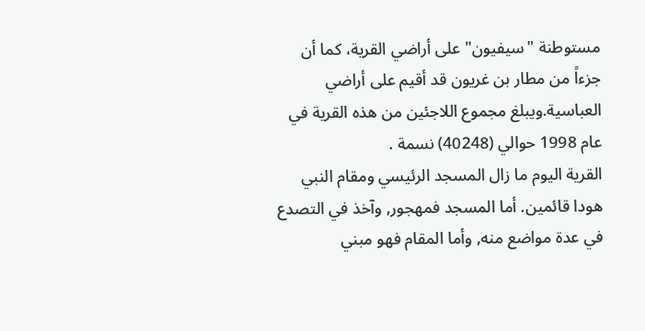مستوطنة "سيفيون" على أراضي القرية، كما أن جزءاً من مطار بن غريون قد أقيم على أراضي العباسية.ويبلغ مجموع اللاجئين من هذه القرية في عام 1998 حوالي (40248) نسمة .
القرية اليوم ما زال المسجد الرئيسي ومقام النبي هودا قائمين. أما المسجد فمهجور, وآخذ في التصدع في عدة مواضع منه, وأما المقام فهو مبني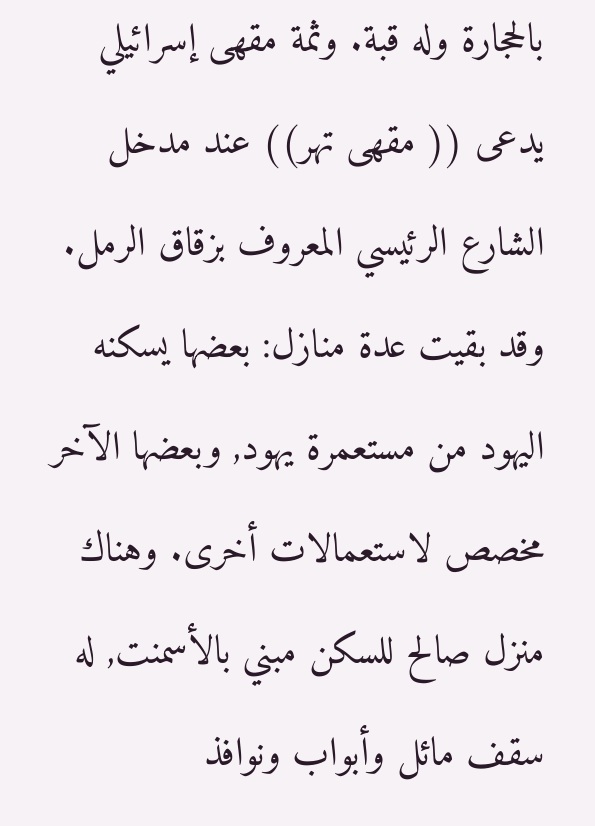بالحجارة وله قبة. وثمة مقهى إسرائيلي يدعى (( مقهى تهر)) عند مدخل الشارع الرئيسي المعروف بزقاق الرمل. وقد بقيت عدة منازل: بعضها يسكنه اليهود من مستعمرة يهود, وبعضها الآخر مخصص لاستعمالات أخرى. وهناك منزل صالح للسكن مبني بالأسمنت, له سقف مائل وأبواب ونوافذ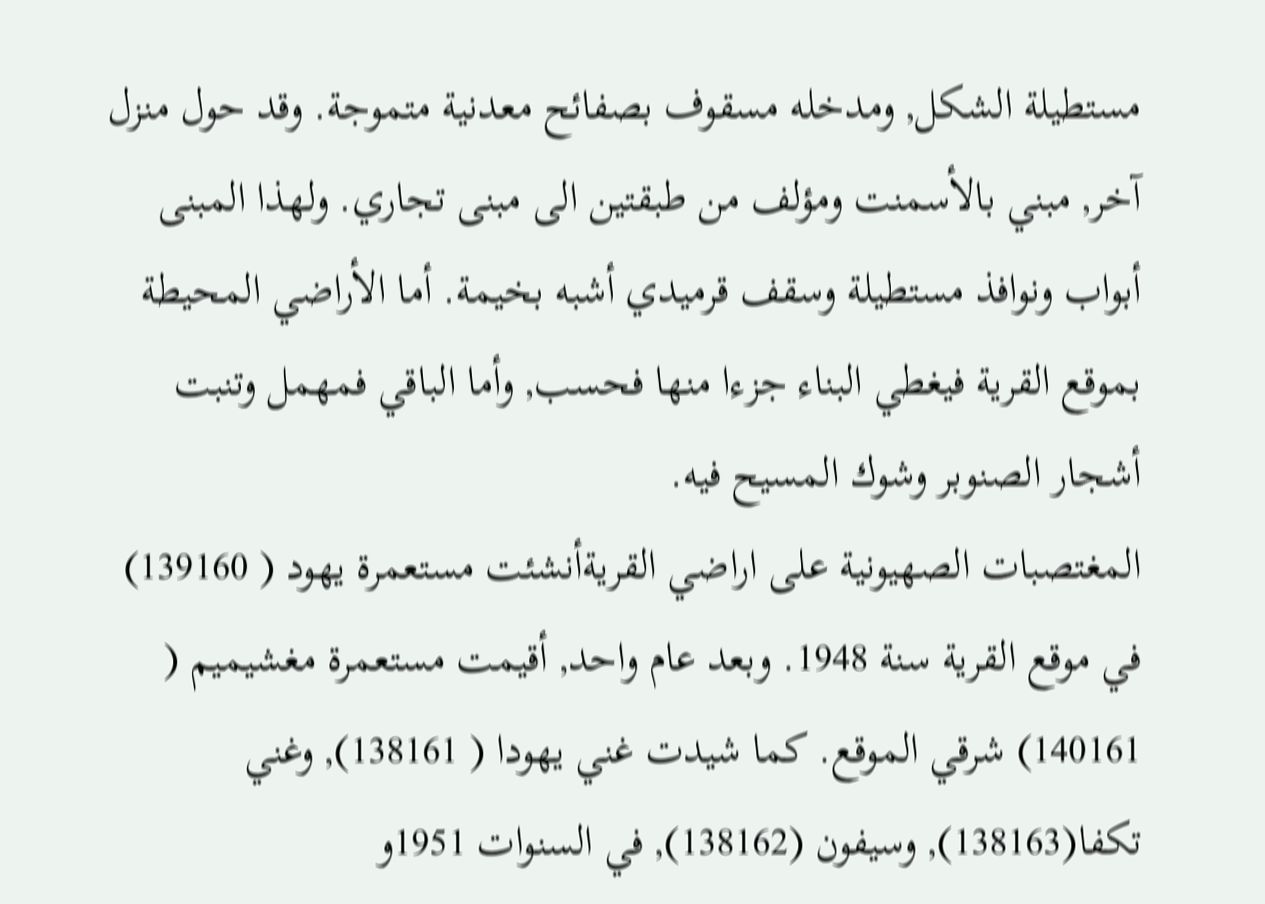مستطيلة الشكل, ومدخله مسقوف بصفائح معدنية متموجة. وقد حول منزل آخر, مبني بالأسمنت ومؤلف من طبقتين الى مبنى تجاري. ولهذا المبنى أبواب ونوافذ مستطيلة وسقف قرميدي أشبه بخيمة. أما الأراضي المحيطة بموقع القرية فيغطي البناء جزءا منها فحسب, وأما الباقي فمهمل وتنبت أشجار الصنوبر وشوك المسيح فيه.
المغتصبات الصهيونية على اراضي القريةأنشئت مستعمرة يهود ( 139160) في موقع القرية سنة 1948. وبعد عام واحد, أقيمت مستعمرة مغشيميم ( 140161) شرقي الموقع. كما شيدت غني يهودا ( 138161), وغني تكفا(138163), وسيفون (138162), في السنوات 1951و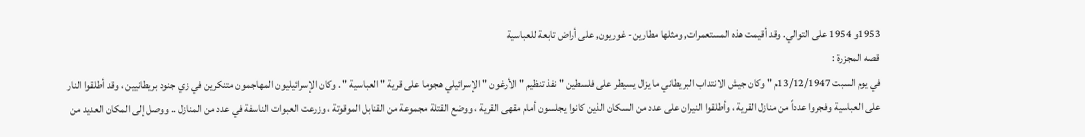1953و 1954 على التوالي. وقد أقيمت هذه المستعمرات, ومثلها مطارين- غوريون, على أراض تابعة للعباسية
قصه المجزرة :
في يوم السبت 13/12/1947م " وكان جيش الانتداب البريطاني ما يزال يسيطر على فلسطين " نفذ تنظيم " الأرغون " الإسرائيلي هجوما على قرية " العباسية " . وكان الإسرائيليون المهاجمون متنكرين في زي جنود بريطانيين ، وقد أطلقوا النار على العباسية وفجروا عدداً من منازل القرية ، وأطلقوا النيران على عدد من السكان الذين كانوا يجلسون أمام مقهى القرية ، ووضع القتلة مجموعة من القنابل الموقوتة ، وزرعت العبوات الناسفة في عدد من المنازل .. ووصل إلى المكان العديد من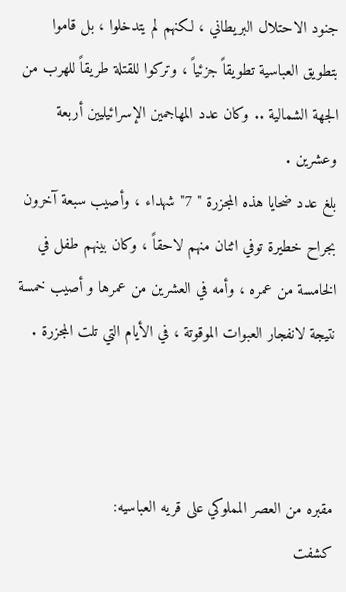جنود الاحتلال البريطاني ، لكنهم لم يتدخلوا ، بل قاموا بتطويق العباسية تطويقاً جزئياً ، وتركوا للقتلة طريقاً للهرب من الجهة الشمالية .. وكان عدد المهاجمين الإسرائيليين أربعة وعشرين .
بلغ عدد ضحايا هذه المجزرة " 7" شهداء ، وأصيب سبعة آخرون بجراح خطيرة توفي اثنان منهم لاحقاً ، وكان بينهم طفل في الخامسة من عمره ، وأمه في العشرين من عمرها و أصيب خمسة نتيجة لانفجار العبوات الموقوتة ، في الأيام التي تلت المجزرة .



مقبره من العصر المملوكي على قريه العباسيه:
كشفت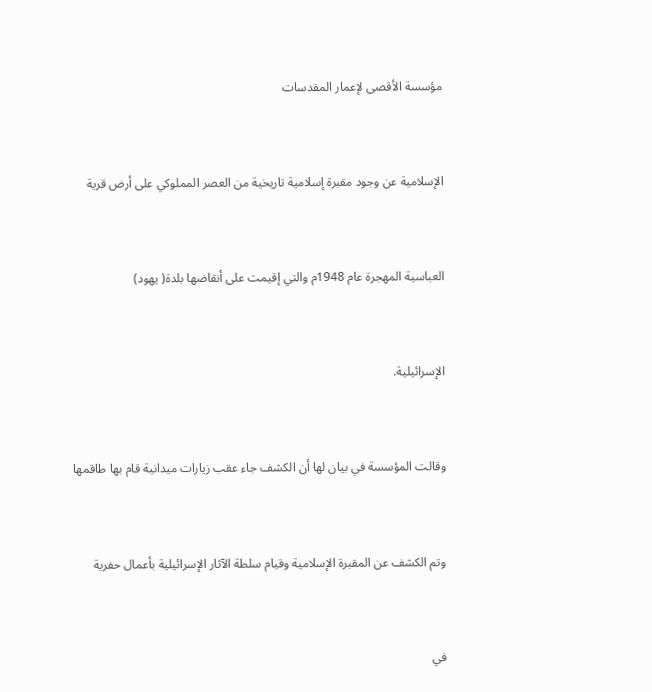مؤسسة الأقصى لإعمار المقدسات



الإسلامية عن وجود مقبرة إسلامية تاريخية من العصر المملوكي على أرض قرية



العباسية المهجرة عام 1948م والتي إقيمت على أنقاضها بلدة( يهود)



الإسرائيلية.



وقالت المؤسسة في بيان لها أن الكشف جاء عقب زيارات ميدانية قام بها طاقمها



وتم الكشف عن المقبرة الإسلامية وقيام سلطة الآثار الإسرائيلية بأعمال حفرية



في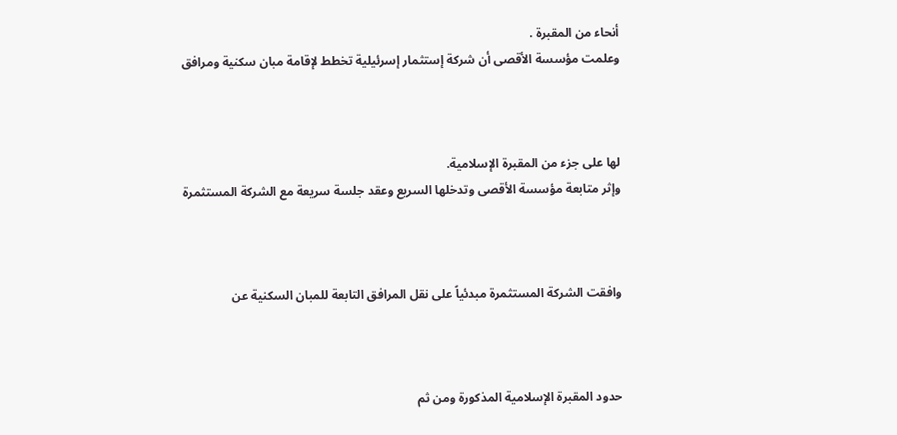أنحاء من المقبرة .
وعلمت مؤسسة الأقصى أن شركة إستثمار إسرئيلية تخطط لإقامة مبان سكنية ومرافق



لها على جزء من المقبرة الإسلامية.
وإثر متابعة مؤسسة الأقصى وتدخلها السريع وعقد جلسة سريعة مع الشركة المستثمرة



وافقت الشركة المستثمرة مبدئياً على نقل المرافق التابعة للمبان السكنية عن



حدود المقبرة الإسلامية المذكورة ومن ثم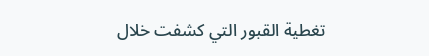تغطية القبور التي كشفت خلال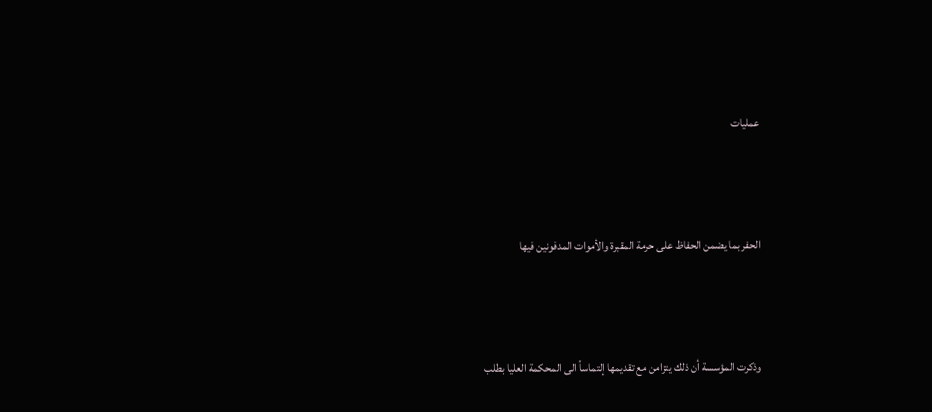عمليات



الحفر بما يضمن الحفاظ على حرمة المقبرة والأموات المدفونين فيها



وذكرت المؤسسة أن ذلك يتزامن مع تقديمها إلتماساً الى المحكمة العليا بطلب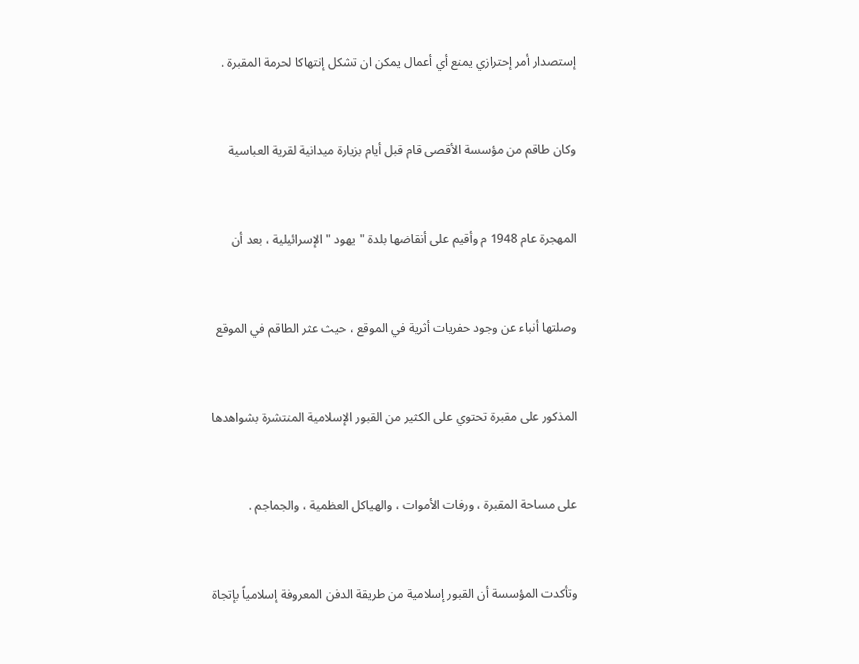إستصدار أمر إحترازي يمنع أي أعمال يمكن ان تشكل إنتهاكا لحرمة المقبرة .



وكان طاقم من مؤسسة الأقصى قام قبل أيام بزيارة ميدانية لقرية العباسية



المهجرة عام 1948 م وأقيم على أنقاضها بلدة "يهود " الإسرائيلية ، بعد أن



وصلتها أنباء عن وجود حفريات أثرية في الموقع ، حيث عثر الطاقم في الموقع



المذكور على مقبرة تحتوي على الكثير من القبور الإسلامية المنتشرة بشواهدها



على مساحة المقبرة ، ورفات الأموات ، والهياكل العظمية ، والجماجم .



وتأكدت المؤسسة أن القبور إسلامية من طريقة الدفن المعروفة إسلامياً بإتجاة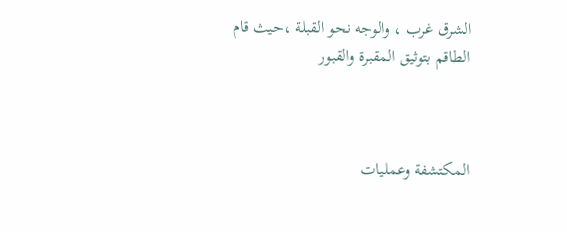الشرق غرب ، والوجه نحو القبلة ،حيث قام الطاقم بتوثيق المقبرة والقبور



المكتشفة وعمليات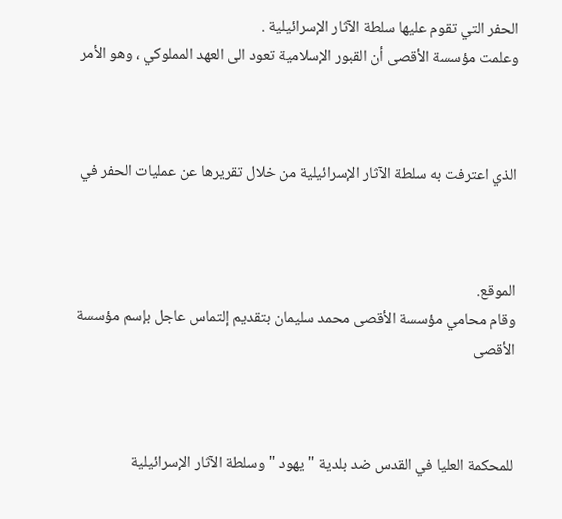الحفر التي تقوم عليها سلطة الآثار الإسرائيلية .
وعلمت مؤسسة الأقصى أن القبور الإسلامية تعود الى العهد المملوكي ، وهو الأمر



الذي اعترفت به سلطة الآثار الإسرائيلية من خلال تقريرها عن عمليات الحفر في



الموقع.
وقام محامي مؤسسة الأقصى محمد سليمان بتقديم إلتماس عاجل بإسم مؤسسة الأقصى



للمحكمة العليا في القدس ضد بلدية " يهود " وسلطة الآثار الإسرائيلية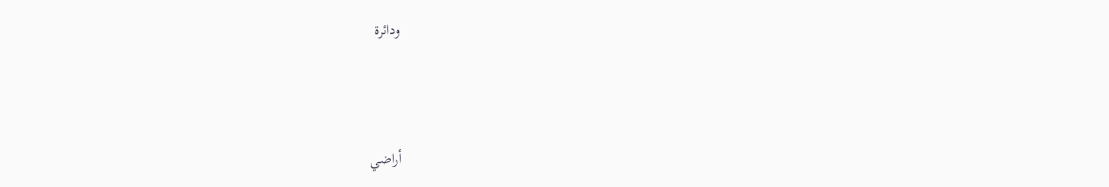ودائرة



أراضي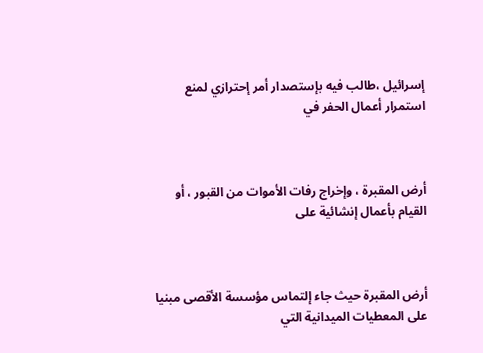إسرائيل ،طالب فيه بإستصدار أمر إحترازي لمنع استمرار أعمال الحفر في



أرض المقبرة ، وإخراج رفات الأموات من القبور ، أو القيام بأعمال إنشائية على



أرض المقبرة حيث جاء إلتماس مؤسسة الأقصى مبنيا على المعطيات الميدانية التي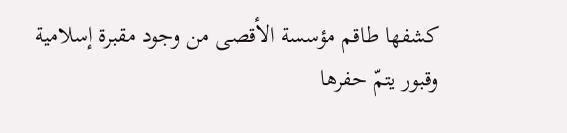كشفها طاقم مؤسسة الأقصى من وجود مقبرة إسلامية وقبور يتمّ حفرها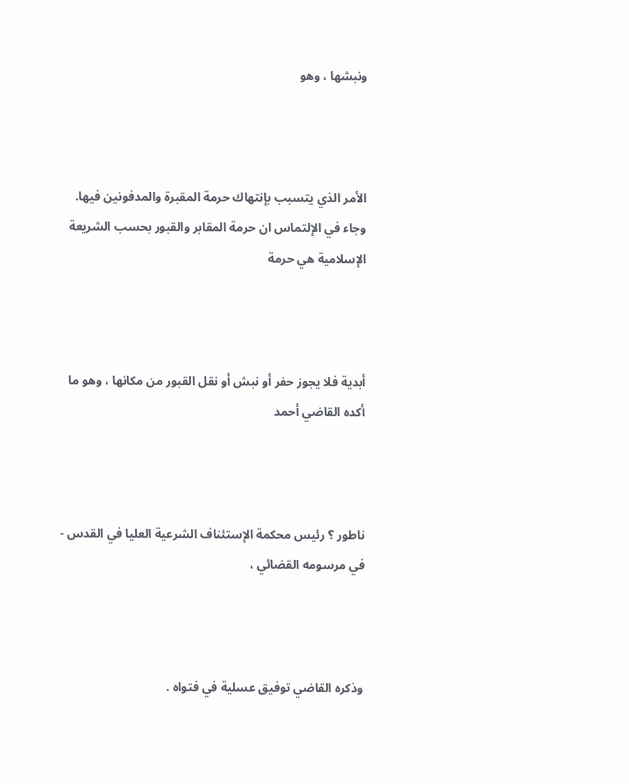ونبشها ، وهو



الأمر الذي يتسبب بإنتهاك حرمة المقبرة والمدفونين فيها.
وجاء في الإلتماس ان حرمة المقابر والقبور بحسب الشريعة الإسلامية هي حرمة



أبدية فلا يجوز حفر أو نبش أو نقل القبور من مكانها ، وهو ما أكده القاضي أحمد



ناطور ؟ رئيس محكمة الإستئناف الشرعية العليا في القدس - في مرسومه القضائي ،



وذكره القاضي توفيق عسلية في فتواه .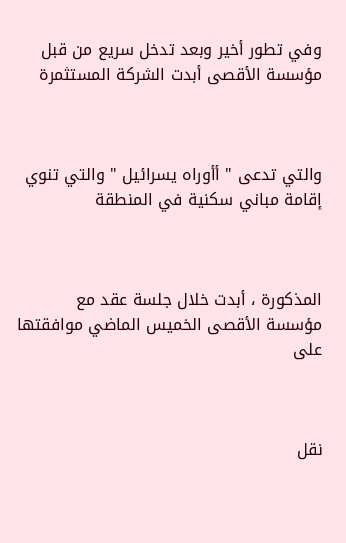وفي تطور أخير وبعد تدخل سريع من قبل مؤسسة الأقصى أبدت الشركة المستثمرة



والتي تدعى " أأوراه يسرائيل " والتي تنوي إقامة مباني سكنية في المنطقة



المذكورة ، أبدت خلال جلسة عقد مع مؤسسة الأقصى الخميس الماضي موافقتها على



نقل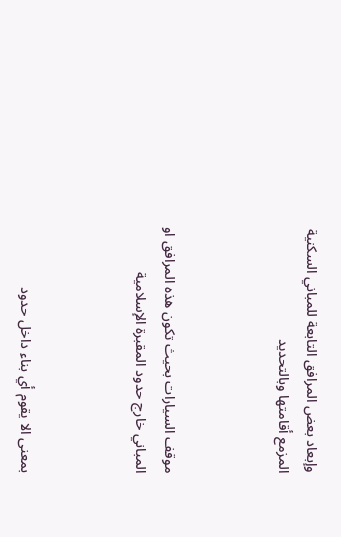وإبعاد بعض المرافق التابعة للمباني السكنية المزمع أقامتها وبالتحديد



موقف السيارات بحيث تكون هذه المرافق او المباني خارج حدود المقبرة الإسلامية



بمعنى الا يقوم أي بناء داخل حدود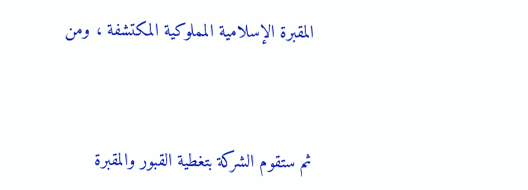المقبرة الإسلامية المملوكية المكتشفة ، ومن



ثم ستقوم الشركة بتغطية القبور والمقبرة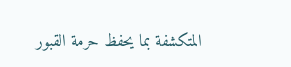المتكشفة بما يحفظ حرمة القبور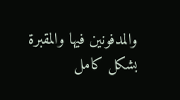والمدفونين فيها والمقبرة بشكل كامل